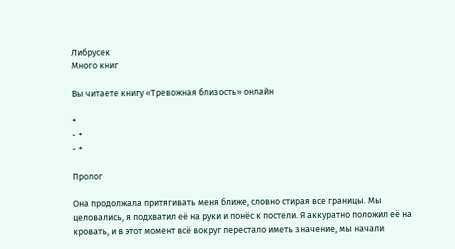Либрусек
Много книг

Вы читаете книгу «Тревожная близость» онлайн

+
- +
- +

Пролог

Она продолжала притягивать меня ближе, словно стирая все границы. Мы целовались, я подхватил её на руки и понёс к постели. Я аккуратно положил её на кровать, и в этот момент всё вокруг перестало иметь значение, мы начали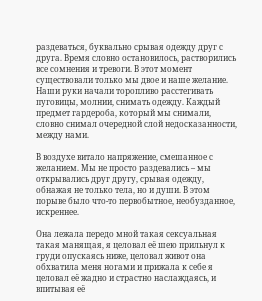раздеваться, буквально срывая одежду друг с друга. Время словно остановилось, растворились все сомнения и тревоги. В этот момент существовали только мы двое и наше желание. Наши руки начали торопливо расстегивать пуговицы, молнии, снимать одежду. Каждый предмет гардероба, который мы снимали, словно снимал очередной слой недосказанности, между нами.

В воздухе витало напряжение, смешанное с желанием. Мы не просто раздевались – мы открывались друг другу, срывая одежду, обнажая не только тела, но и души. В этом порыве было что-то первобытное, необузданное, искреннее.

Она лежала передо мной такая сексуальная такая манящая, я целовал её шею прильнул к груди опускаясь ниже, целовал живот она обхватила меня ногами и прижала к себе я целовал её жадно и страстно наслаждаясь, и впитывая её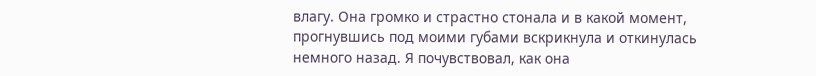влагу. Она громко и страстно стонала и в какой момент, прогнувшись под моими губами вскрикнула и откинулась немного назад. Я почувствовал, как она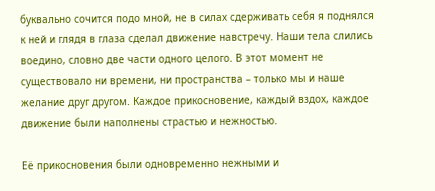буквально сочится подо мной, не в силах сдерживать себя я поднялся к ней и глядя в глаза сделал движение навстречу. Наши тела слились воедино, словно две части одного целого. В этот момент не существовало ни времени, ни пространства – только мы и наше желание друг другом. Каждое прикосновение, каждый вздох, каждое движение были наполнены страстью и нежностью.

Её прикосновения были одновременно нежными и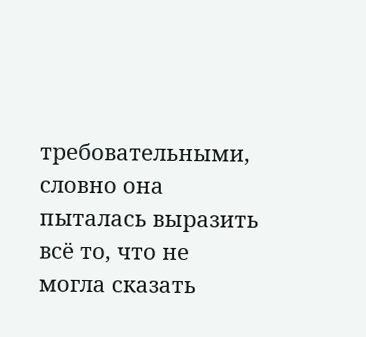требовательными, словно она пыталась выразить всё то, что не могла сказать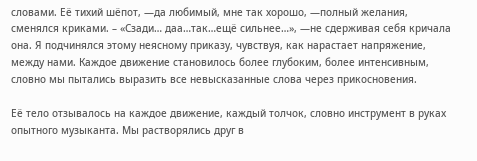словами. Её тихий шёпот, —да любимый, мне так хорошо, —полный желания, сменялся криками. – «Сзади… даа…так…ещё сильнее…», —не сдерживая себя кричала она. Я подчинялся этому неясному приказу, чувствуя, как нарастает напряжение, между нами. Каждое движение становилось более глубоким, более интенсивным, словно мы пытались выразить все невысказанные слова через прикосновения.

Её тело отзывалось на каждое движение, каждый толчок, словно инструмент в руках опытного музыканта. Мы растворялись друг в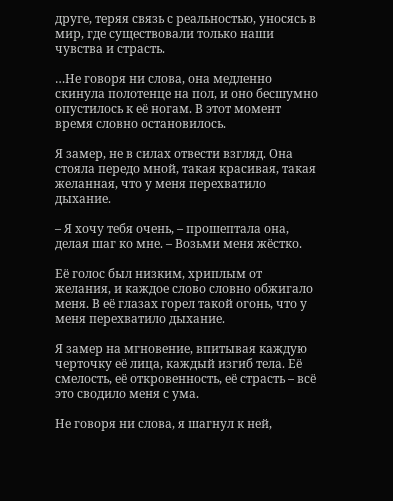друге, теряя связь с реальностью, уносясь в мир, где существовали только наши чувства и страсть.

…Не говоря ни слова, она медленно скинула полотенце на пол, и оно бесшумно опустилось к её ногам. В этот момент время словно остановилось.

Я замер, не в силах отвести взгляд. Она стояла передо мной, такая красивая, такая желанная, что у меня перехватило дыхание.

– Я хочу тебя очень, – прошептала она, делая шаг ко мне. – Возьми меня жёстко.

Её голос был низким, хриплым от желания, и каждое слово словно обжигало меня. В её глазах горел такой огонь, что у меня перехватило дыхание.

Я замер на мгновение, впитывая каждую черточку её лица, каждый изгиб тела. Её смелость, её откровенность, её страсть – всё это сводило меня с ума.

Не говоря ни слова, я шагнул к ней,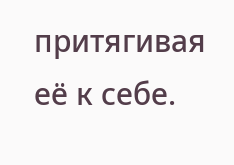притягивая её к себе.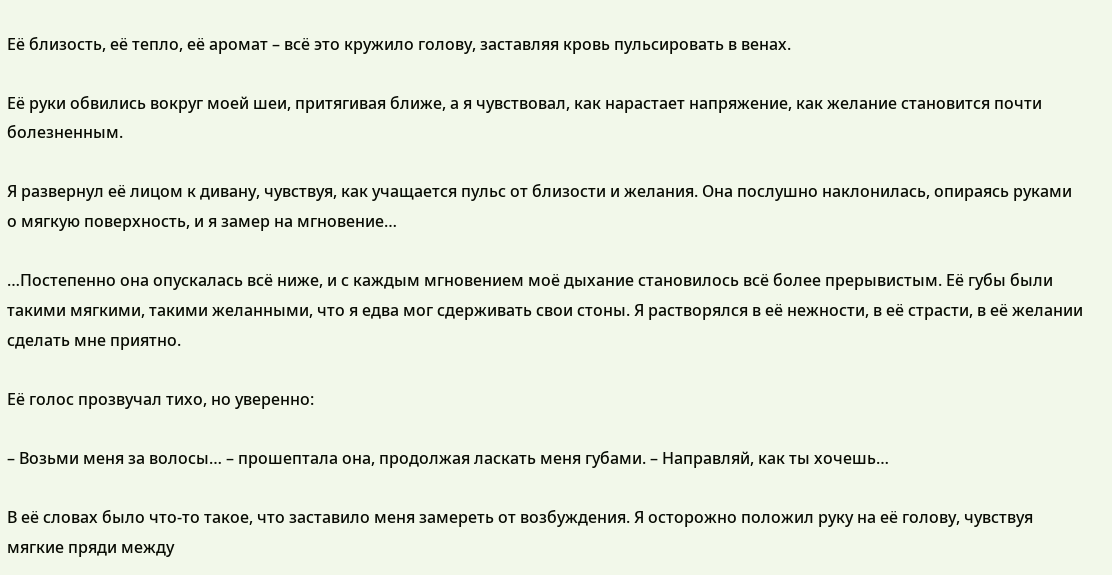Её близость, её тепло, её аромат – всё это кружило голову, заставляя кровь пульсировать в венах.

Её руки обвились вокруг моей шеи, притягивая ближе, а я чувствовал, как нарастает напряжение, как желание становится почти болезненным.

Я развернул её лицом к дивану, чувствуя, как учащается пульс от близости и желания. Она послушно наклонилась, опираясь руками о мягкую поверхность, и я замер на мгновение…

…Постепенно она опускалась всё ниже, и с каждым мгновением моё дыхание становилось всё более прерывистым. Её губы были такими мягкими, такими желанными, что я едва мог сдерживать свои стоны. Я растворялся в её нежности, в её страсти, в её желании сделать мне приятно.

Её голос прозвучал тихо, но уверенно:

– Возьми меня за волосы… – прошептала она, продолжая ласкать меня губами. – Направляй, как ты хочешь…

В её словах было что-то такое, что заставило меня замереть от возбуждения. Я осторожно положил руку на её голову, чувствуя мягкие пряди между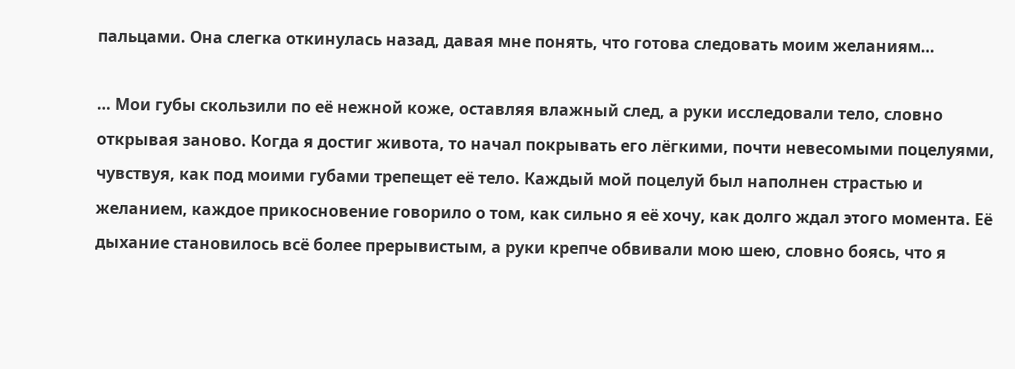пальцами. Она слегка откинулась назад, давая мне понять, что готова следовать моим желаниям…

… Мои губы скользили по её нежной коже, оставляя влажный след, а руки исследовали тело, словно открывая заново. Когда я достиг живота, то начал покрывать его лёгкими, почти невесомыми поцелуями, чувствуя, как под моими губами трепещет её тело. Каждый мой поцелуй был наполнен страстью и желанием, каждое прикосновение говорило о том, как сильно я её хочу, как долго ждал этого момента. Её дыхание становилось всё более прерывистым, а руки крепче обвивали мою шею, словно боясь, что я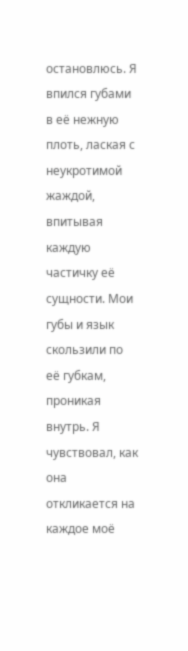остановлюсь. Я впился губами в её нежную плоть, лаская с неукротимой жаждой, впитывая каждую частичку её сущности. Мои губы и язык скользили по её губкам, проникая внутрь. Я чувствовал, как она откликается на каждое моё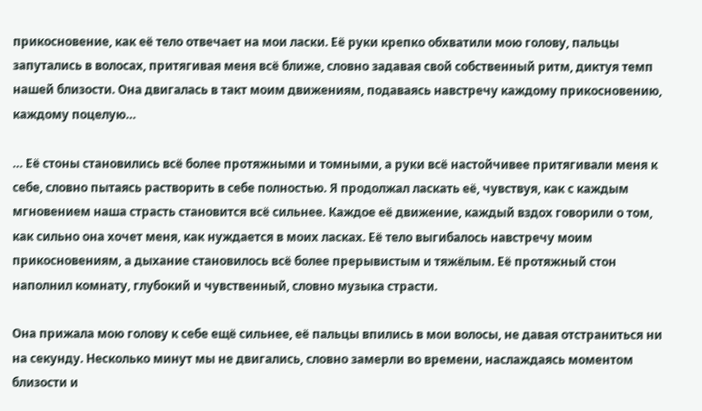прикосновение, как её тело отвечает на мои ласки. Её руки крепко обхватили мою голову, пальцы запутались в волосах, притягивая меня всё ближе, словно задавая свой собственный ритм, диктуя темп нашей близости. Она двигалась в такт моим движениям, подаваясь навстречу каждому прикосновению, каждому поцелую…

… Её стоны становились всё более протяжными и томными, а руки всё настойчивее притягивали меня к себе, словно пытаясь растворить в себе полностью. Я продолжал ласкать её, чувствуя, как с каждым мгновением наша страсть становится всё сильнее. Каждое её движение, каждый вздох говорили о том, как сильно она хочет меня, как нуждается в моих ласках. Её тело выгибалось навстречу моим прикосновениям, а дыхание становилось всё более прерывистым и тяжёлым. Её протяжный стон наполнил комнату, глубокий и чувственный, словно музыка страсти.

Она прижала мою голову к себе ещё сильнее, её пальцы впились в мои волосы, не давая отстраниться ни на секунду. Несколько минут мы не двигались, словно замерли во времени, наслаждаясь моментом близости и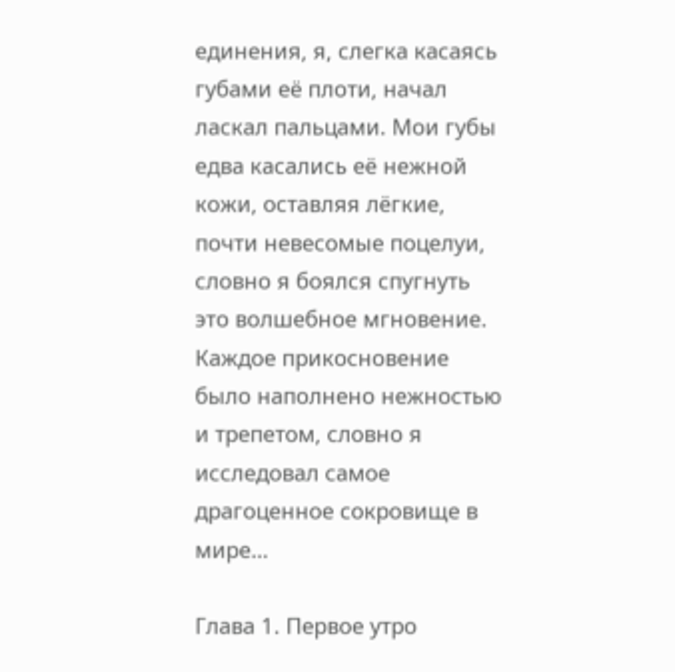единения, я, слегка касаясь губами её плоти, начал ласкал пальцами. Мои губы едва касались её нежной кожи, оставляя лёгкие, почти невесомые поцелуи, словно я боялся спугнуть это волшебное мгновение. Каждое прикосновение было наполнено нежностью и трепетом, словно я исследовал самое драгоценное сокровище в мире…

Глава 1. Первое утро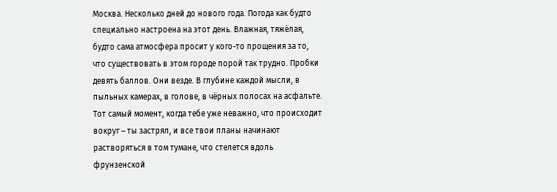Москва. Несколько дней до нового года. Погода как будто специально настроена на этот день. Влажная, тяжёлая, будто сама атмосфера просит у кого-то прощения за то, что существовать в этом городе порой так трудно. Пробки девять баллов. Они везде. В глубине каждой мысли, в пыльных камерах, в голове, в чёрных полосах на асфальте. Тот самый момент, когда тебе уже неважно, что происходит вокруг – ты застрял, и все твои планы начинают растворяться в том тумане, что стелется вдоль фрунзенской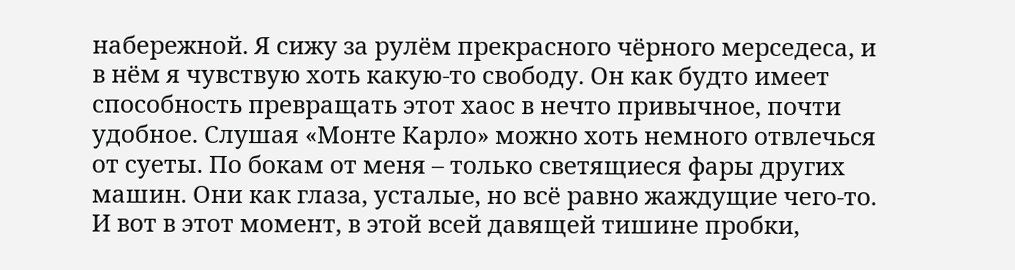набережной. Я сижу за рулём прекрасного чёрного мерседеса, и в нём я чувствую хоть какую-то свободу. Он как будто имеет способность превращать этот хаос в нечто привычное, почти удобное. Слушая «Монте Карло» можно хоть немного отвлечься от суеты. По бокам от меня – только светящиеся фары других машин. Они как глаза, усталые, но всё равно жаждущие чего-то. И вот в этот момент, в этой всей давящей тишине пробки,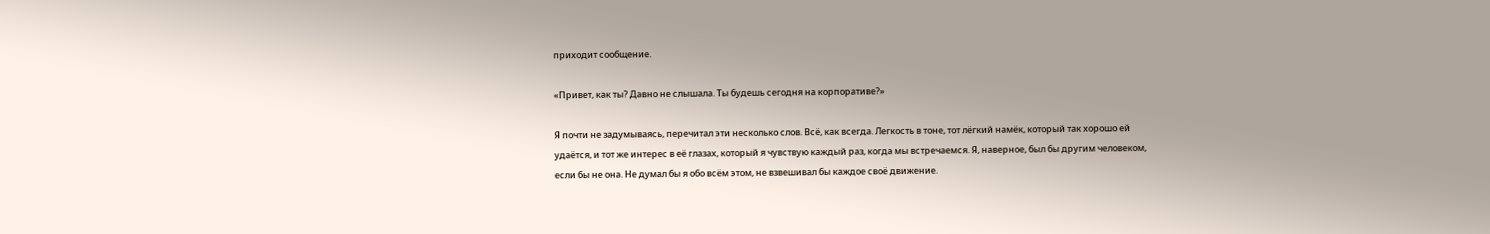приходит сообщение.

«Привет, как ты? Давно не слышала. Ты будешь сегодня на корпоративе?»

Я почти не задумываясь, перечитал эти несколько слов. Всё, как всегда. Легкость в тоне, тот лёгкий намёк, который так хорошо ей удаётся, и тот же интерес в её глазах, который я чувствую каждый раз, когда мы встречаемся. Я, наверное, был бы другим человеком, если бы не она. Не думал бы я обо всём этом, не взвешивал бы каждое своё движение.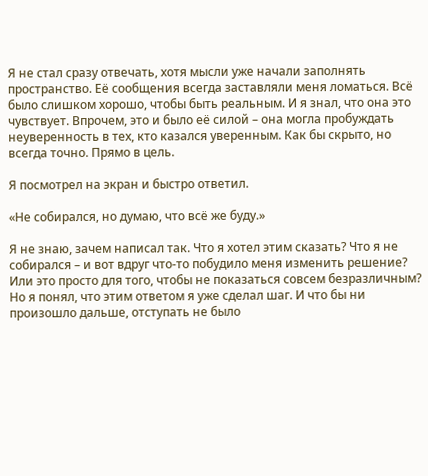Я не стал сразу отвечать, хотя мысли уже начали заполнять пространство. Её сообщения всегда заставляли меня ломаться. Всё было слишком хорошо, чтобы быть реальным. И я знал, что она это чувствует. Впрочем, это и было её силой – она могла пробуждать неуверенность в тех, кто казался уверенным. Как бы скрыто, но всегда точно. Прямо в цель.

Я посмотрел на экран и быстро ответил.

«Не собирался, но думаю, что всё же буду.»

Я не знаю, зачем написал так. Что я хотел этим сказать? Что я не собирался – и вот вдруг что-то побудило меня изменить решение? Или это просто для того, чтобы не показаться совсем безразличным? Но я понял, что этим ответом я уже сделал шаг. И что бы ни произошло дальше, отступать не было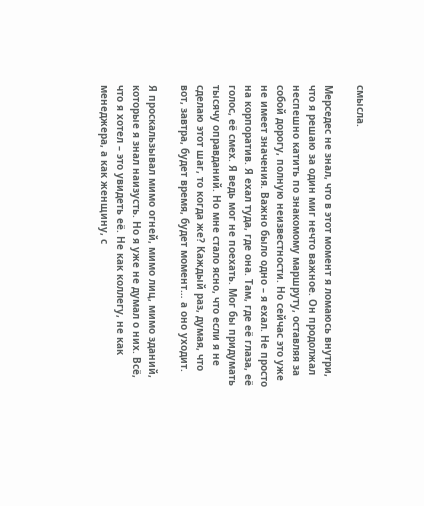смысла.

Мерседес не знал, что в этот момент я ломаюсь внутри, что я решаю за один миг нечто важное. Он продолжал неспешно катить по знакомому маршруту, оставляя за собой дорогу, полную неизвестности. Но сейчас это уже не имеет значения. Важно было одно – я ехал. Не просто на корпоратив. Я ехал туда, где она. Там, где её глаза, её голос, её смех. Я ведь мог не поехать. Мог бы придумать тысячу оправданий. Но мне стало ясно, что если я не сделаю этот шаг, то когда же? Каждый раз, думая, что вот, завтра, будет время, будет момент… а оно уходит.

Я проскальзывал мимо огней, мимо лиц, мимо зданий, которые я знал наизусть. Но я уже не думал о них. Всё, что я хотел – это увидеть её. Не как коллегу, не как менеджера, а как женщину, с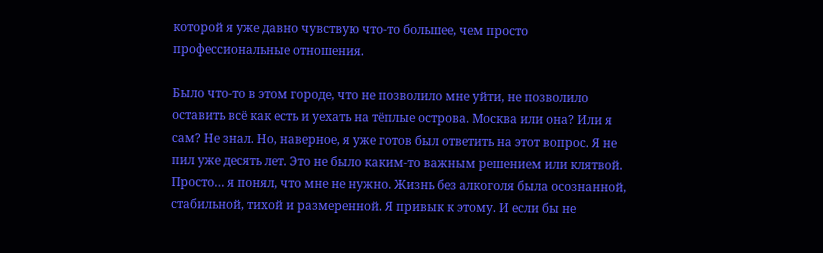которой я уже давно чувствую что-то большее, чем просто профессиональные отношения.

Было что-то в этом городе, что не позволило мне уйти, не позволило оставить всё как есть и уехать на тёплые острова. Москва или она? Или я сам? Не знал. Но, наверное, я уже готов был ответить на этот вопрос. Я не пил уже десять лет. Это не было каким-то важным решением или клятвой. Просто… я понял, что мне не нужно. Жизнь без алкоголя была осознанной, стабильной, тихой и размеренной. Я привык к этому. И если бы не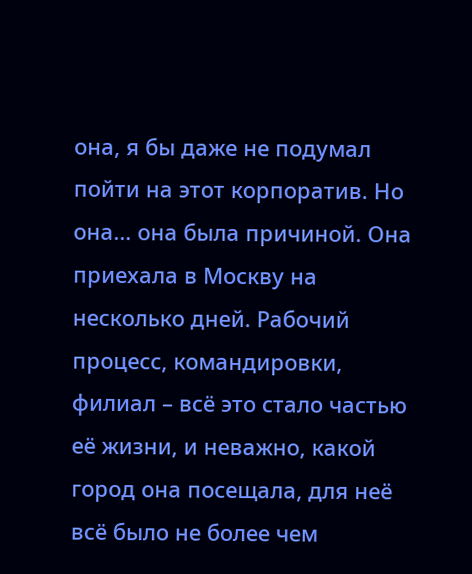она, я бы даже не подумал пойти на этот корпоратив. Но она… она была причиной. Она приехала в Москву на несколько дней. Рабочий процесс, командировки, филиал – всё это стало частью её жизни, и неважно, какой город она посещала, для неё всё было не более чем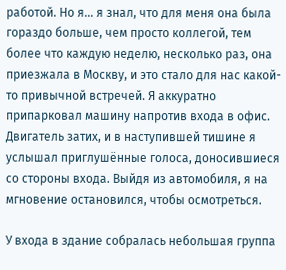работой. Но я… я знал, что для меня она была гораздо больше, чем просто коллегой, тем более что каждую неделю, несколько раз, она приезжала в Москву, и это стало для нас какой-то привычной встречей. Я аккуратно припарковал машину напротив входа в офис. Двигатель затих, и в наступившей тишине я услышал приглушённые голоса, доносившиеся со стороны входа. Выйдя из автомобиля, я на мгновение остановился, чтобы осмотреться.

У входа в здание собралась небольшая группа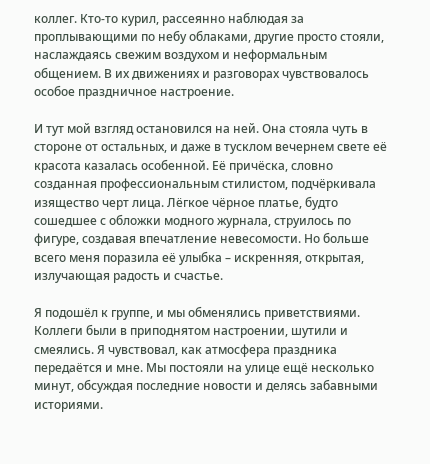коллег. Кто-то курил, рассеянно наблюдая за проплывающими по небу облаками, другие просто стояли, наслаждаясь свежим воздухом и неформальным общением. В их движениях и разговорах чувствовалось особое праздничное настроение.

И тут мой взгляд остановился на ней. Она стояла чуть в стороне от остальных, и даже в тусклом вечернем свете её красота казалась особенной. Её причёска, словно созданная профессиональным стилистом, подчёркивала изящество черт лица. Лёгкое чёрное платье, будто сошедшее с обложки модного журнала, струилось по фигуре, создавая впечатление невесомости. Но больше всего меня поразила её улыбка – искренняя, открытая, излучающая радость и счастье.

Я подошёл к группе, и мы обменялись приветствиями. Коллеги были в приподнятом настроении, шутили и смеялись. Я чувствовал, как атмосфера праздника передаётся и мне. Мы постояли на улице ещё несколько минут, обсуждая последние новости и делясь забавными историями.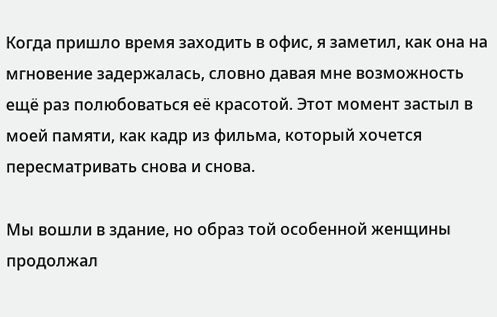Когда пришло время заходить в офис, я заметил, как она на мгновение задержалась, словно давая мне возможность ещё раз полюбоваться её красотой. Этот момент застыл в моей памяти, как кадр из фильма, который хочется пересматривать снова и снова.

Мы вошли в здание, но образ той особенной женщины продолжал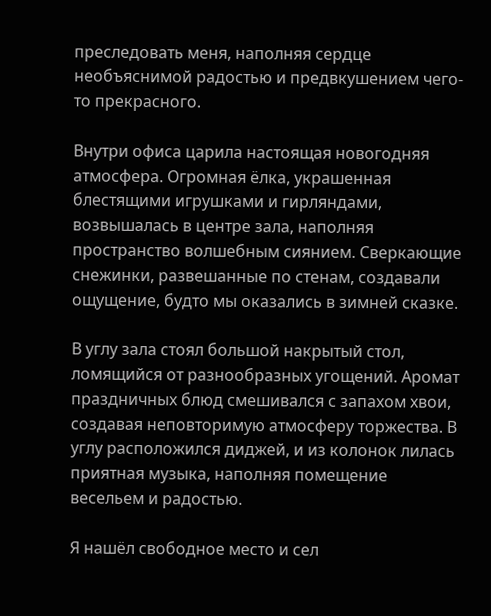преследовать меня, наполняя сердце необъяснимой радостью и предвкушением чего-то прекрасного.

Внутри офиса царила настоящая новогодняя атмосфера. Огромная ёлка, украшенная блестящими игрушками и гирляндами, возвышалась в центре зала, наполняя пространство волшебным сиянием. Сверкающие снежинки, развешанные по стенам, создавали ощущение, будто мы оказались в зимней сказке.

В углу зала стоял большой накрытый стол, ломящийся от разнообразных угощений. Аромат праздничных блюд смешивался с запахом хвои, создавая неповторимую атмосферу торжества. В углу расположился диджей, и из колонок лилась приятная музыка, наполняя помещение весельем и радостью.

Я нашёл свободное место и сел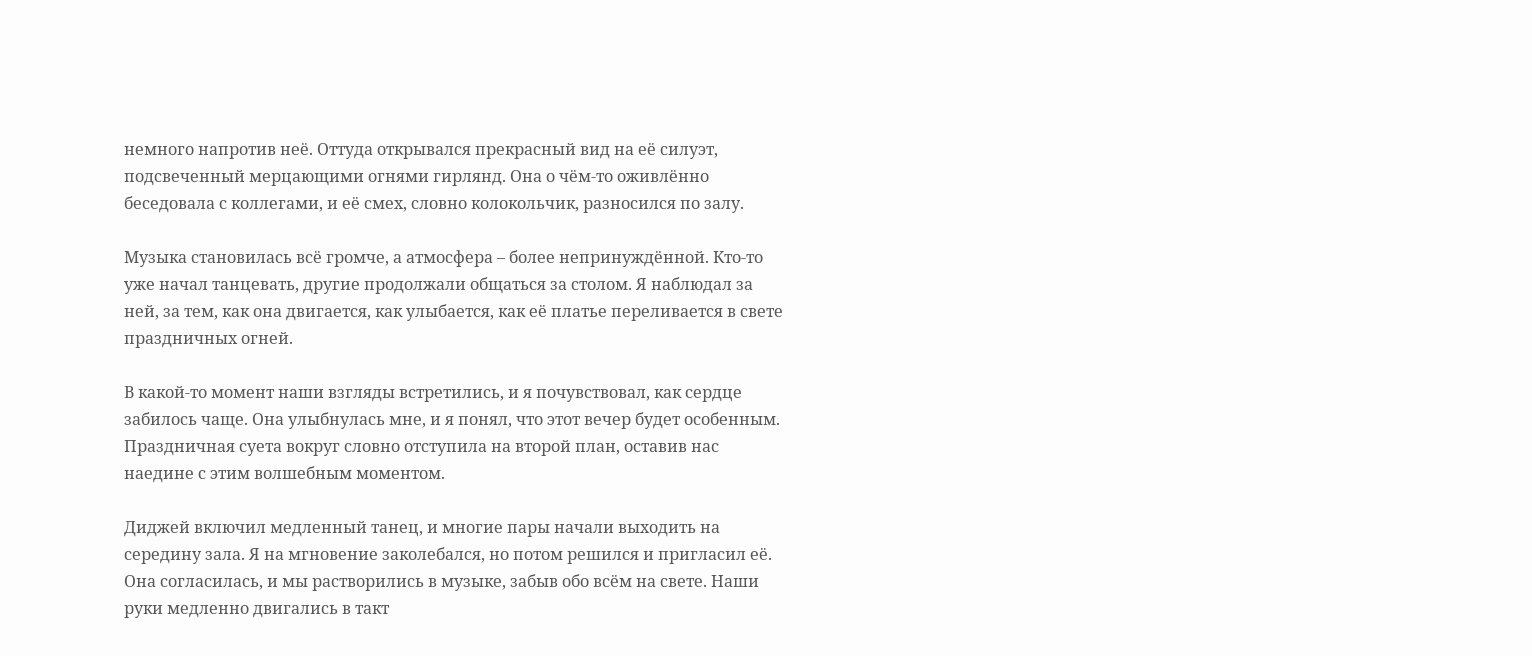немного напротив неё. Оттуда открывался прекрасный вид на её силуэт, подсвеченный мерцающими огнями гирлянд. Она о чём-то оживлённо беседовала с коллегами, и её смех, словно колокольчик, разносился по залу.

Музыка становилась всё громче, а атмосфера – более непринуждённой. Кто-то уже начал танцевать, другие продолжали общаться за столом. Я наблюдал за ней, за тем, как она двигается, как улыбается, как её платье переливается в свете праздничных огней.

В какой-то момент наши взгляды встретились, и я почувствовал, как сердце забилось чаще. Она улыбнулась мне, и я понял, что этот вечер будет особенным. Праздничная суета вокруг словно отступила на второй план, оставив нас наедине с этим волшебным моментом.

Диджей включил медленный танец, и многие пары начали выходить на середину зала. Я на мгновение заколебался, но потом решился и пригласил её. Она согласилась, и мы растворились в музыке, забыв обо всём на свете. Наши руки медленно двигались в такт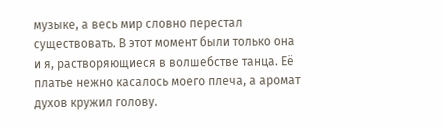музыке, а весь мир словно перестал существовать. В этот момент были только она и я, растворяющиеся в волшебстве танца. Её платье нежно касалось моего плеча, а аромат духов кружил голову.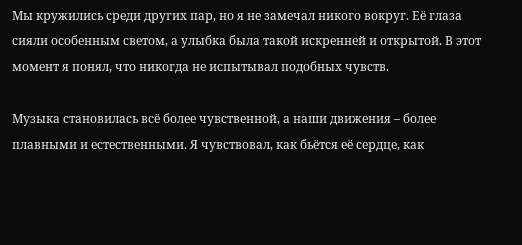Мы кружились среди других пар, но я не замечал никого вокруг. Её глаза сияли особенным светом, а улыбка была такой искренней и открытой. В этот момент я понял, что никогда не испытывал подобных чувств.

Музыка становилась всё более чувственной, а наши движения – более плавными и естественными. Я чувствовал, как бьётся её сердце, как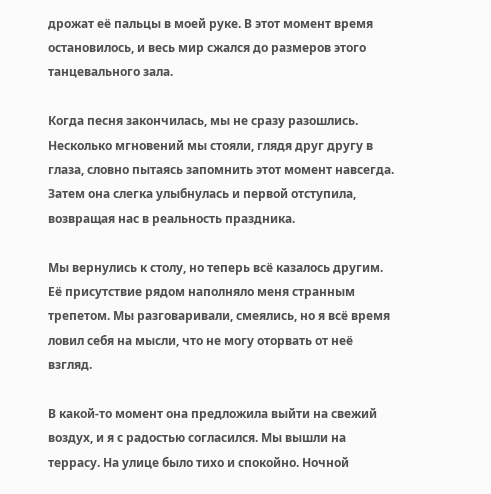дрожат её пальцы в моей руке. В этот момент время остановилось, и весь мир сжался до размеров этого танцевального зала.

Когда песня закончилась, мы не сразу разошлись. Несколько мгновений мы стояли, глядя друг другу в глаза, словно пытаясь запомнить этот момент навсегда. Затем она слегка улыбнулась и первой отступила, возвращая нас в реальность праздника.

Мы вернулись к столу, но теперь всё казалось другим. Её присутствие рядом наполняло меня странным трепетом. Мы разговаривали, смеялись, но я всё время ловил себя на мысли, что не могу оторвать от неё взгляд.

В какой-то момент она предложила выйти на свежий воздух, и я с радостью согласился. Мы вышли на террасу. На улице было тихо и спокойно. Ночной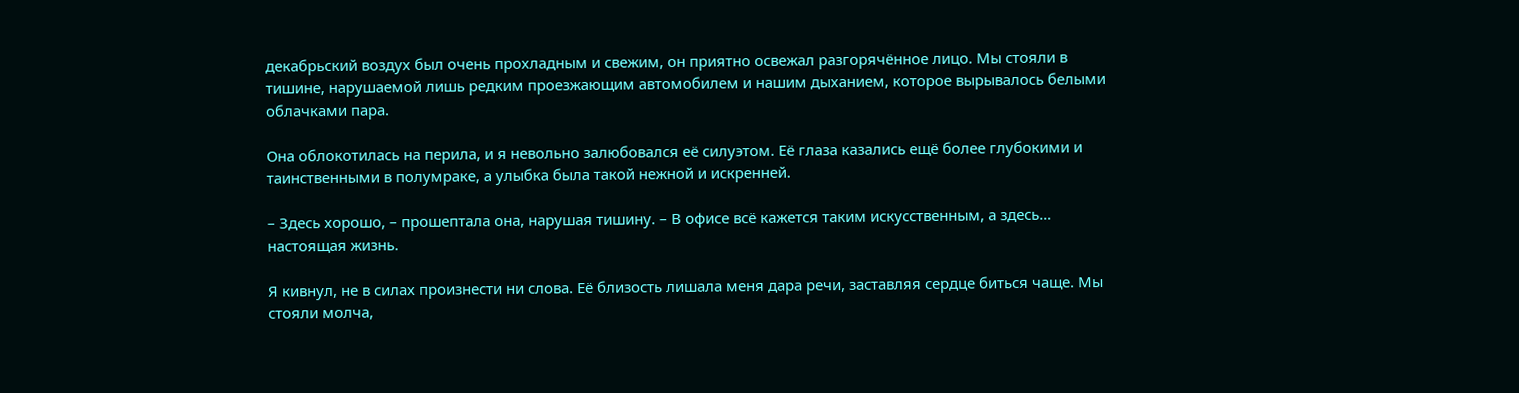декабрьский воздух был очень прохладным и свежим, он приятно освежал разгорячённое лицо. Мы стояли в тишине, нарушаемой лишь редким проезжающим автомобилем и нашим дыханием, которое вырывалось белыми облачками пара.

Она облокотилась на перила, и я невольно залюбовался её силуэтом. Её глаза казались ещё более глубокими и таинственными в полумраке, а улыбка была такой нежной и искренней.

– Здесь хорошо, – прошептала она, нарушая тишину. – В офисе всё кажется таким искусственным, а здесь… настоящая жизнь.

Я кивнул, не в силах произнести ни слова. Её близость лишала меня дара речи, заставляя сердце биться чаще. Мы стояли молча,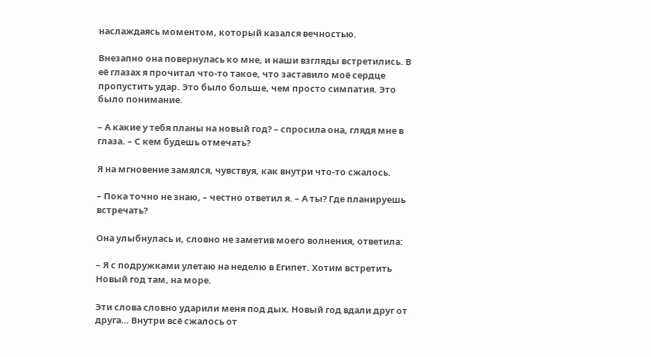наслаждаясь моментом, который казался вечностью.

Внезапно она повернулась ко мне, и наши взгляды встретились. В её глазах я прочитал что-то такое, что заставило моё сердце пропустить удар. Это было больше, чем просто симпатия. Это было понимание.

– А какие у тебя планы на новый год? – спросила она, глядя мне в глаза. – С кем будешь отмечать?

Я на мгновение замялся, чувствуя, как внутри что-то сжалось.

– Пока точно не знаю, – честно ответил я. – А ты? Где планируешь встречать?

Она улыбнулась и, словно не заметив моего волнения, ответила:

– Я с подружками улетаю на неделю в Египет. Хотим встретить Новый год там, на море.

Эти слова словно ударили меня под дых. Новый год вдали друг от друга… Внутри всё сжалось от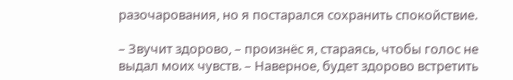разочарования, но я постарался сохранить спокойствие.

– Звучит здорово, – произнёс я, стараясь, чтобы голос не выдал моих чувств. – Наверное, будет здорово встретить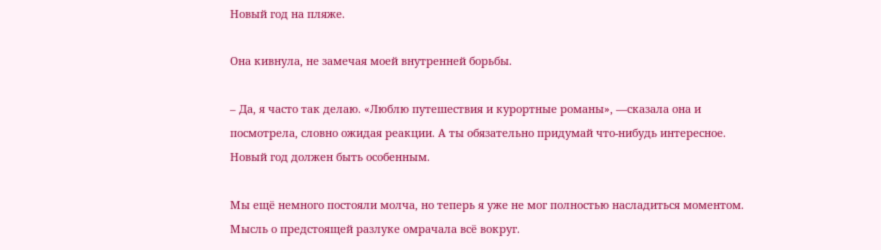Новый год на пляже.

Она кивнула, не замечая моей внутренней борьбы.

– Да, я часто так делаю. «Люблю путешествия и курортные романы», —сказала она и посмотрела, словно ожидая реакции. А ты обязательно придумай что-нибудь интересное. Новый год должен быть особенным.

Мы ещё немного постояли молча, но теперь я уже не мог полностью насладиться моментом. Мысль о предстоящей разлуке омрачала всё вокруг.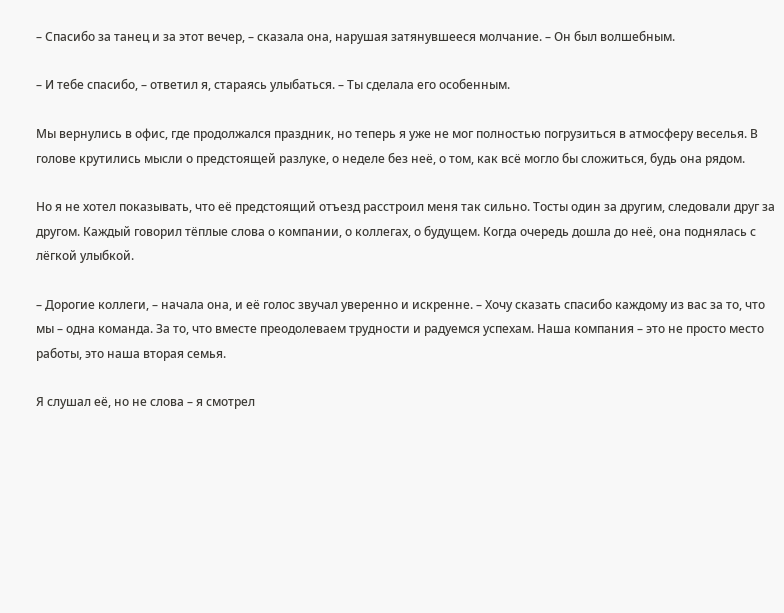– Спасибо за танец и за этот вечер, – сказала она, нарушая затянувшееся молчание. – Он был волшебным.

– И тебе спасибо, – ответил я, стараясь улыбаться. – Ты сделала его особенным.

Мы вернулись в офис, где продолжался праздник, но теперь я уже не мог полностью погрузиться в атмосферу веселья. В голове крутились мысли о предстоящей разлуке, о неделе без неё, о том, как всё могло бы сложиться, будь она рядом.

Но я не хотел показывать, что её предстоящий отъезд расстроил меня так сильно. Тосты один за другим, следовали друг за другом. Каждый говорил тёплые слова о компании, о коллегах, о будущем. Когда очередь дошла до неё, она поднялась с лёгкой улыбкой.

– Дорогие коллеги, – начала она, и её голос звучал уверенно и искренне. – Хочу сказать спасибо каждому из вас за то, что мы – одна команда. За то, что вместе преодолеваем трудности и радуемся успехам. Наша компания – это не просто место работы, это наша вторая семья.

Я слушал её, но не слова – я смотрел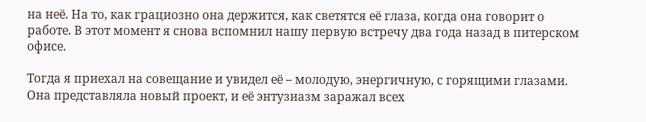на неё. На то, как грациозно она держится, как светятся её глаза, когда она говорит о работе. В этот момент я снова вспомнил нашу первую встречу два года назад в питерском офисе.

Тогда я приехал на совещание и увидел её – молодую, энергичную, с горящими глазами. Она представляла новый проект, и её энтузиазм заражал всех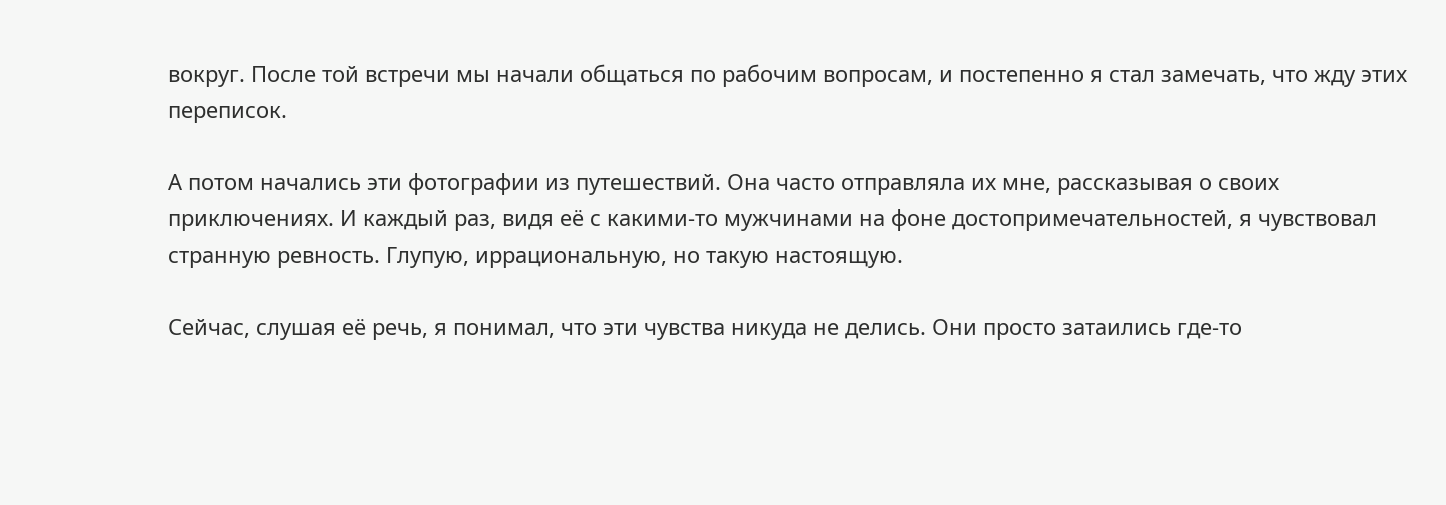вокруг. После той встречи мы начали общаться по рабочим вопросам, и постепенно я стал замечать, что жду этих переписок.

А потом начались эти фотографии из путешествий. Она часто отправляла их мне, рассказывая о своих приключениях. И каждый раз, видя её с какими-то мужчинами на фоне достопримечательностей, я чувствовал странную ревность. Глупую, иррациональную, но такую настоящую.

Сейчас, слушая её речь, я понимал, что эти чувства никуда не делись. Они просто затаились где-то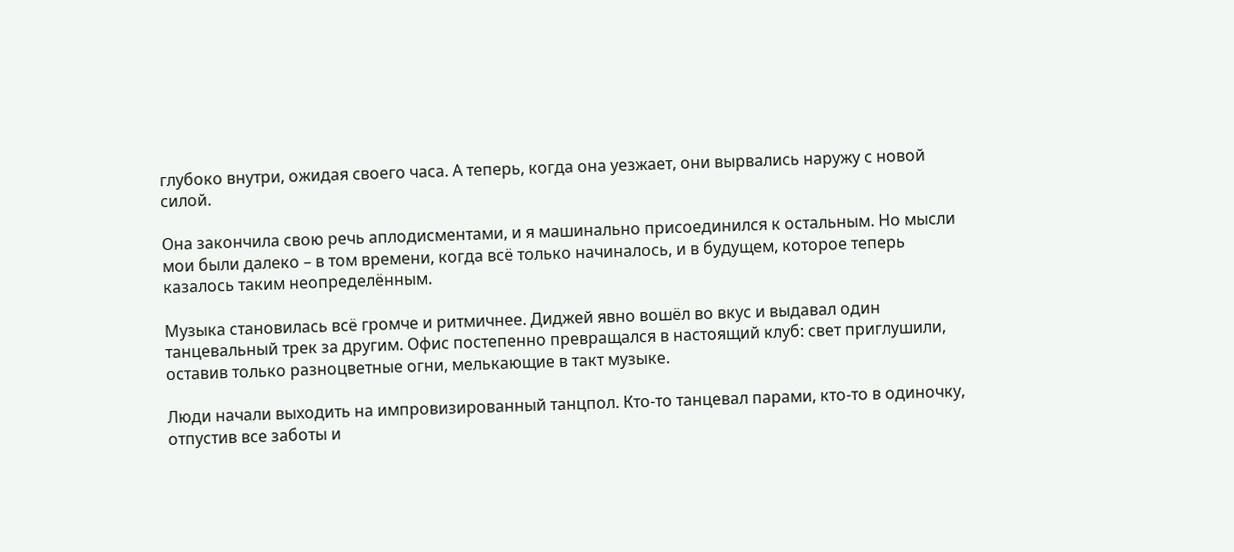глубоко внутри, ожидая своего часа. А теперь, когда она уезжает, они вырвались наружу с новой силой.

Она закончила свою речь аплодисментами, и я машинально присоединился к остальным. Но мысли мои были далеко – в том времени, когда всё только начиналось, и в будущем, которое теперь казалось таким неопределённым.

Музыка становилась всё громче и ритмичнее. Диджей явно вошёл во вкус и выдавал один танцевальный трек за другим. Офис постепенно превращался в настоящий клуб: свет приглушили, оставив только разноцветные огни, мелькающие в такт музыке.

Люди начали выходить на импровизированный танцпол. Кто-то танцевал парами, кто-то в одиночку, отпустив все заботы и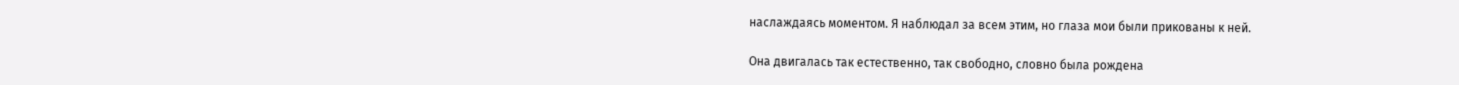наслаждаясь моментом. Я наблюдал за всем этим, но глаза мои были прикованы к ней.

Она двигалась так естественно, так свободно, словно была рождена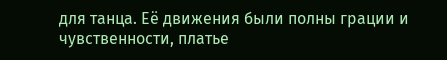для танца. Её движения были полны грации и чувственности, платье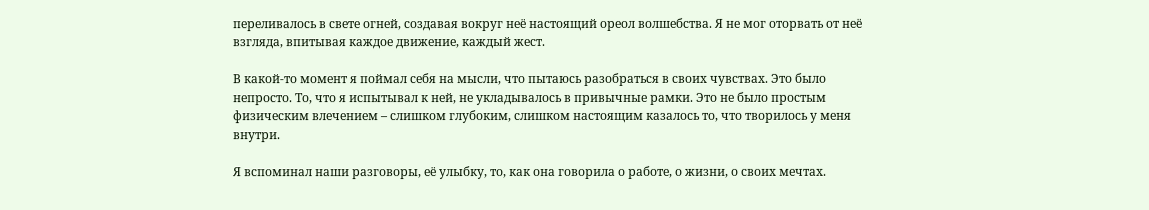переливалось в свете огней, создавая вокруг неё настоящий ореол волшебства. Я не мог оторвать от неё взгляда, впитывая каждое движение, каждый жест.

В какой-то момент я поймал себя на мысли, что пытаюсь разобраться в своих чувствах. Это было непросто. То, что я испытывал к ней, не укладывалось в привычные рамки. Это не было простым физическим влечением – слишком глубоким, слишком настоящим казалось то, что творилось у меня внутри.

Я вспоминал наши разговоры, её улыбку, то, как она говорила о работе, о жизни, о своих мечтах.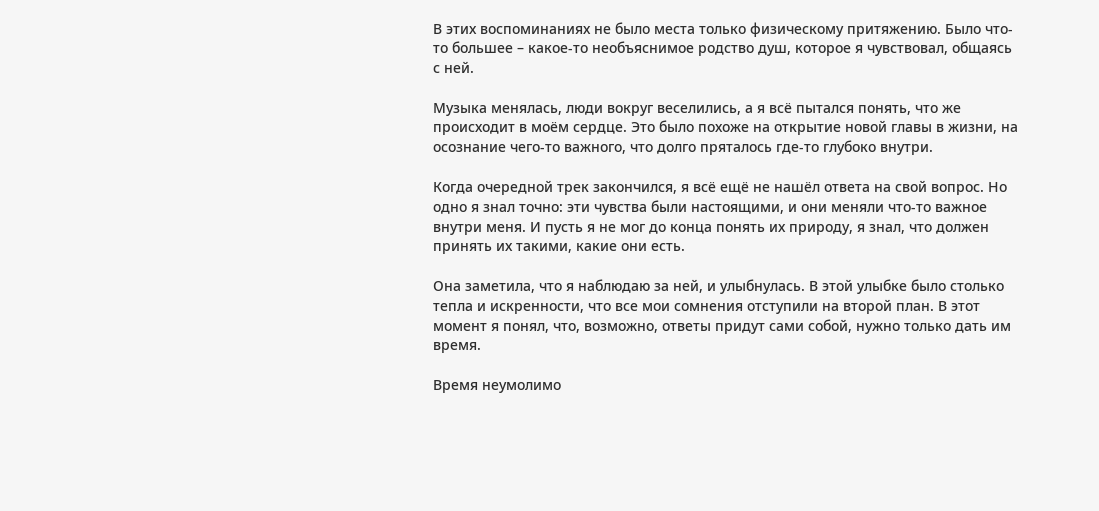В этих воспоминаниях не было места только физическому притяжению. Было что-то большее – какое-то необъяснимое родство душ, которое я чувствовал, общаясь с ней.

Музыка менялась, люди вокруг веселились, а я всё пытался понять, что же происходит в моём сердце. Это было похоже на открытие новой главы в жизни, на осознание чего-то важного, что долго пряталось где-то глубоко внутри.

Когда очередной трек закончился, я всё ещё не нашёл ответа на свой вопрос. Но одно я знал точно: эти чувства были настоящими, и они меняли что-то важное внутри меня. И пусть я не мог до конца понять их природу, я знал, что должен принять их такими, какие они есть.

Она заметила, что я наблюдаю за ней, и улыбнулась. В этой улыбке было столько тепла и искренности, что все мои сомнения отступили на второй план. В этот момент я понял, что, возможно, ответы придут сами собой, нужно только дать им время.

Время неумолимо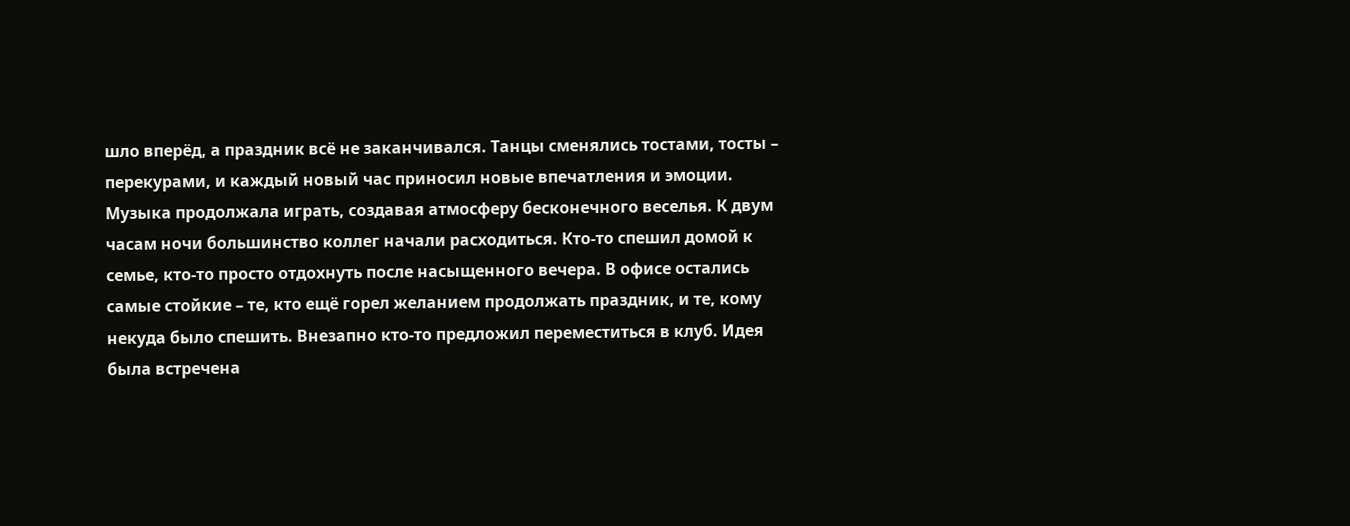шло вперёд, а праздник всё не заканчивался. Танцы сменялись тостами, тосты – перекурами, и каждый новый час приносил новые впечатления и эмоции. Музыка продолжала играть, создавая атмосферу бесконечного веселья. К двум часам ночи большинство коллег начали расходиться. Кто-то спешил домой к семье, кто-то просто отдохнуть после насыщенного вечера. В офисе остались самые стойкие – те, кто ещё горел желанием продолжать праздник, и те, кому некуда было спешить. Внезапно кто-то предложил переместиться в клуб. Идея была встречена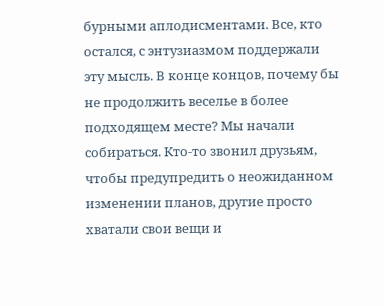бурными аплодисментами. Все, кто остался, с энтузиазмом поддержали эту мысль. В конце концов, почему бы не продолжить веселье в более подходящем месте? Мы начали собираться. Кто-то звонил друзьям, чтобы предупредить о неожиданном изменении планов, другие просто хватали свои вещи и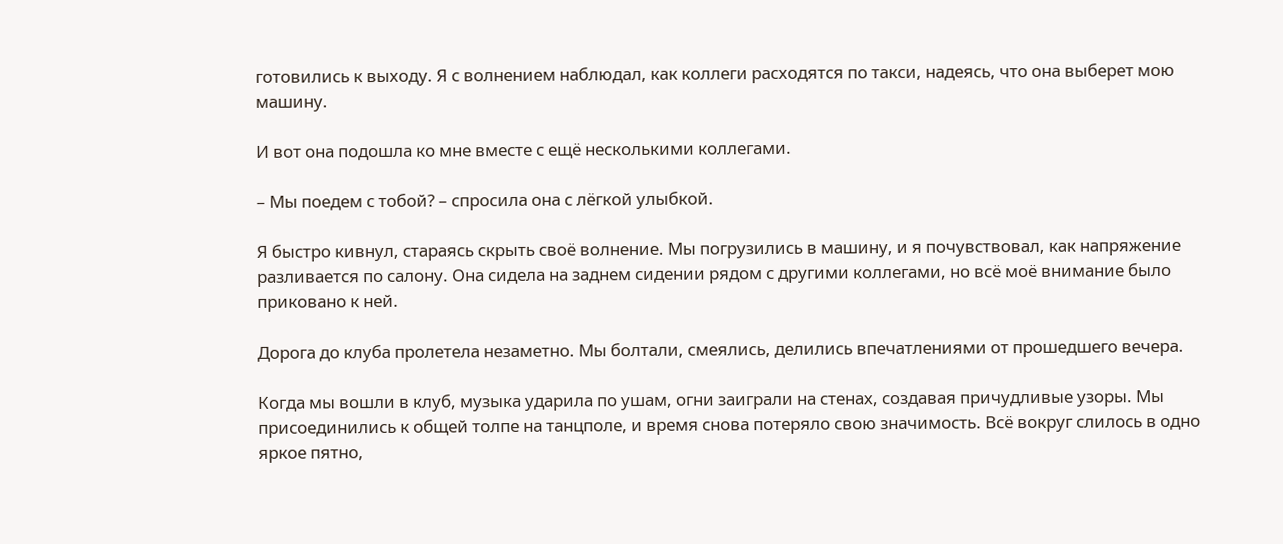готовились к выходу. Я с волнением наблюдал, как коллеги расходятся по такси, надеясь, что она выберет мою машину.

И вот она подошла ко мне вместе с ещё несколькими коллегами.

– Мы поедем с тобой? – спросила она с лёгкой улыбкой.

Я быстро кивнул, стараясь скрыть своё волнение. Мы погрузились в машину, и я почувствовал, как напряжение разливается по салону. Она сидела на заднем сидении рядом с другими коллегами, но всё моё внимание было приковано к ней.

Дорога до клуба пролетела незаметно. Мы болтали, смеялись, делились впечатлениями от прошедшего вечера.

Когда мы вошли в клуб, музыка ударила по ушам, огни заиграли на стенах, создавая причудливые узоры. Мы присоединились к общей толпе на танцполе, и время снова потеряло свою значимость. Всё вокруг слилось в одно яркое пятно,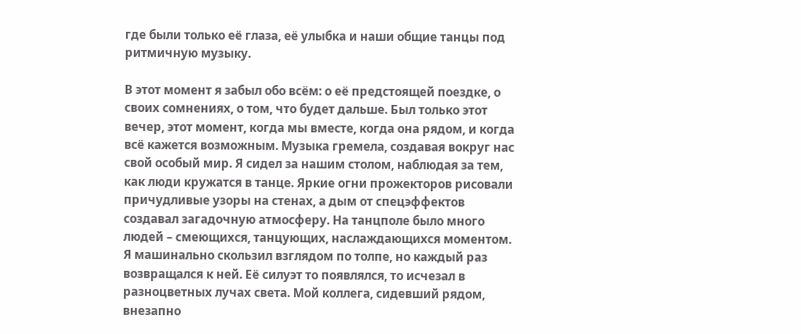где были только её глаза, её улыбка и наши общие танцы под ритмичную музыку.

В этот момент я забыл обо всём: о её предстоящей поездке, о своих сомнениях, о том, что будет дальше. Был только этот вечер, этот момент, когда мы вместе, когда она рядом, и когда всё кажется возможным. Музыка гремела, создавая вокруг нас свой особый мир. Я сидел за нашим столом, наблюдая за тем, как люди кружатся в танце. Яркие огни прожекторов рисовали причудливые узоры на стенах, а дым от спецэффектов создавал загадочную атмосферу. На танцполе было много людей – смеющихся, танцующих, наслаждающихся моментом. Я машинально скользил взглядом по толпе, но каждый раз возвращался к ней. Её силуэт то появлялся, то исчезал в разноцветных лучах света. Мой коллега, сидевший рядом, внезапно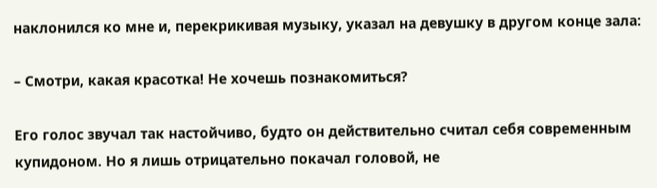наклонился ко мне и, перекрикивая музыку, указал на девушку в другом конце зала:

– Смотри, какая красотка! Не хочешь познакомиться?

Его голос звучал так настойчиво, будто он действительно считал себя современным купидоном. Но я лишь отрицательно покачал головой, не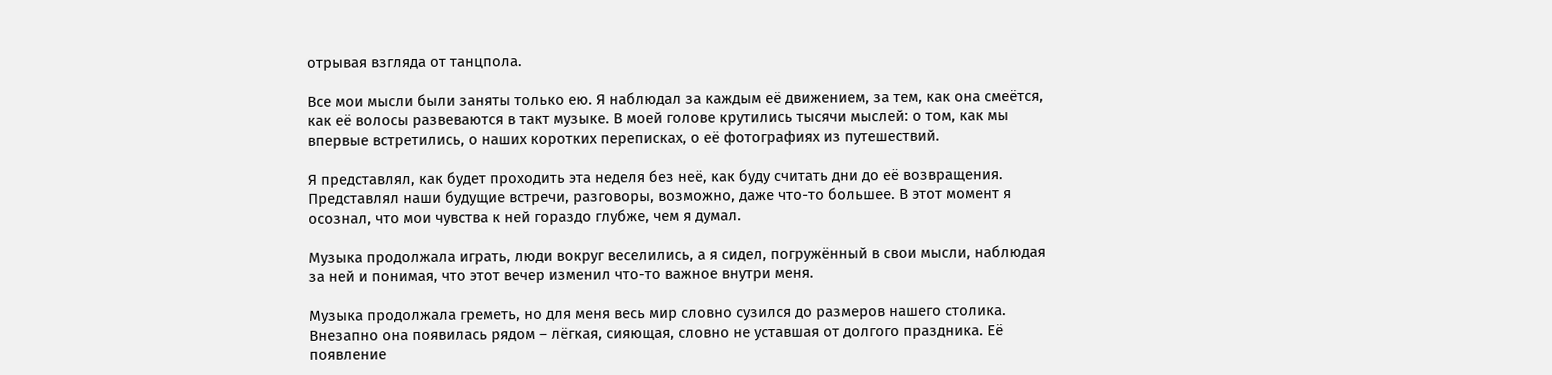отрывая взгляда от танцпола.

Все мои мысли были заняты только ею. Я наблюдал за каждым её движением, за тем, как она смеётся, как её волосы развеваются в такт музыке. В моей голове крутились тысячи мыслей: о том, как мы впервые встретились, о наших коротких переписках, о её фотографиях из путешествий.

Я представлял, как будет проходить эта неделя без неё, как буду считать дни до её возвращения. Представлял наши будущие встречи, разговоры, возможно, даже что-то большее. В этот момент я осознал, что мои чувства к ней гораздо глубже, чем я думал.

Музыка продолжала играть, люди вокруг веселились, а я сидел, погружённый в свои мысли, наблюдая за ней и понимая, что этот вечер изменил что-то важное внутри меня.

Музыка продолжала греметь, но для меня весь мир словно сузился до размеров нашего столика. Внезапно она появилась рядом – лёгкая, сияющая, словно не уставшая от долгого праздника. Её появление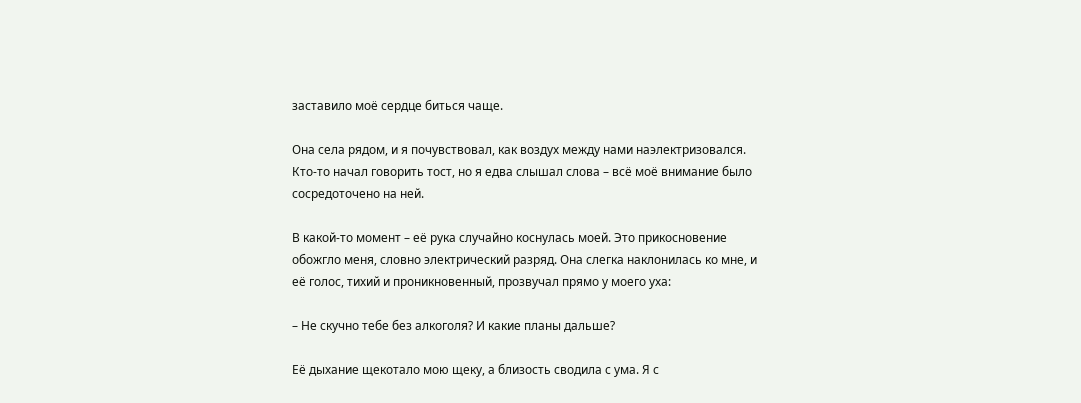заставило моё сердце биться чаще.

Она села рядом, и я почувствовал, как воздух между нами наэлектризовался. Кто-то начал говорить тост, но я едва слышал слова – всё моё внимание было сосредоточено на ней.

В какой-то момент – её рука случайно коснулась моей. Это прикосновение обожгло меня, словно электрический разряд. Она слегка наклонилась ко мне, и её голос, тихий и проникновенный, прозвучал прямо у моего уха:

– Не скучно тебе без алкоголя? И какие планы дальше?

Её дыхание щекотало мою щеку, а близость сводила с ума. Я с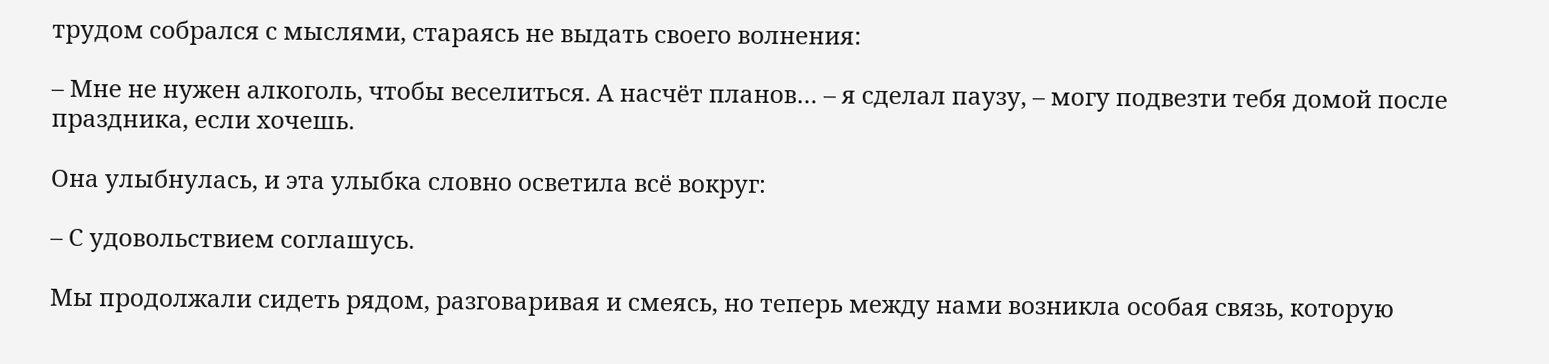трудом собрался с мыслями, стараясь не выдать своего волнения:

– Мне не нужен алкоголь, чтобы веселиться. А насчёт планов… – я сделал паузу, – могу подвезти тебя домой после праздника, если хочешь.

Она улыбнулась, и эта улыбка словно осветила всё вокруг:

– С удовольствием соглашусь.

Мы продолжали сидеть рядом, разговаривая и смеясь, но теперь между нами возникла особая связь, которую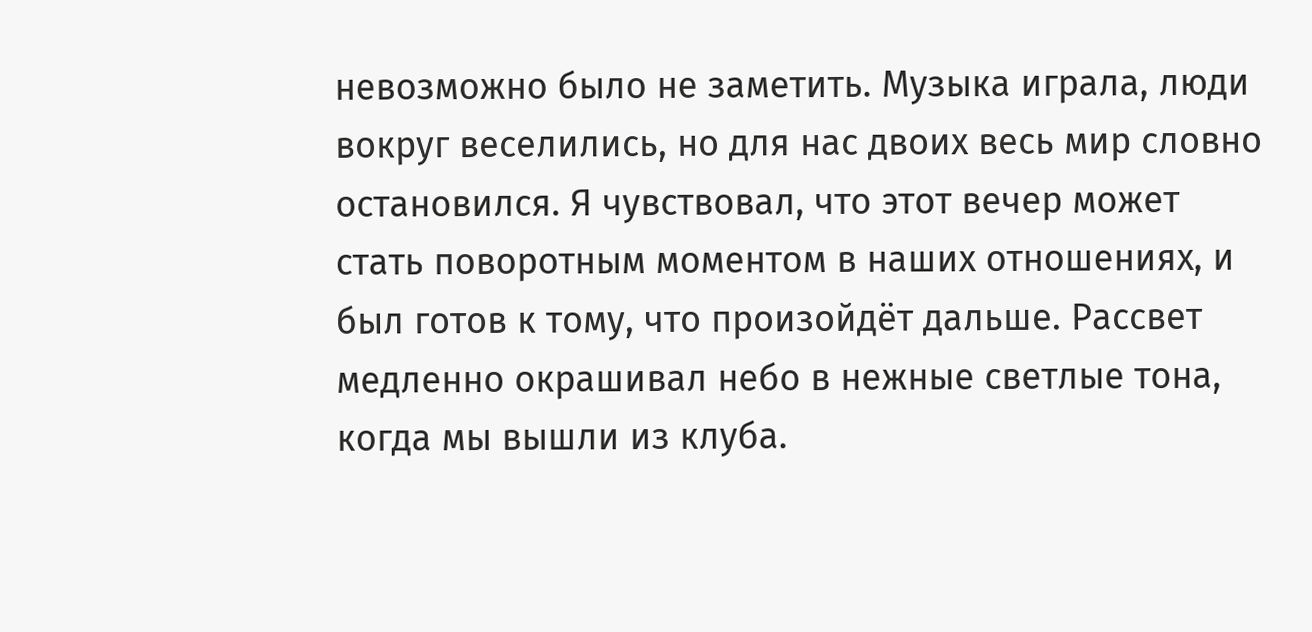невозможно было не заметить. Музыка играла, люди вокруг веселились, но для нас двоих весь мир словно остановился. Я чувствовал, что этот вечер может стать поворотным моментом в наших отношениях, и был готов к тому, что произойдёт дальше. Рассвет медленно окрашивал небо в нежные светлые тона, когда мы вышли из клуба.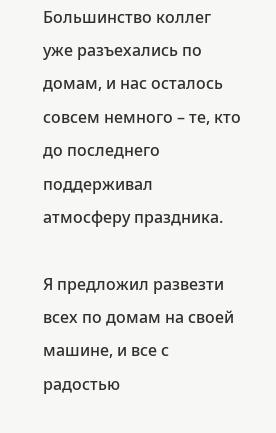Большинство коллег уже разъехались по домам, и нас осталось совсем немного – те, кто до последнего поддерживал атмосферу праздника.

Я предложил развезти всех по домам на своей машине, и все с радостью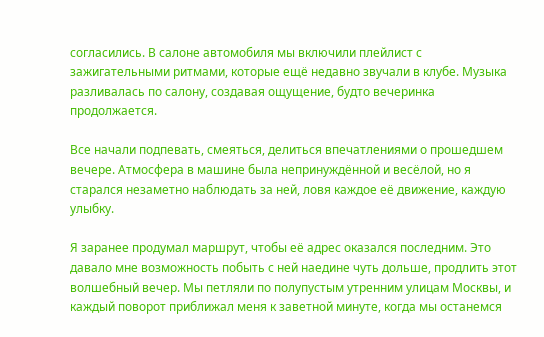согласились. В салоне автомобиля мы включили плейлист с зажигательными ритмами, которые ещё недавно звучали в клубе. Музыка разливалась по салону, создавая ощущение, будто вечеринка продолжается.

Все начали подпевать, смеяться, делиться впечатлениями о прошедшем вечере. Атмосфера в машине была непринуждённой и весёлой, но я старался незаметно наблюдать за ней, ловя каждое её движение, каждую улыбку.

Я заранее продумал маршрут, чтобы её адрес оказался последним. Это давало мне возможность побыть с ней наедине чуть дольше, продлить этот волшебный вечер. Мы петляли по полупустым утренним улицам Москвы, и каждый поворот приближал меня к заветной минуте, когда мы останемся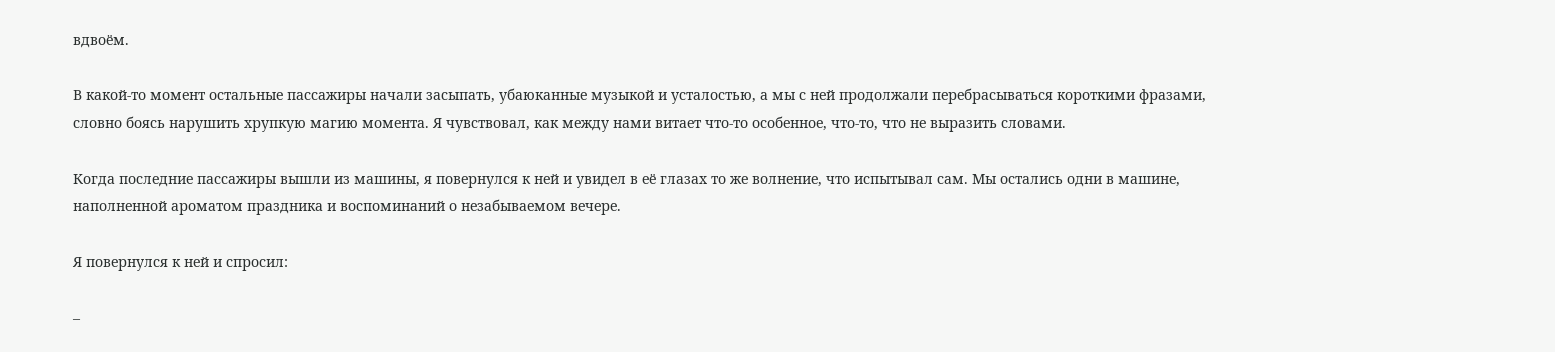вдвоём.

В какой-то момент остальные пассажиры начали засыпать, убаюканные музыкой и усталостью, а мы с ней продолжали перебрасываться короткими фразами, словно боясь нарушить хрупкую магию момента. Я чувствовал, как между нами витает что-то особенное, что-то, что не выразить словами.

Когда последние пассажиры вышли из машины, я повернулся к ней и увидел в её глазах то же волнение, что испытывал сам. Мы остались одни в машине, наполненной ароматом праздника и воспоминаний о незабываемом вечере.

Я повернулся к ней и спросил:

–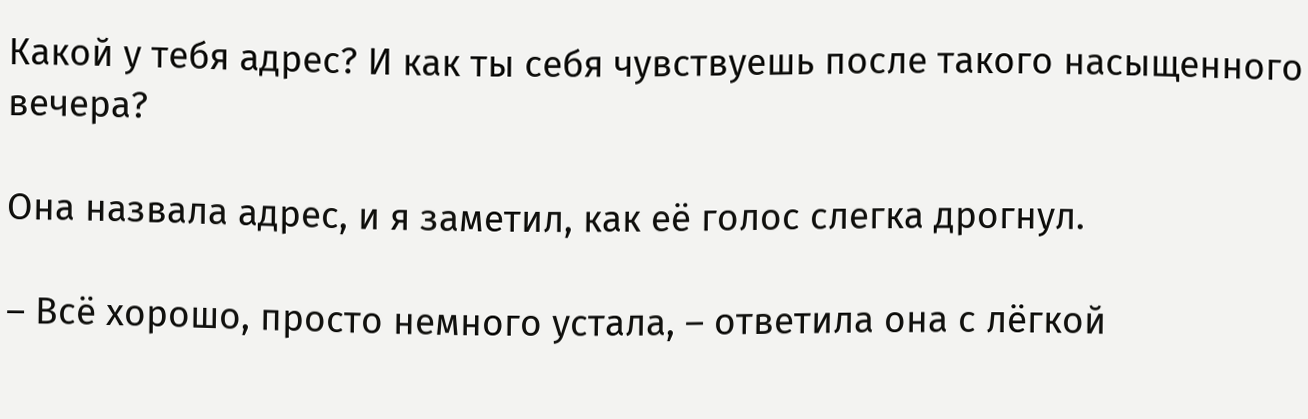Какой у тебя адрес? И как ты себя чувствуешь после такого насыщенного вечера?

Она назвала адрес, и я заметил, как её голос слегка дрогнул.

– Всё хорошо, просто немного устала, – ответила она с лёгкой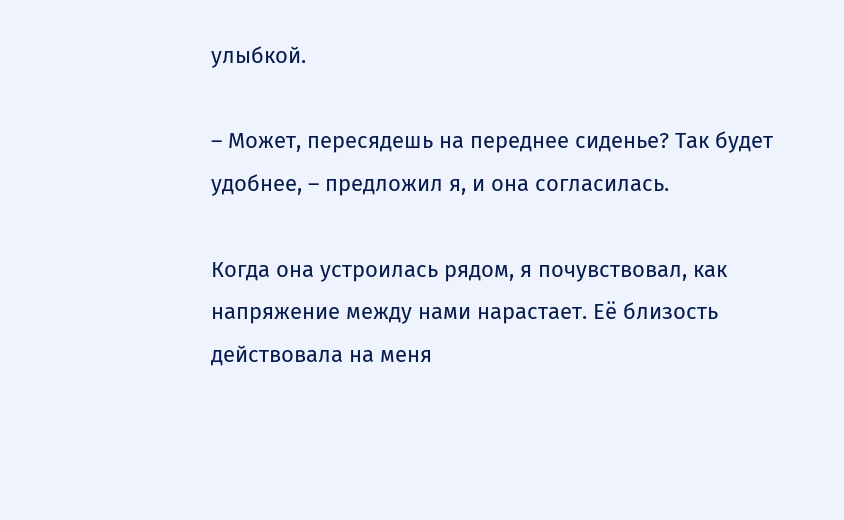улыбкой.

– Может, пересядешь на переднее сиденье? Так будет удобнее, – предложил я, и она согласилась.

Когда она устроилась рядом, я почувствовал, как напряжение между нами нарастает. Её близость действовала на меня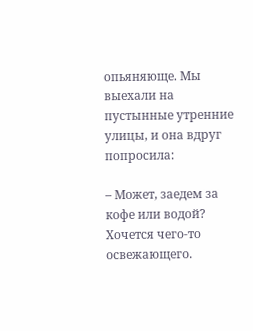опьяняюще. Мы выехали на пустынные утренние улицы, и она вдруг попросила:

– Может, заедем за кофе или водой? Хочется чего-то освежающего.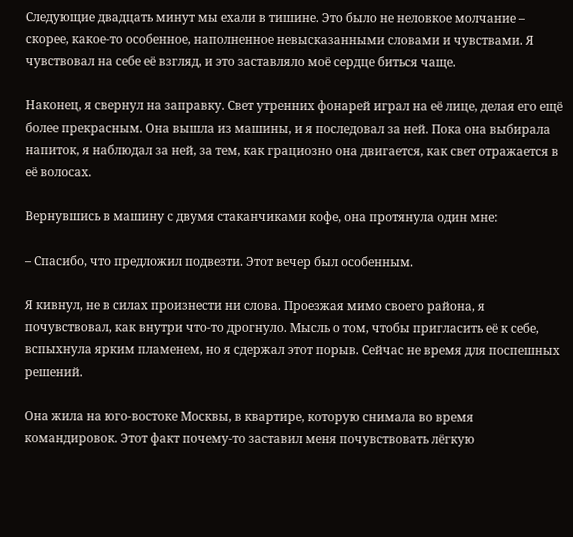Следующие двадцать минут мы ехали в тишине. Это было не неловкое молчание – скорее, какое-то особенное, наполненное невысказанными словами и чувствами. Я чувствовал на себе её взгляд, и это заставляло моё сердце биться чаще.

Наконец, я свернул на заправку. Свет утренних фонарей играл на её лице, делая его ещё более прекрасным. Она вышла из машины, и я последовал за ней. Пока она выбирала напиток, я наблюдал за ней, за тем, как грациозно она двигается, как свет отражается в её волосах.

Вернувшись в машину с двумя стаканчиками кофе, она протянула один мне:

– Спасибо, что предложил подвезти. Этот вечер был особенным.

Я кивнул, не в силах произнести ни слова. Проезжая мимо своего района, я почувствовал, как внутри что-то дрогнуло. Мысль о том, чтобы пригласить её к себе, вспыхнула ярким пламенем, но я сдержал этот порыв. Сейчас не время для поспешных решений.

Она жила на юго-востоке Москвы, в квартире, которую снимала во время командировок. Этот факт почему-то заставил меня почувствовать лёгкую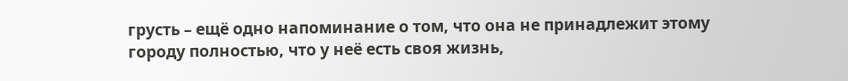грусть – ещё одно напоминание о том, что она не принадлежит этому городу полностью, что у неё есть своя жизнь,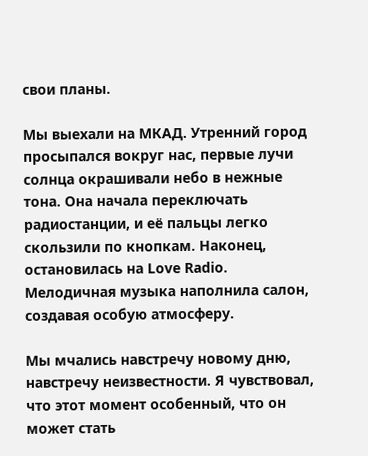свои планы.

Мы выехали на МКАД. Утренний город просыпался вокруг нас, первые лучи солнца окрашивали небо в нежные тона. Она начала переключать радиостанции, и её пальцы легко скользили по кнопкам. Наконец, остановилась на Love Radio. Мелодичная музыка наполнила салон, создавая особую атмосферу.

Мы мчались навстречу новому дню, навстречу неизвестности. Я чувствовал, что этот момент особенный, что он может стать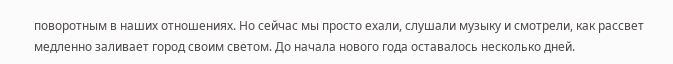поворотным в наших отношениях. Но сейчас мы просто ехали, слушали музыку и смотрели, как рассвет медленно заливает город своим светом. До начала нового года оставалось несколько дней.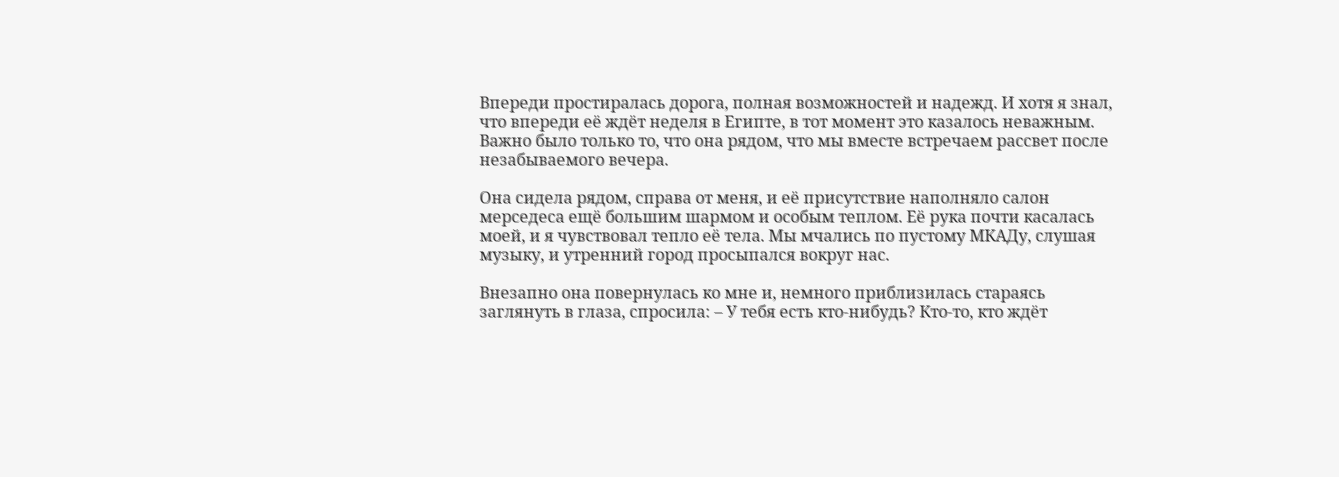Впереди простиралась дорога, полная возможностей и надежд. И хотя я знал, что впереди её ждёт неделя в Египте, в тот момент это казалось неважным. Важно было только то, что она рядом, что мы вместе встречаем рассвет после незабываемого вечера.

Она сидела рядом, справа от меня, и её присутствие наполняло салон мерседеса ещё большим шармом и особым теплом. Её рука почти касалась моей, и я чувствовал тепло её тела. Мы мчались по пустому МКАДу, слушая музыку, и утренний город просыпался вокруг нас.

Внезапно она повернулась ко мне и, немного приблизилась стараясь заглянуть в глаза, спросила: – У тебя есть кто-нибудь? Кто-то, кто ждёт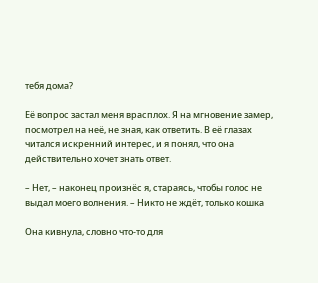тебя дома?

Её вопрос застал меня врасплох. Я на мгновение замер, посмотрел на неё, не зная, как ответить. В её глазах читался искренний интерес, и я понял, что она действительно хочет знать ответ.

– Нет, – наконец произнёс я, стараясь, чтобы голос не выдал моего волнения. – Никто не ждёт, только кошка

Она кивнула, словно что-то для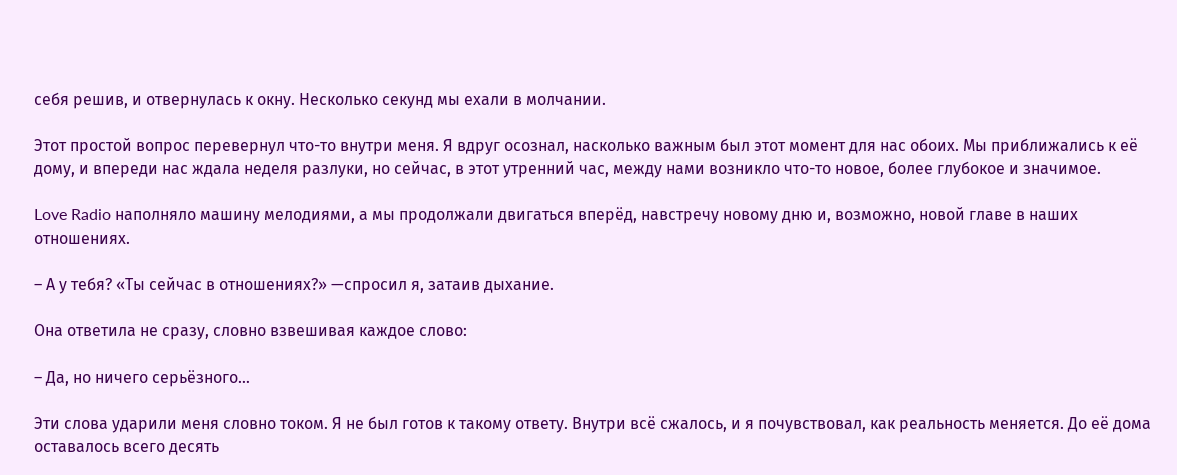себя решив, и отвернулась к окну. Несколько секунд мы ехали в молчании.

Этот простой вопрос перевернул что-то внутри меня. Я вдруг осознал, насколько важным был этот момент для нас обоих. Мы приближались к её дому, и впереди нас ждала неделя разлуки, но сейчас, в этот утренний час, между нами возникло что-то новое, более глубокое и значимое.

Love Radio наполняло машину мелодиями, а мы продолжали двигаться вперёд, навстречу новому дню и, возможно, новой главе в наших отношениях.

– А у тебя? «Ты сейчас в отношениях?» —спросил я, затаив дыхание.

Она ответила не сразу, словно взвешивая каждое слово:

– Да, но ничего серьёзного…

Эти слова ударили меня словно током. Я не был готов к такому ответу. Внутри всё сжалось, и я почувствовал, как реальность меняется. До её дома оставалось всего десять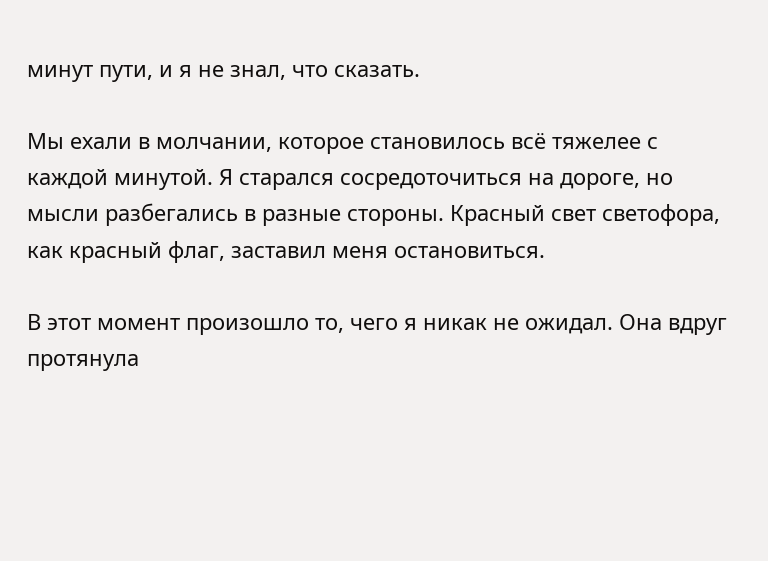минут пути, и я не знал, что сказать.

Мы ехали в молчании, которое становилось всё тяжелее с каждой минутой. Я старался сосредоточиться на дороге, но мысли разбегались в разные стороны. Красный свет светофора, как красный флаг, заставил меня остановиться.

В этот момент произошло то, чего я никак не ожидал. Она вдруг протянула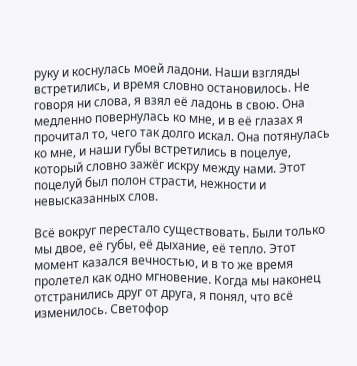руку и коснулась моей ладони. Наши взгляды встретились, и время словно остановилось. Не говоря ни слова, я взял её ладонь в свою. Она медленно повернулась ко мне, и в её глазах я прочитал то, чего так долго искал. Она потянулась ко мне, и наши губы встретились в поцелуе, который словно зажёг искру между нами. Этот поцелуй был полон страсти, нежности и невысказанных слов.

Всё вокруг перестало существовать. Были только мы двое, её губы, её дыхание, её тепло. Этот момент казался вечностью, и в то же время пролетел как одно мгновение. Когда мы наконец отстранились друг от друга, я понял, что всё изменилось. Светофор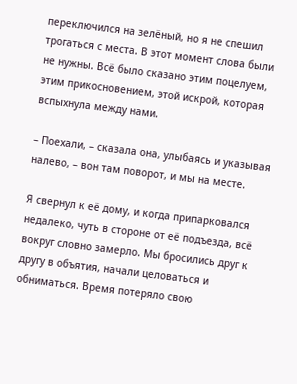переключился на зелёный, но я не спешил трогаться с места. В этот момент слова были не нужны. Всё было сказано этим поцелуем, этим прикосновением, этой искрой, которая вспыхнула между нами.

– Поехали, – сказала она, улыбаясь и указывая налево, – вон там поворот, и мы на месте.

Я свернул к её дому, и когда припарковался недалеко, чуть в стороне от её подъезда, всё вокруг словно замерло. Мы бросились друг к другу в объятия, начали целоваться и обниматься. Время потеряло свою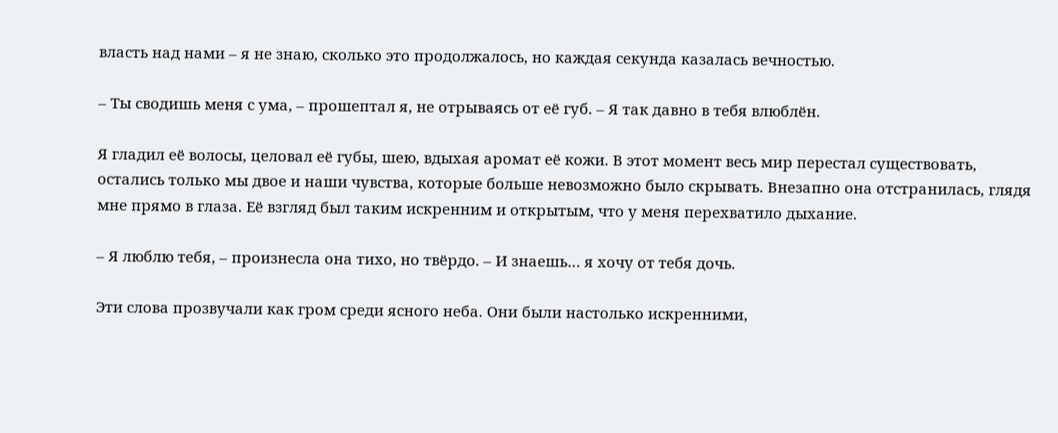власть над нами – я не знаю, сколько это продолжалось, но каждая секунда казалась вечностью.

– Ты сводишь меня с ума, – прошептал я, не отрываясь от её губ. – Я так давно в тебя влюблён.

Я гладил её волосы, целовал её губы, шею, вдыхая аромат её кожи. В этот момент весь мир перестал существовать, остались только мы двое и наши чувства, которые больше невозможно было скрывать. Внезапно она отстранилась, глядя мне прямо в глаза. Её взгляд был таким искренним и открытым, что у меня перехватило дыхание.

– Я люблю тебя, – произнесла она тихо, но твёрдо. – И знаешь… я хочу от тебя дочь.

Эти слова прозвучали как гром среди ясного неба. Они были настолько искренними,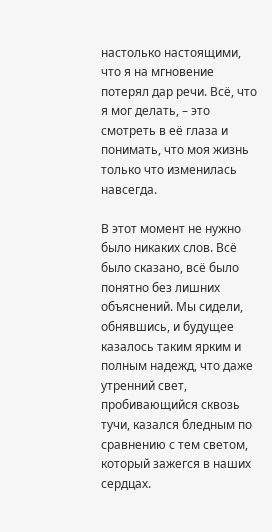настолько настоящими, что я на мгновение потерял дар речи. Всё, что я мог делать, – это смотреть в её глаза и понимать, что моя жизнь только что изменилась навсегда.

В этот момент не нужно было никаких слов. Всё было сказано, всё было понятно без лишних объяснений. Мы сидели, обнявшись, и будущее казалось таким ярким и полным надежд, что даже утренний свет, пробивающийся сквозь тучи, казался бледным по сравнению с тем светом, который зажегся в наших сердцах.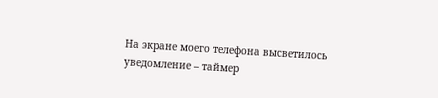На экране моего телефона высветилось уведомление – таймер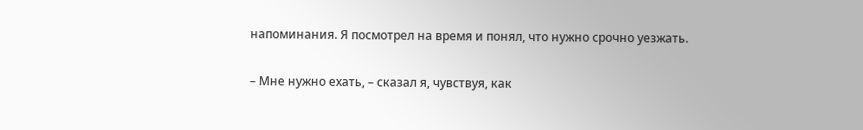напоминания. Я посмотрел на время и понял, что нужно срочно уезжать.

– Мне нужно ехать, – сказал я, чувствуя, как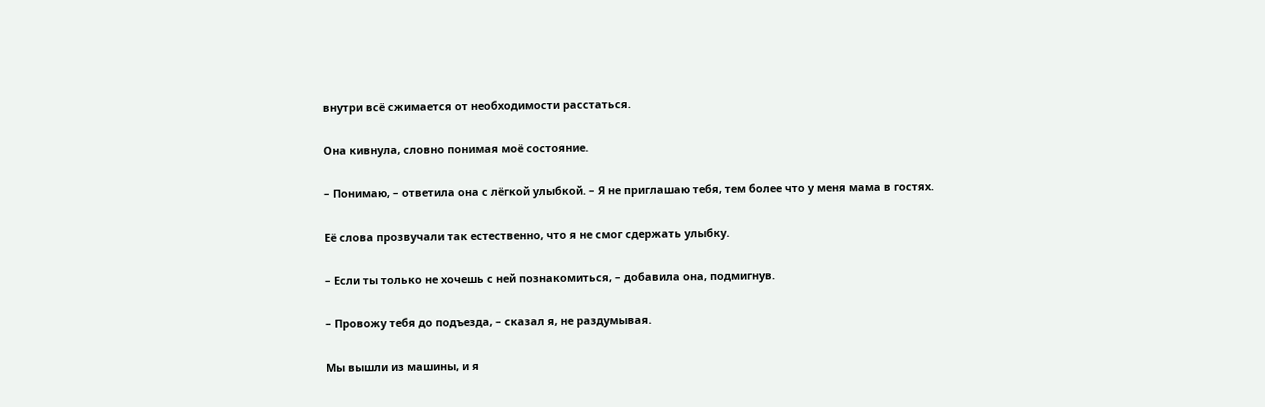внутри всё сжимается от необходимости расстаться.

Она кивнула, словно понимая моё состояние.

– Понимаю, – ответила она с лёгкой улыбкой. – Я не приглашаю тебя, тем более что у меня мама в гостях.

Её слова прозвучали так естественно, что я не смог сдержать улыбку.

– Если ты только не хочешь с ней познакомиться, – добавила она, подмигнув.

– Провожу тебя до подъезда, – сказал я, не раздумывая.

Мы вышли из машины, и я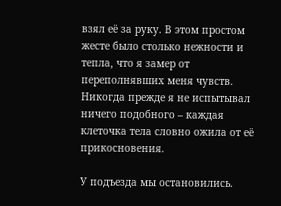взял её за руку. В этом простом жесте было столько нежности и тепла, что я замер от переполнявших меня чувств. Никогда прежде я не испытывал ничего подобного – каждая клеточка тела словно ожила от её прикосновения.

У подъезда мы остановились.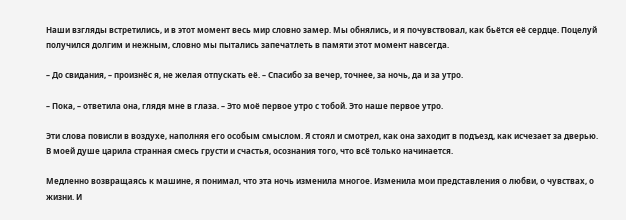Наши взгляды встретились, и в этот момент весь мир словно замер. Мы обнялись, и я почувствовал, как бьётся её сердце. Поцелуй получился долгим и нежным, словно мы пытались запечатлеть в памяти этот момент навсегда.

– До свидания, – произнёс я, не желая отпускать её. – Спасибо за вечер, точнее, за ночь, да и за утро.

– Пока, – ответила она, глядя мне в глаза. – Это моё первое утро с тобой. Это наше первое утро.

Эти слова повисли в воздухе, наполняя его особым смыслом. Я стоял и смотрел, как она заходит в подъезд, как исчезает за дверью. В моей душе царила странная смесь грусти и счастья, осознания того, что всё только начинается.

Медленно возвращаясь к машине, я понимал, что эта ночь изменила многое. Изменила мои представления о любви, о чувствах, о жизни. И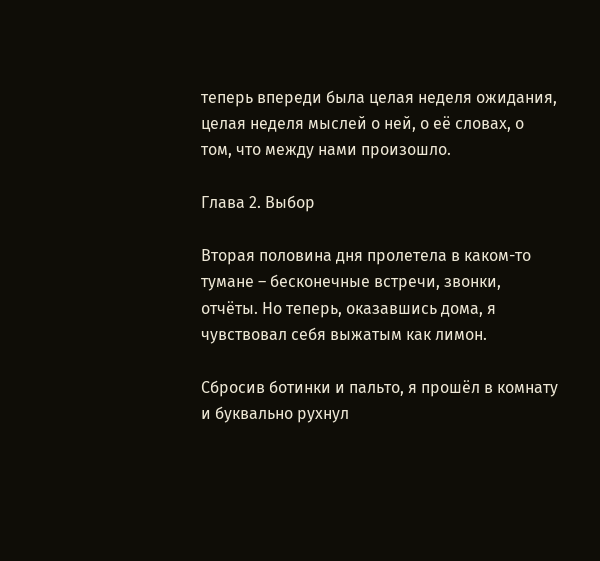теперь впереди была целая неделя ожидания, целая неделя мыслей о ней, о её словах, о том, что между нами произошло.

Глава 2. Выбор

Вторая половина дня пролетела в каком-то тумане – бесконечные встречи, звонки, отчёты. Но теперь, оказавшись дома, я чувствовал себя выжатым как лимон.

Сбросив ботинки и пальто, я прошёл в комнату и буквально рухнул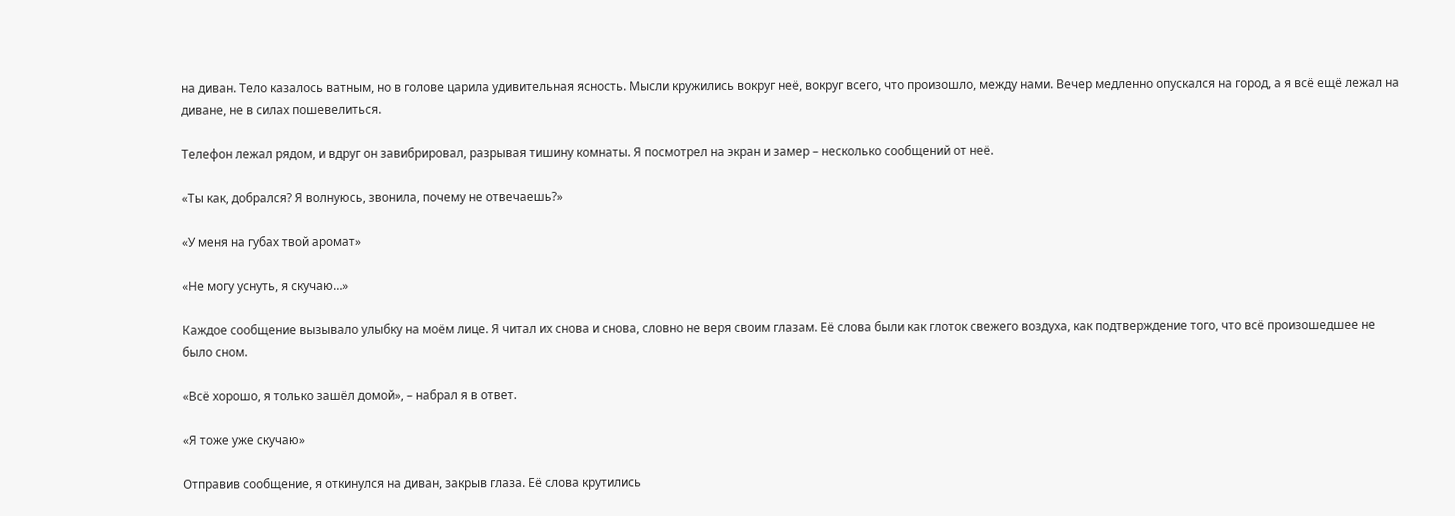на диван. Тело казалось ватным, но в голове царила удивительная ясность. Мысли кружились вокруг неё, вокруг всего, что произошло, между нами. Вечер медленно опускался на город, а я всё ещё лежал на диване, не в силах пошевелиться.

Телефон лежал рядом, и вдруг он завибрировал, разрывая тишину комнаты. Я посмотрел на экран и замер – несколько сообщений от неё.

«Ты как, добрался? Я волнуюсь, звонила, почему не отвечаешь?»

«У меня на губах твой аромат»

«Не могу уснуть, я скучаю…»

Каждое сообщение вызывало улыбку на моём лице. Я читал их снова и снова, словно не веря своим глазам. Её слова были как глоток свежего воздуха, как подтверждение того, что всё произошедшее не было сном.

«Всё хорошо, я только зашёл домой», – набрал я в ответ.

«Я тоже уже скучаю»

Отправив сообщение, я откинулся на диван, закрыв глаза. Её слова крутились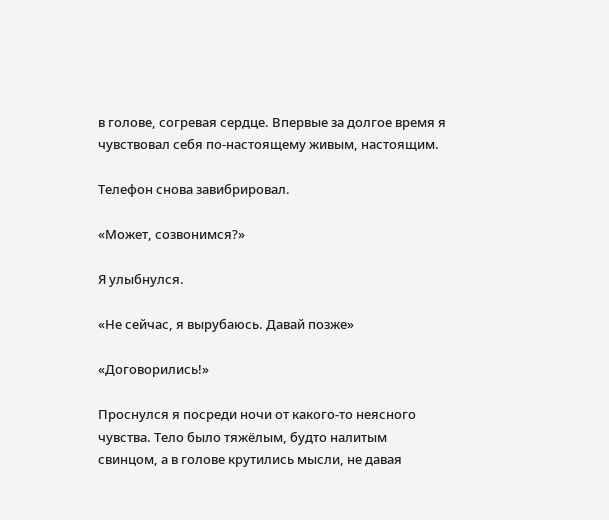в голове, согревая сердце. Впервые за долгое время я чувствовал себя по-настоящему живым, настоящим.

Телефон снова завибрировал.

«Может, созвонимся?»

Я улыбнулся.

«Не сейчас, я вырубаюсь. Давай позже»

«Договорились!»

Проснулся я посреди ночи от какого-то неясного чувства. Тело было тяжёлым, будто налитым свинцом, а в голове крутились мысли, не давая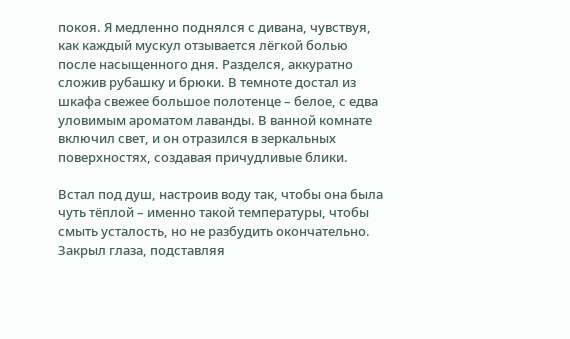покоя. Я медленно поднялся с дивана, чувствуя, как каждый мускул отзывается лёгкой болью после насыщенного дня. Разделся, аккуратно сложив рубашку и брюки. В темноте достал из шкафа свежее большое полотенце – белое, с едва уловимым ароматом лаванды. В ванной комнате включил свет, и он отразился в зеркальных поверхностях, создавая причудливые блики.

Встал под душ, настроив воду так, чтобы она была чуть тёплой – именно такой температуры, чтобы смыть усталость, но не разбудить окончательно. Закрыл глаза, подставляя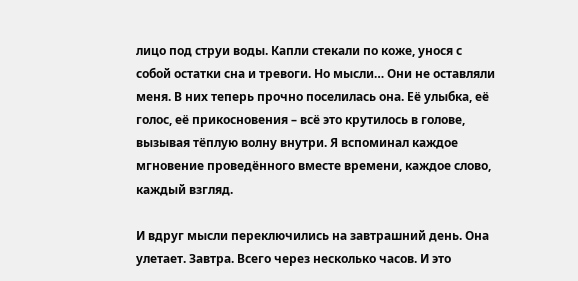лицо под струи воды. Капли стекали по коже, унося с собой остатки сна и тревоги. Но мысли… Они не оставляли меня. В них теперь прочно поселилась она. Её улыбка, её голос, её прикосновения – всё это крутилось в голове, вызывая тёплую волну внутри. Я вспоминал каждое мгновение проведённого вместе времени, каждое слово, каждый взгляд.

И вдруг мысли переключились на завтрашний день. Она улетает. Завтра. Всего через несколько часов. И это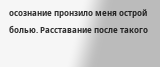осознание пронзило меня острой болью. Расставание после такого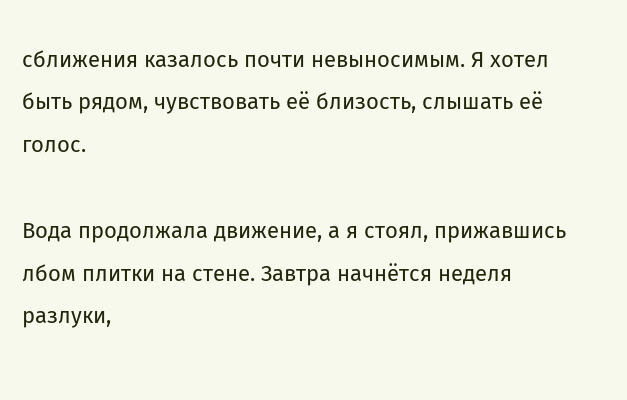сближения казалось почти невыносимым. Я хотел быть рядом, чувствовать её близость, слышать её голос.

Вода продолжала движение, а я стоял, прижавшись лбом плитки на стене. Завтра начнётся неделя разлуки,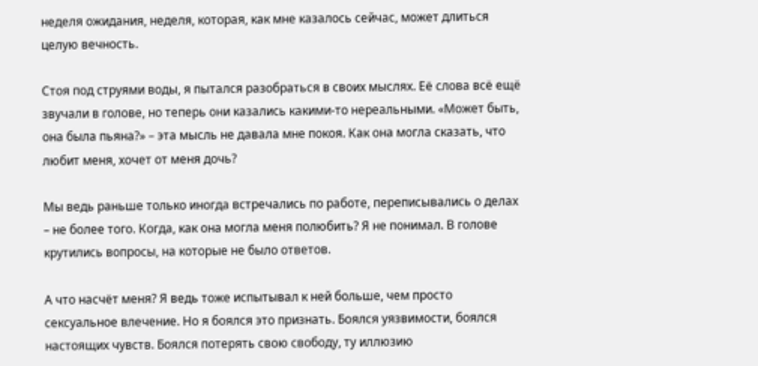неделя ожидания, неделя, которая, как мне казалось сейчас, может длиться целую вечность.

Стоя под струями воды, я пытался разобраться в своих мыслях. Её слова всё ещё звучали в голове, но теперь они казались какими-то нереальными. «Может быть, она была пьяна?» – эта мысль не давала мне покоя. Как она могла сказать, что любит меня, хочет от меня дочь?

Мы ведь раньше только иногда встречались по работе, переписывались о делах – не более того. Когда, как она могла меня полюбить? Я не понимал. В голове крутились вопросы, на которые не было ответов.

А что насчёт меня? Я ведь тоже испытывал к ней больше, чем просто сексуальное влечение. Но я боялся это признать. Боялся уязвимости, боялся настоящих чувств. Боялся потерять свою свободу, ту иллюзию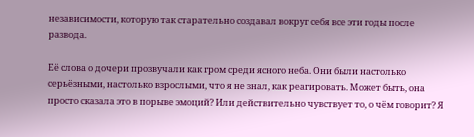независимости, которую так старательно создавал вокруг себя все эти годы после развода.

Её слова о дочери прозвучали как гром среди ясного неба. Они были настолько серьёзными, настолько взрослыми, что я не знал, как реагировать. Может быть, она просто сказала это в порыве эмоций? Или действительно чувствует то, о чём говорит? Я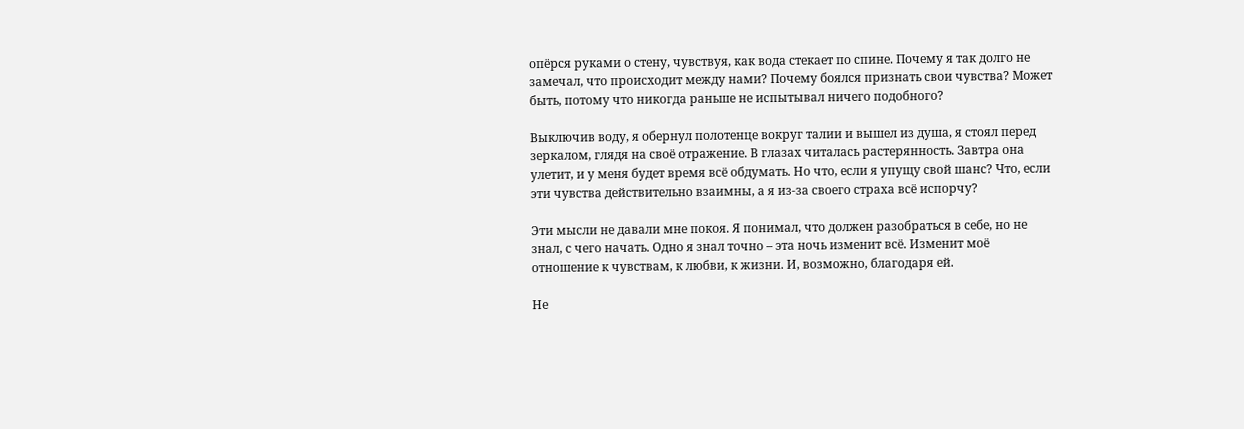опёрся руками о стену, чувствуя, как вода стекает по спине. Почему я так долго не замечал, что происходит между нами? Почему боялся признать свои чувства? Может быть, потому что никогда раньше не испытывал ничего подобного?

Выключив воду, я обернул полотенце вокруг талии и вышел из душа, я стоял перед зеркалом, глядя на своё отражение. В глазах читалась растерянность. Завтра она улетит, и у меня будет время всё обдумать. Но что, если я упущу свой шанс? Что, если эти чувства действительно взаимны, а я из-за своего страха всё испорчу?

Эти мысли не давали мне покоя. Я понимал, что должен разобраться в себе, но не знал, с чего начать. Одно я знал точно – эта ночь изменит всё. Изменит моё отношение к чувствам, к любви, к жизни. И, возможно, благодаря ей.

Не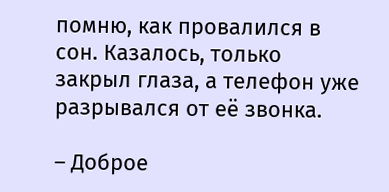помню, как провалился в сон. Казалось, только закрыл глаза, а телефон уже разрывался от её звонка.

– Доброе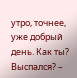утро, точнее, уже добрый день. Как ты? Выспался? –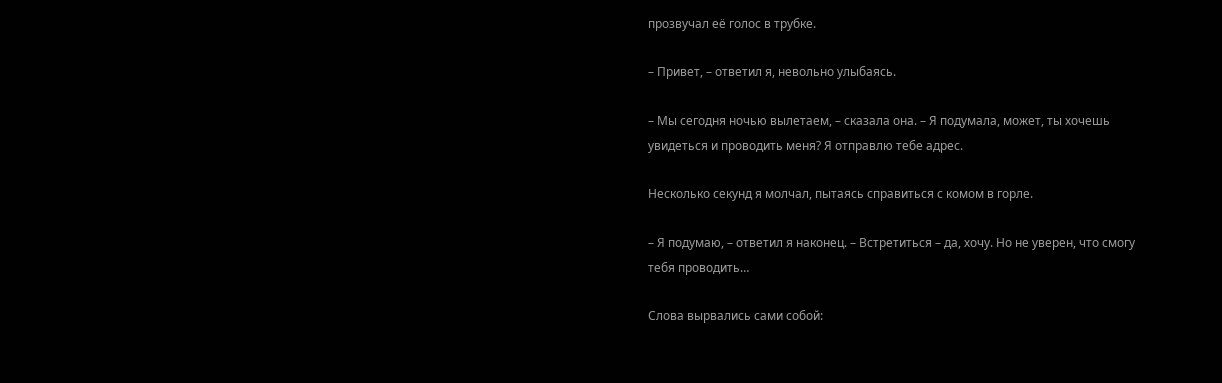прозвучал её голос в трубке.

– Привет, – ответил я, невольно улыбаясь.

– Мы сегодня ночью вылетаем, – сказала она. – Я подумала, может, ты хочешь увидеться и проводить меня? Я отправлю тебе адрес.

Несколько секунд я молчал, пытаясь справиться с комом в горле.

– Я подумаю, – ответил я наконец. – Встретиться – да, хочу. Но не уверен, что смогу тебя проводить…

Слова вырвались сами собой: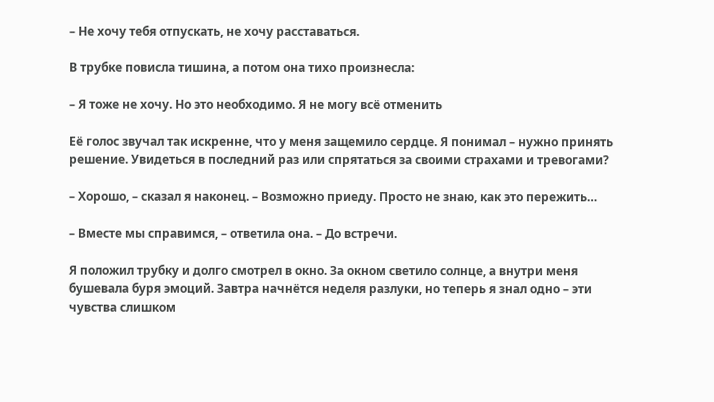– Не хочу тебя отпускать, не хочу расставаться.

В трубке повисла тишина, а потом она тихо произнесла:

– Я тоже не хочу. Но это необходимо. Я не могу всё отменить

Её голос звучал так искренне, что у меня защемило сердце. Я понимал – нужно принять решение. Увидеться в последний раз или спрятаться за своими страхами и тревогами?

– Хорошо, – сказал я наконец. – Возможно приеду. Просто не знаю, как это пережить…

– Вместе мы справимся, – ответила она. – До встречи.

Я положил трубку и долго смотрел в окно. За окном светило солнце, а внутри меня бушевала буря эмоций. Завтра начнётся неделя разлуки, но теперь я знал одно – эти чувства слишком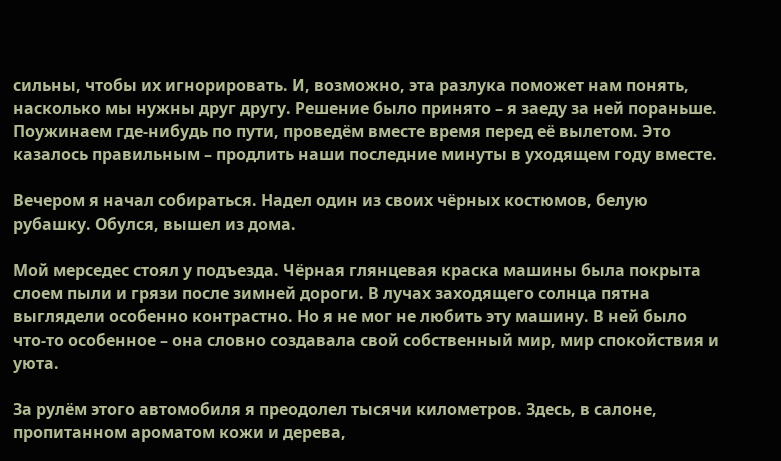сильны, чтобы их игнорировать. И, возможно, эта разлука поможет нам понять, насколько мы нужны друг другу. Решение было принято – я заеду за ней пораньше. Поужинаем где-нибудь по пути, проведём вместе время перед её вылетом. Это казалось правильным – продлить наши последние минуты в уходящем году вместе.

Вечером я начал собираться. Надел один из своих чёрных костюмов, белую рубашку. Обулся, вышел из дома.

Мой мерседес стоял у подъезда. Чёрная глянцевая краска машины была покрыта слоем пыли и грязи после зимней дороги. В лучах заходящего солнца пятна выглядели особенно контрастно. Но я не мог не любить эту машину. В ней было что-то особенное – она словно создавала свой собственный мир, мир спокойствия и уюта.

За рулём этого автомобиля я преодолел тысячи километров. Здесь, в салоне, пропитанном ароматом кожи и дерева,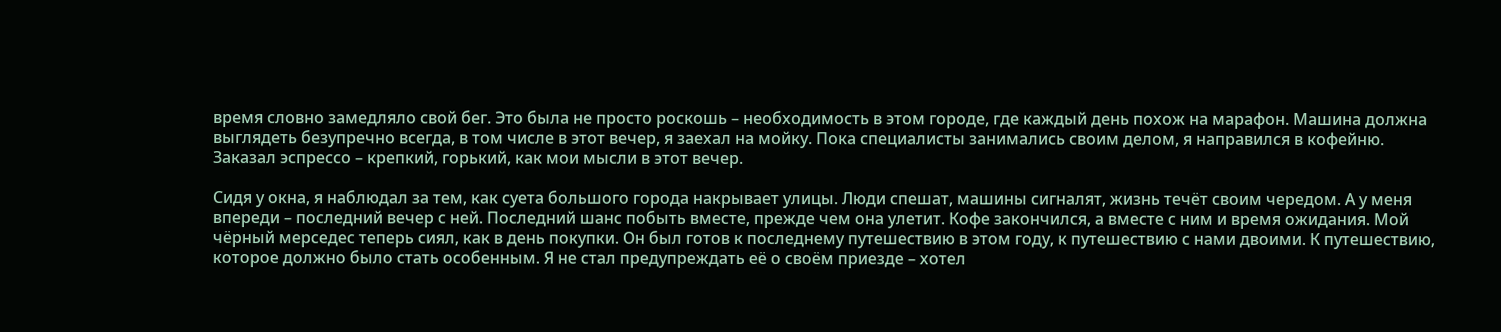время словно замедляло свой бег. Это была не просто роскошь – необходимость в этом городе, где каждый день похож на марафон. Машина должна выглядеть безупречно всегда, в том числе в этот вечер, я заехал на мойку. Пока специалисты занимались своим делом, я направился в кофейню. Заказал эспрессо – крепкий, горький, как мои мысли в этот вечер.

Сидя у окна, я наблюдал за тем, как суета большого города накрывает улицы. Люди спешат, машины сигналят, жизнь течёт своим чередом. А у меня впереди – последний вечер с ней. Последний шанс побыть вместе, прежде чем она улетит. Кофе закончился, а вместе с ним и время ожидания. Мой чёрный мерседес теперь сиял, как в день покупки. Он был готов к последнему путешествию в этом году, к путешествию с нами двоими. К путешествию, которое должно было стать особенным. Я не стал предупреждать её о своём приезде – хотел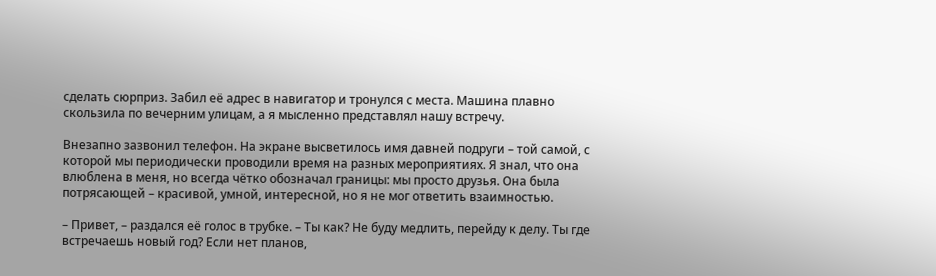сделать сюрприз. Забил её адрес в навигатор и тронулся с места. Машина плавно скользила по вечерним улицам, а я мысленно представлял нашу встречу.

Внезапно зазвонил телефон. На экране высветилось имя давней подруги – той самой, с которой мы периодически проводили время на разных мероприятиях. Я знал, что она влюблена в меня, но всегда чётко обозначал границы: мы просто друзья. Она была потрясающей – красивой, умной, интересной, но я не мог ответить взаимностью.

– Привет, – раздался её голос в трубке. – Ты как? Не буду медлить, перейду к делу. Ты где встречаешь новый год? Если нет планов,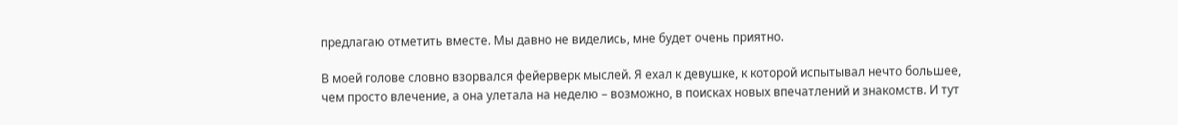предлагаю отметить вместе. Мы давно не виделись, мне будет очень приятно.

В моей голове словно взорвался фейерверк мыслей. Я ехал к девушке, к которой испытывал нечто большее, чем просто влечение, а она улетала на неделю – возможно, в поисках новых впечатлений и знакомств. И тут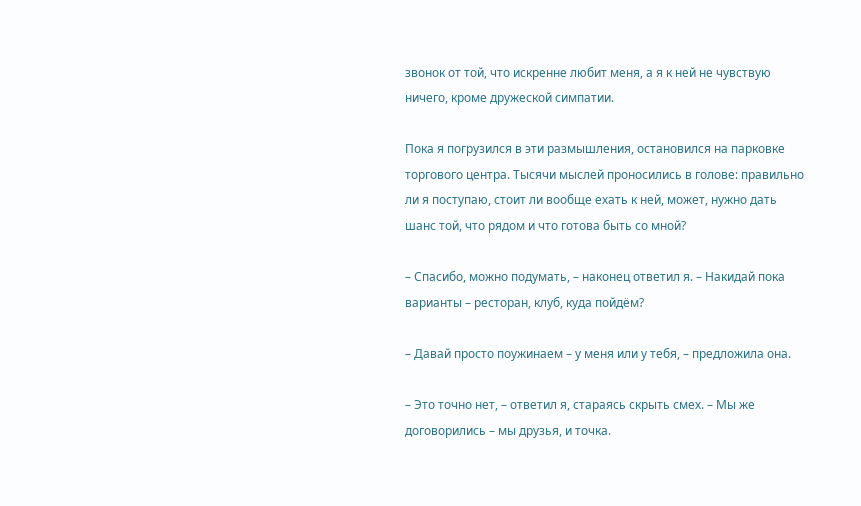звонок от той, что искренне любит меня, а я к ней не чувствую ничего, кроме дружеской симпатии.

Пока я погрузился в эти размышления, остановился на парковке торгового центра. Тысячи мыслей проносились в голове: правильно ли я поступаю, стоит ли вообще ехать к ней, может, нужно дать шанс той, что рядом и что готова быть со мной?

– Спасибо, можно подумать, – наконец ответил я. – Накидай пока варианты – ресторан, клуб, куда пойдём?

– Давай просто поужинаем – у меня или у тебя, – предложила она.

– Это точно нет, – ответил я, стараясь скрыть смех. – Мы же договорились – мы друзья, и точка.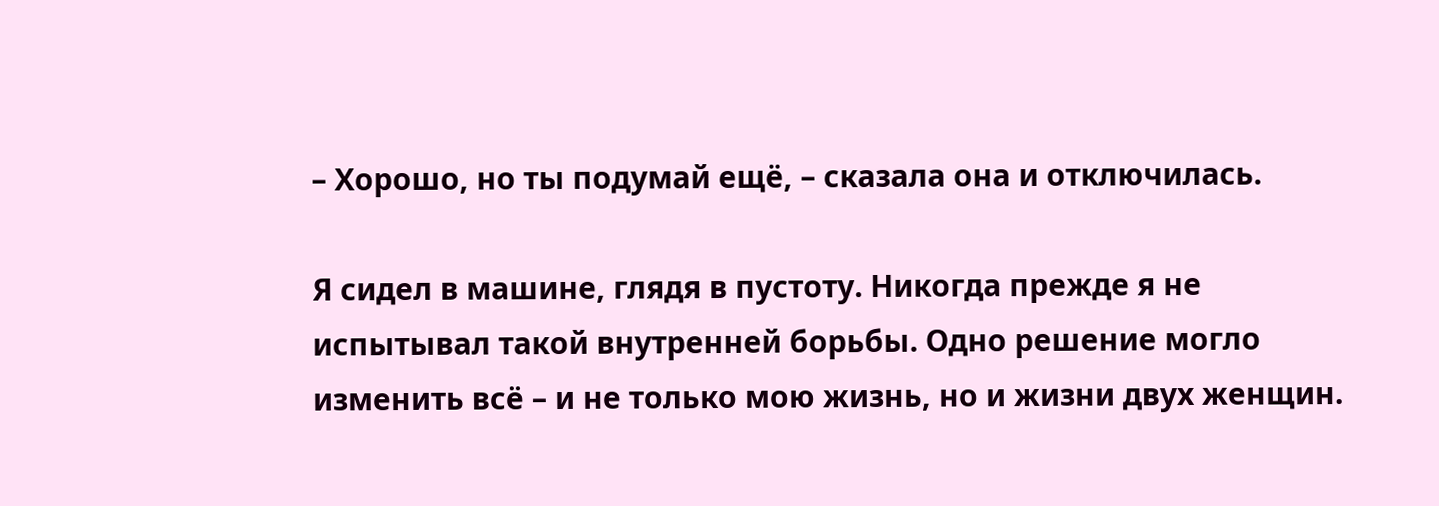– Хорошо, но ты подумай ещё, – сказала она и отключилась.

Я сидел в машине, глядя в пустоту. Никогда прежде я не испытывал такой внутренней борьбы. Одно решение могло изменить всё – и не только мою жизнь, но и жизни двух женщин.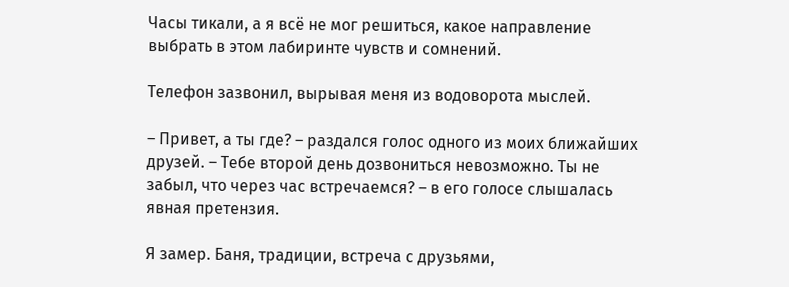Часы тикали, а я всё не мог решиться, какое направление выбрать в этом лабиринте чувств и сомнений.

Телефон зазвонил, вырывая меня из водоворота мыслей.

– Привет, а ты где? – раздался голос одного из моих ближайших друзей. – Тебе второй день дозвониться невозможно. Ты не забыл, что через час встречаемся? – в его голосе слышалась явная претензия.

Я замер. Баня, традиции, встреча с друзьями,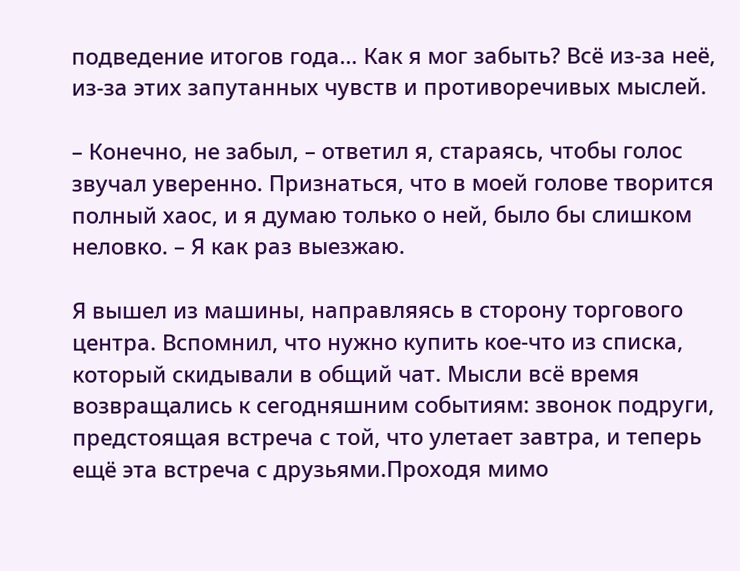подведение итогов года… Как я мог забыть? Всё из-за неё, из-за этих запутанных чувств и противоречивых мыслей.

– Конечно, не забыл, – ответил я, стараясь, чтобы голос звучал уверенно. Признаться, что в моей голове творится полный хаос, и я думаю только о ней, было бы слишком неловко. – Я как раз выезжаю.

Я вышел из машины, направляясь в сторону торгового центра. Вспомнил, что нужно купить кое-что из списка, который скидывали в общий чат. Мысли всё время возвращались к сегодняшним событиям: звонок подруги, предстоящая встреча с той, что улетает завтра, и теперь ещё эта встреча с друзьями.Проходя мимо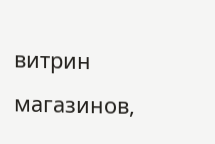витрин магазинов,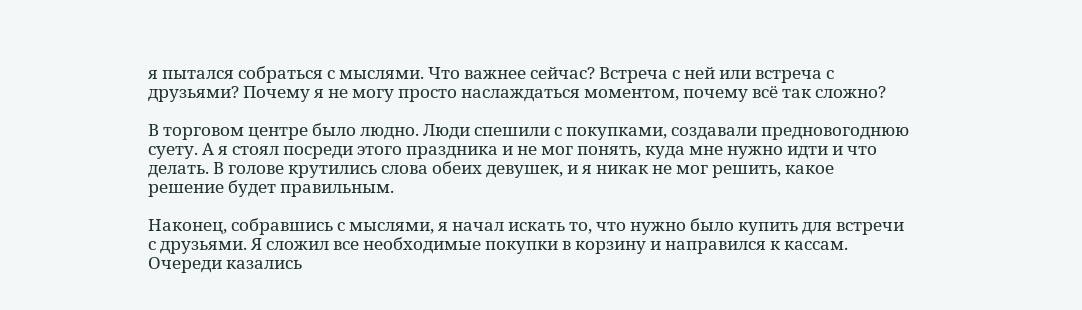я пытался собраться с мыслями. Что важнее сейчас? Встреча с ней или встреча с друзьями? Почему я не могу просто наслаждаться моментом, почему всё так сложно?

В торговом центре было людно. Люди спешили с покупками, создавали предновогоднюю суету. А я стоял посреди этого праздника и не мог понять, куда мне нужно идти и что делать. В голове крутились слова обеих девушек, и я никак не мог решить, какое решение будет правильным.

Наконец, собравшись с мыслями, я начал искать то, что нужно было купить для встречи с друзьями. Я сложил все необходимые покупки в корзину и направился к кассам. Очереди казались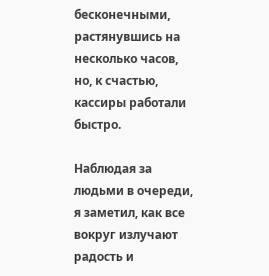бесконечными, растянувшись на несколько часов, но, к счастью, кассиры работали быстро.

Наблюдая за людьми в очереди, я заметил, как все вокруг излучают радость и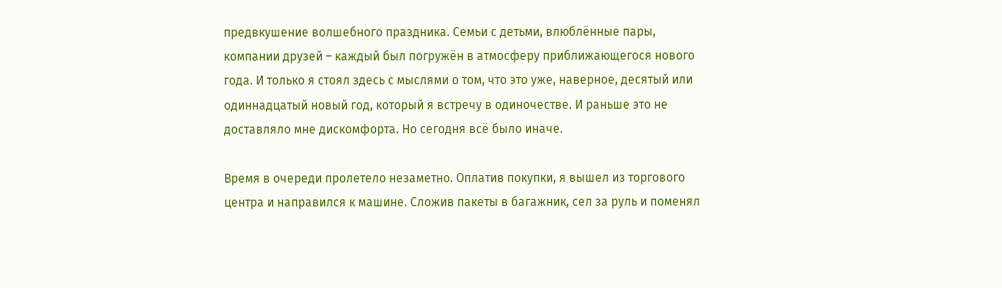предвкушение волшебного праздника. Семьи с детьми, влюблённые пары, компании друзей – каждый был погружён в атмосферу приближающегося нового года. И только я стоял здесь с мыслями о том, что это уже, наверное, десятый или одиннадцатый новый год, который я встречу в одиночестве. И раньше это не доставляло мне дискомфорта. Но сегодня всё было иначе.

Время в очереди пролетело незаметно. Оплатив покупки, я вышел из торгового центра и направился к машине. Сложив пакеты в багажник, сел за руль и поменял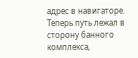адрес в навигаторе. Теперь путь лежал в сторону банного комплекса,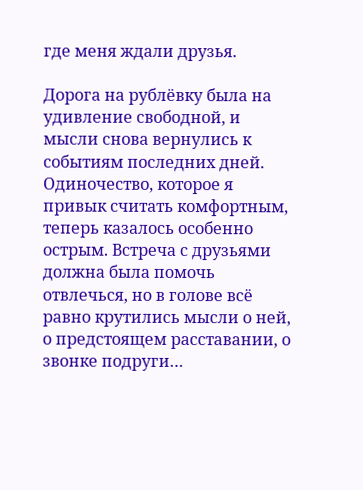где меня ждали друзья.

Дорога на рублёвку была на удивление свободной, и мысли снова вернулись к событиям последних дней. Одиночество, которое я привык считать комфортным, теперь казалось особенно острым. Встреча с друзьями должна была помочь отвлечься, но в голове всё равно крутились мысли о ней, о предстоящем расставании, о звонке подруги…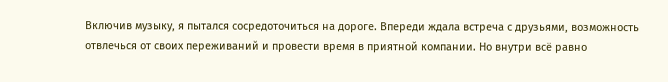Включив музыку, я пытался сосредоточиться на дороге. Впереди ждала встреча с друзьями, возможность отвлечься от своих переживаний и провести время в приятной компании. Но внутри всё равно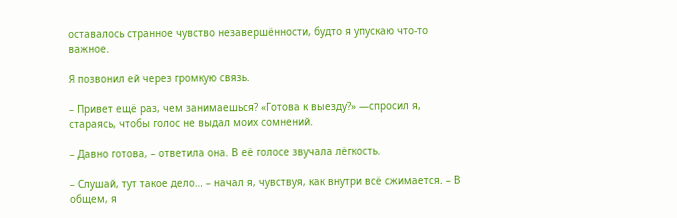оставалось странное чувство незавершённости, будто я упускаю что-то важное.

Я позвонил ей через громкую связь.

– Привет ещё раз, чем занимаешься? «Готова к выезду?» —спросил я, стараясь, чтобы голос не выдал моих сомнений.

– Давно готова, – ответила она. В её голосе звучала лёгкость.

– Слушай, тут такое дело… – начал я, чувствуя, как внутри всё сжимается. – В общем, я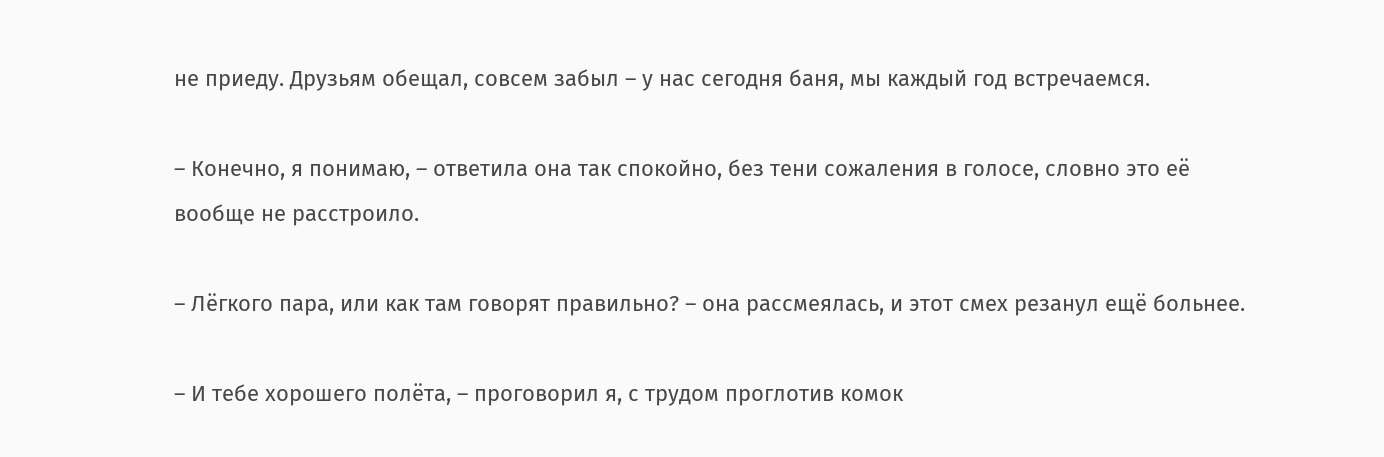не приеду. Друзьям обещал, совсем забыл – у нас сегодня баня, мы каждый год встречаемся.

– Конечно, я понимаю, – ответила она так спокойно, без тени сожаления в голосе, словно это её вообще не расстроило.

– Лёгкого пара, или как там говорят правильно? – она рассмеялась, и этот смех резанул ещё больнее.

– И тебе хорошего полёта, – проговорил я, с трудом проглотив комок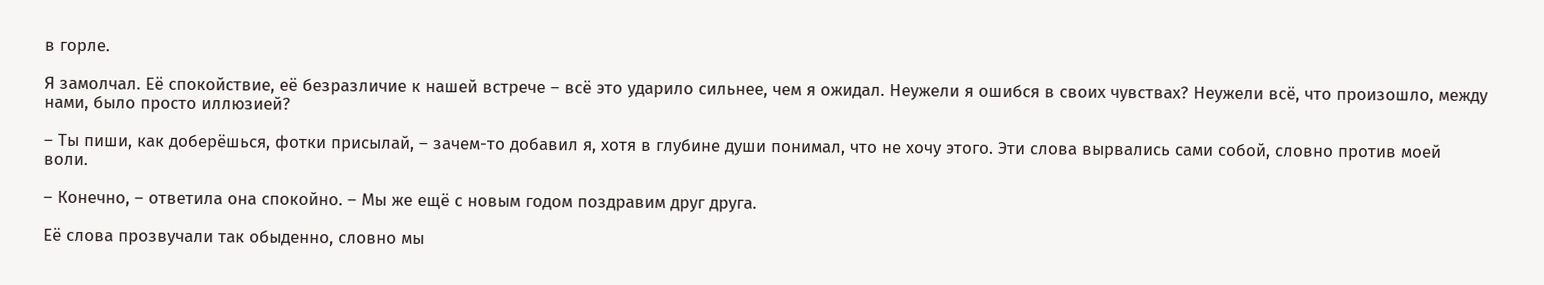в горле.

Я замолчал. Её спокойствие, её безразличие к нашей встрече – всё это ударило сильнее, чем я ожидал. Неужели я ошибся в своих чувствах? Неужели всё, что произошло, между нами, было просто иллюзией?

– Ты пиши, как доберёшься, фотки присылай, – зачем-то добавил я, хотя в глубине души понимал, что не хочу этого. Эти слова вырвались сами собой, словно против моей воли.

– Конечно, – ответила она спокойно. – Мы же ещё с новым годом поздравим друг друга.

Её слова прозвучали так обыденно, словно мы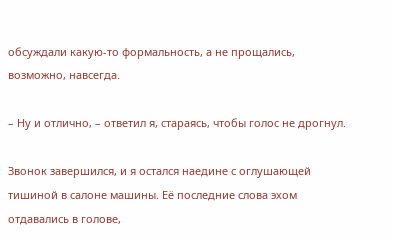обсуждали какую-то формальность, а не прощались, возможно, навсегда.

– Ну и отлично, – ответил я, стараясь, чтобы голос не дрогнул.

Звонок завершился, и я остался наедине с оглушающей тишиной в салоне машины. Её последние слова эхом отдавались в голове,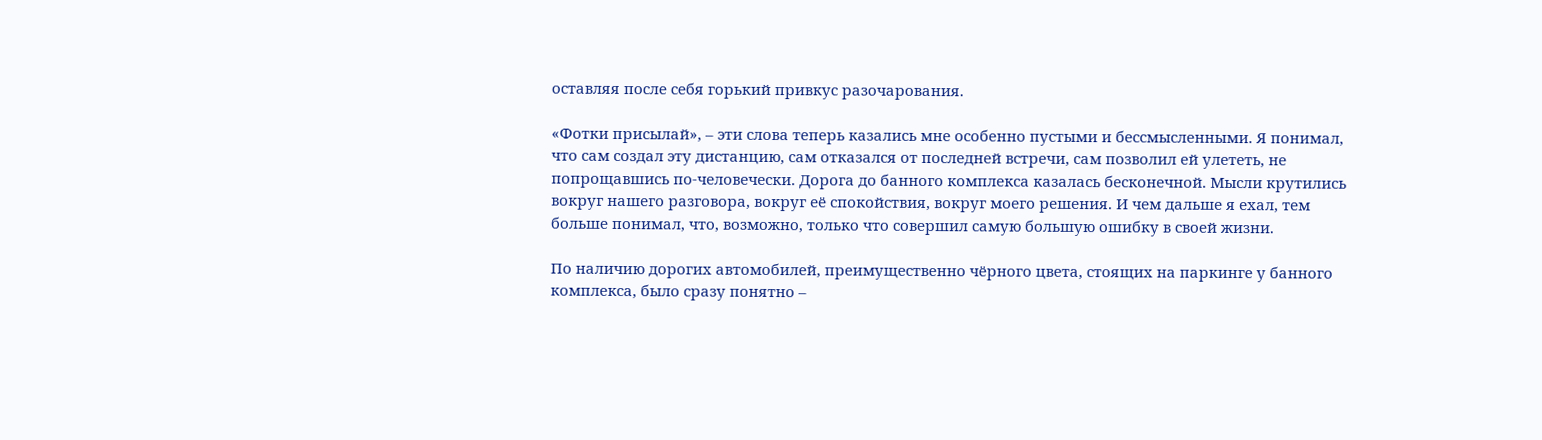оставляя после себя горький привкус разочарования.

«Фотки присылай», – эти слова теперь казались мне особенно пустыми и бессмысленными. Я понимал, что сам создал эту дистанцию, сам отказался от последней встречи, сам позволил ей улететь, не попрощавшись по-человечески. Дорога до банного комплекса казалась бесконечной. Мысли крутились вокруг нашего разговора, вокруг её спокойствия, вокруг моего решения. И чем дальше я ехал, тем больше понимал, что, возможно, только что совершил самую большую ошибку в своей жизни.

По наличию дорогих автомобилей, преимущественно чёрного цвета, стоящих на паркинге у банного комплекса, было сразу понятно –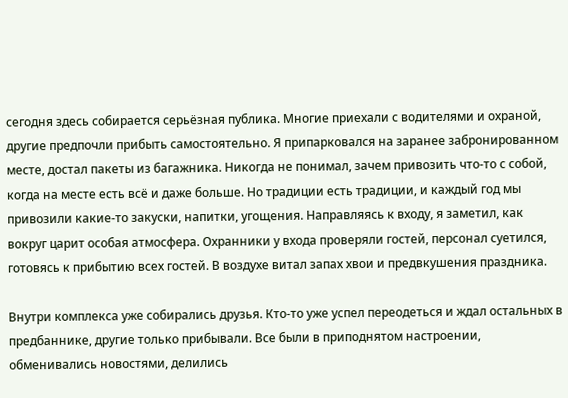сегодня здесь собирается серьёзная публика. Многие приехали с водителями и охраной, другие предпочли прибыть самостоятельно. Я припарковался на заранее забронированном месте, достал пакеты из багажника. Никогда не понимал, зачем привозить что-то с собой, когда на месте есть всё и даже больше. Но традиции есть традиции, и каждый год мы привозили какие-то закуски, напитки, угощения. Направляясь к входу, я заметил, как вокруг царит особая атмосфера. Охранники у входа проверяли гостей, персонал суетился, готовясь к прибытию всех гостей. В воздухе витал запах хвои и предвкушения праздника.

Внутри комплекса уже собирались друзья. Кто-то уже успел переодеться и ждал остальных в предбаннике, другие только прибывали. Все были в приподнятом настроении, обменивались новостями, делились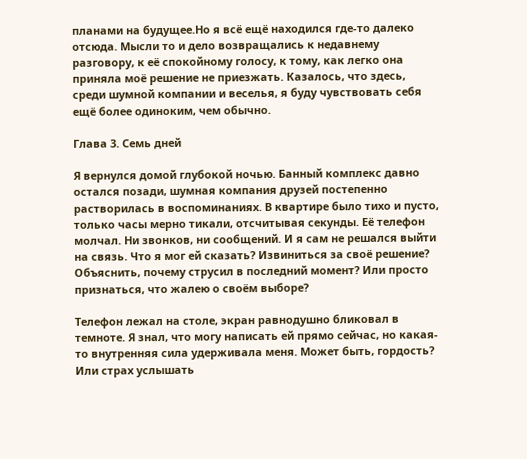планами на будущее.Но я всё ещё находился где-то далеко отсюда. Мысли то и дело возвращались к недавнему разговору, к её спокойному голосу, к тому, как легко она приняла моё решение не приезжать. Казалось, что здесь, среди шумной компании и веселья, я буду чувствовать себя ещё более одиноким, чем обычно.

Глава 3. Семь дней

Я вернулся домой глубокой ночью. Банный комплекс давно остался позади, шумная компания друзей постепенно растворилась в воспоминаниях. В квартире было тихо и пусто, только часы мерно тикали, отсчитывая секунды. Её телефон молчал. Ни звонков, ни сообщений. И я сам не решался выйти на связь. Что я мог ей сказать? Извиниться за своё решение? Объяснить, почему струсил в последний момент? Или просто признаться, что жалею о своём выборе?

Телефон лежал на столе, экран равнодушно бликовал в темноте. Я знал, что могу написать ей прямо сейчас, но какая-то внутренняя сила удерживала меня. Может быть, гордость? Или страх услышать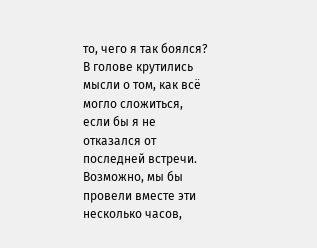то, чего я так боялся? В голове крутились мысли о том, как всё могло сложиться, если бы я не отказался от последней встречи. Возможно, мы бы провели вместе эти несколько часов,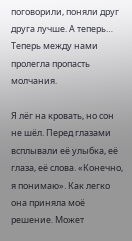поговорили, поняли друг друга лучше. А теперь… Теперь между нами пролегла пропасть молчания.

Я лёг на кровать, но сон не шёл. Перед глазами всплывали её улыбка, её глаза, её слова. «Конечно, я понимаю». Как легко она приняла моё решение. Может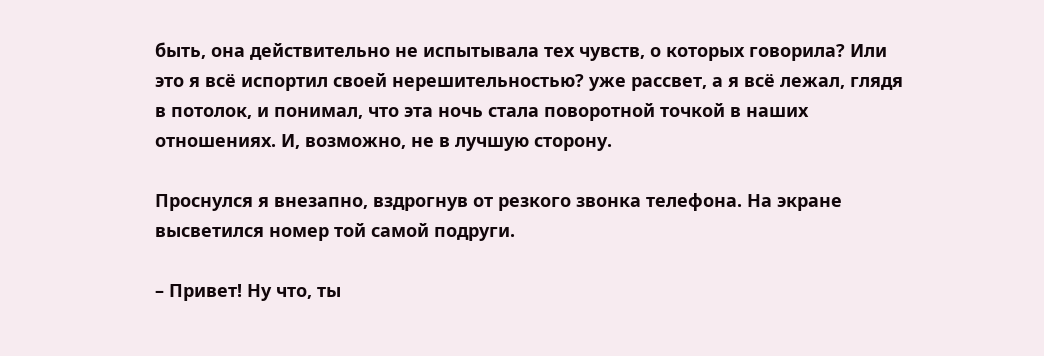быть, она действительно не испытывала тех чувств, о которых говорила? Или это я всё испортил своей нерешительностью? уже рассвет, а я всё лежал, глядя в потолок, и понимал, что эта ночь стала поворотной точкой в наших отношениях. И, возможно, не в лучшую сторону.

Проснулся я внезапно, вздрогнув от резкого звонка телефона. На экране высветился номер той самой подруги.

– Привет! Ну что, ты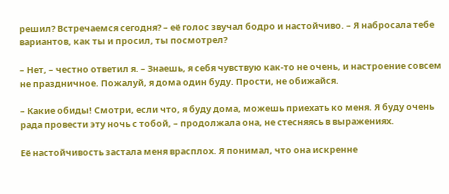решил? Встречаемся сегодня? – её голос звучал бодро и настойчиво. – Я набросала тебе вариантов, как ты и просил, ты посмотрел?

– Нет, – честно ответил я. – Знаешь, я себя чувствую как-то не очень, и настроение совсем не праздничное. Пожалуй, я дома один буду. Прости, не обижайся.

– Какие обиды! Смотри, если что, я буду дома, можешь приехать ко меня. Я буду очень рада провести эту ночь с тобой, – продолжала она, не стесняясь в выражениях.

Её настойчивость застала меня врасплох. Я понимал, что она искренне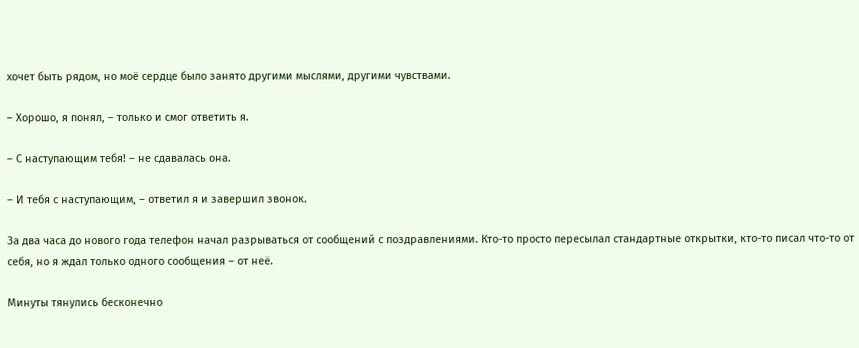хочет быть рядом, но моё сердце было занято другими мыслями, другими чувствами.

– Хорошо, я понял, – только и смог ответить я.

– С наступающим тебя! – не сдавалась она.

– И тебя с наступающим, – ответил я и завершил звонок.

За два часа до нового года телефон начал разрываться от сообщений с поздравлениями. Кто-то просто пересылал стандартные открытки, кто-то писал что-то от себя, но я ждал только одного сообщения – от неё.

Минуты тянулись бесконечно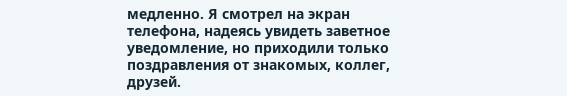медленно. Я смотрел на экран телефона, надеясь увидеть заветное уведомление, но приходили только поздравления от знакомых, коллег, друзей.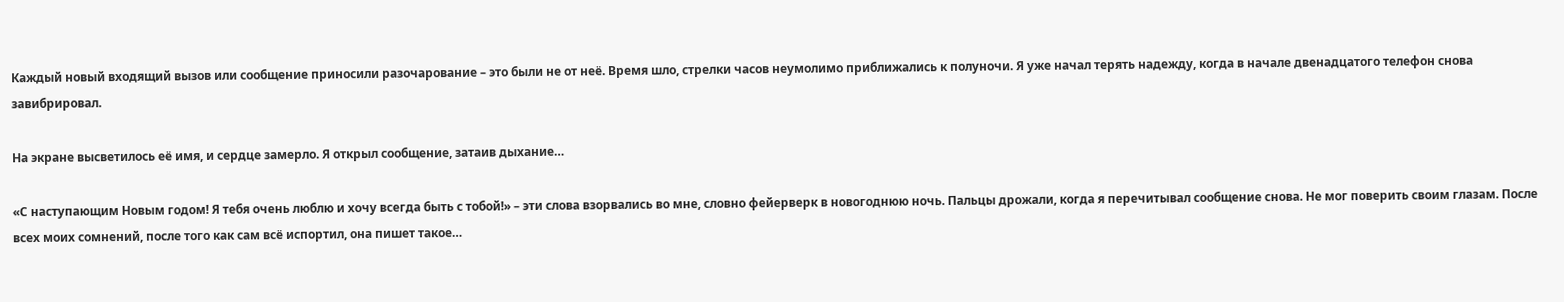Каждый новый входящий вызов или сообщение приносили разочарование – это были не от неё. Время шло, стрелки часов неумолимо приближались к полуночи. Я уже начал терять надежду, когда в начале двенадцатого телефон снова завибрировал.

На экране высветилось её имя, и сердце замерло. Я открыл сообщение, затаив дыхание…

«С наступающим Новым годом! Я тебя очень люблю и хочу всегда быть с тобой!» – эти слова взорвались во мне, словно фейерверк в новогоднюю ночь. Пальцы дрожали, когда я перечитывал сообщение снова. Не мог поверить своим глазам. После всех моих сомнений, после того как сам всё испортил, она пишет такое…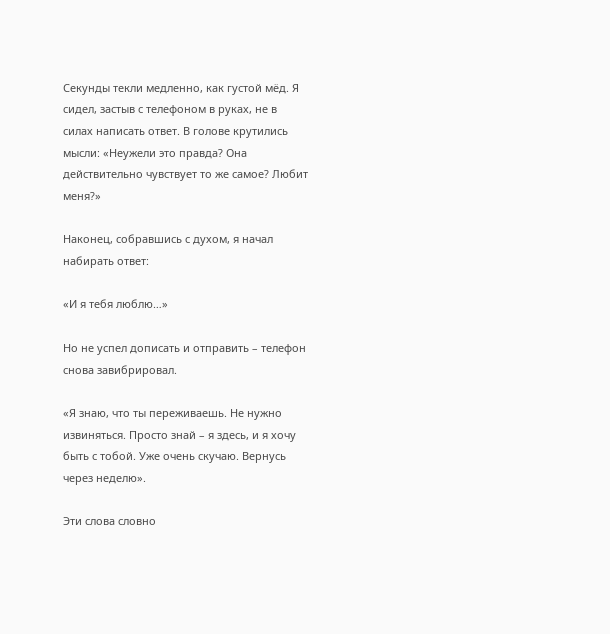Секунды текли медленно, как густой мёд. Я сидел, застыв с телефоном в руках, не в силах написать ответ. В голове крутились мысли: «Неужели это правда? Она действительно чувствует то же самое? Любит меня?»

Наконец, собравшись с духом, я начал набирать ответ:

«И я тебя люблю…»

Но не успел дописать и отправить – телефон снова завибрировал.

«Я знаю, что ты переживаешь. Не нужно извиняться. Просто знай – я здесь, и я хочу быть с тобой. Уже очень скучаю. Вернусь через неделю».

Эти слова словно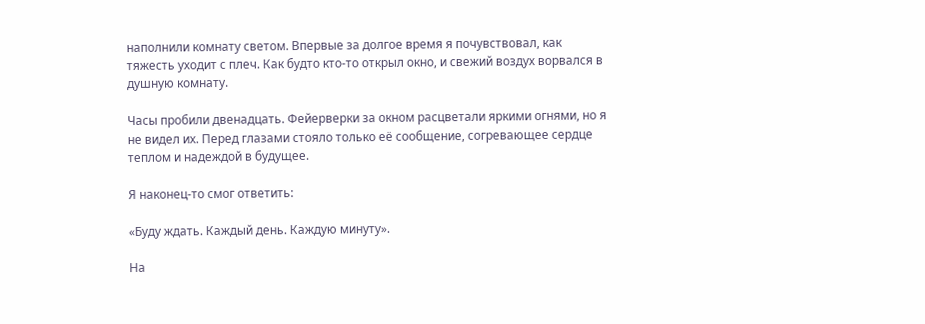наполнили комнату светом. Впервые за долгое время я почувствовал, как тяжесть уходит с плеч. Как будто кто-то открыл окно, и свежий воздух ворвался в душную комнату.

Часы пробили двенадцать. Фейерверки за окном расцветали яркими огнями, но я не видел их. Перед глазами стояло только её сообщение, согревающее сердце теплом и надеждой в будущее.

Я наконец-то смог ответить:

«Буду ждать. Каждый день. Каждую минуту».

На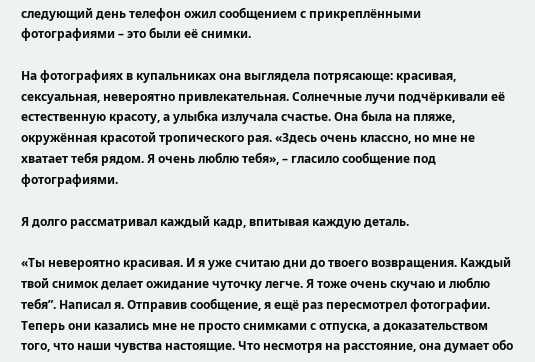следующий день телефон ожил сообщением с прикреплёнными фотографиями – это были её снимки.

На фотографиях в купальниках она выглядела потрясающе: красивая, сексуальная, невероятно привлекательная. Солнечные лучи подчёркивали её естественную красоту, а улыбка излучала счастье. Она была на пляже, окружённая красотой тропического рая. «Здесь очень классно, но мне не хватает тебя рядом. Я очень люблю тебя», – гласило сообщение под фотографиями.

Я долго рассматривал каждый кадр, впитывая каждую деталь.

«Ты невероятно красивая. И я уже считаю дни до твоего возвращения. Каждый твой снимок делает ожидание чуточку легче. Я тоже очень скучаю и люблю тебя”. Написал я. Отправив сообщение, я ещё раз пересмотрел фотографии. Теперь они казались мне не просто снимками с отпуска, а доказательством того, что наши чувства настоящие. Что несмотря на расстояние, она думает обо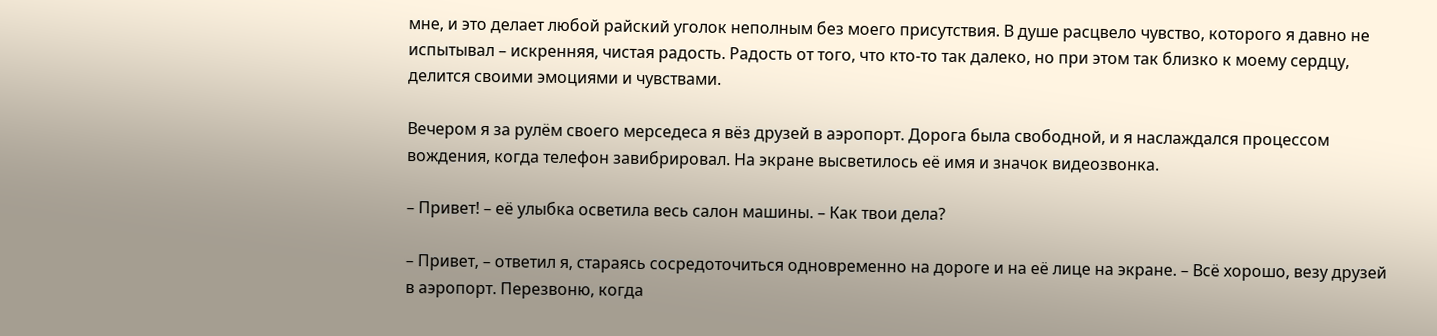мне, и это делает любой райский уголок неполным без моего присутствия. В душе расцвело чувство, которого я давно не испытывал – искренняя, чистая радость. Радость от того, что кто-то так далеко, но при этом так близко к моему сердцу, делится своими эмоциями и чувствами.

Вечером я за рулём своего мерседеса я вёз друзей в аэропорт. Дорога была свободной, и я наслаждался процессом вождения, когда телефон завибрировал. На экране высветилось её имя и значок видеозвонка.

– Привет! – её улыбка осветила весь салон машины. – Как твои дела?

– Привет, – ответил я, стараясь сосредоточиться одновременно на дороге и на её лице на экране. – Всё хорошо, везу друзей в аэропорт. Перезвоню, когда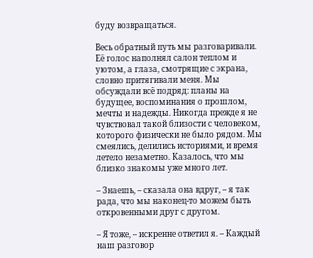буду возвращаться.

Весь обратный путь мы разговаривали. Её голос наполнял салон теплом и уютом, а глаза, смотрящие с экрана, словно притягивали меня. Мы обсуждали всё подряд: планы на будущее, воспоминания о прошлом, мечты и надежды. Никогда прежде я не чувствовал такой близости с человеком, которого физически не было рядом. Мы смеялись, делились историями, и время летело незаметно. Казалось, что мы близко знакомы уже много лет.

– Знаешь, – сказала она вдруг, – я так рада, что мы наконец-то можем быть откровенными друг с другом.

– Я тоже, – искренне ответил я. – Каждый наш разговор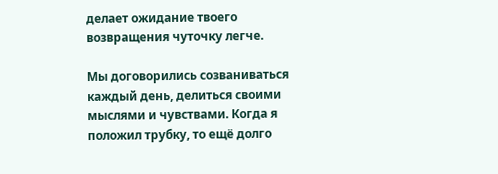делает ожидание твоего возвращения чуточку легче.

Мы договорились созваниваться каждый день, делиться своими мыслями и чувствами. Когда я положил трубку, то ещё долго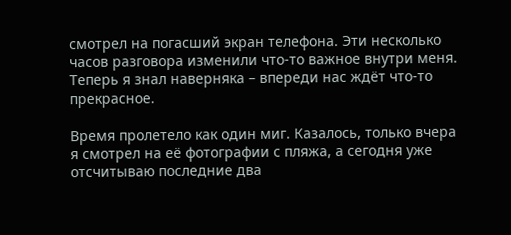смотрел на погасший экран телефона. Эти несколько часов разговора изменили что-то важное внутри меня. Теперь я знал наверняка – впереди нас ждёт что-то прекрасное.

Время пролетело как один миг. Казалось, только вчера я смотрел на её фотографии с пляжа, а сегодня уже отсчитываю последние два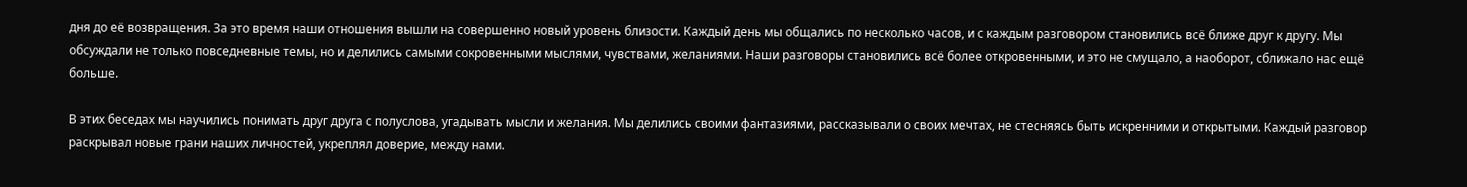дня до её возвращения. За это время наши отношения вышли на совершенно новый уровень близости. Каждый день мы общались по несколько часов, и с каждым разговором становились всё ближе друг к другу. Мы обсуждали не только повседневные темы, но и делились самыми сокровенными мыслями, чувствами, желаниями. Наши разговоры становились всё более откровенными, и это не смущало, а наоборот, сближало нас ещё больше.

В этих беседах мы научились понимать друг друга с полуслова, угадывать мысли и желания. Мы делились своими фантазиями, рассказывали о своих мечтах, не стесняясь быть искренними и открытыми. Каждый разговор раскрывал новые грани наших личностей, укреплял доверие, между нами.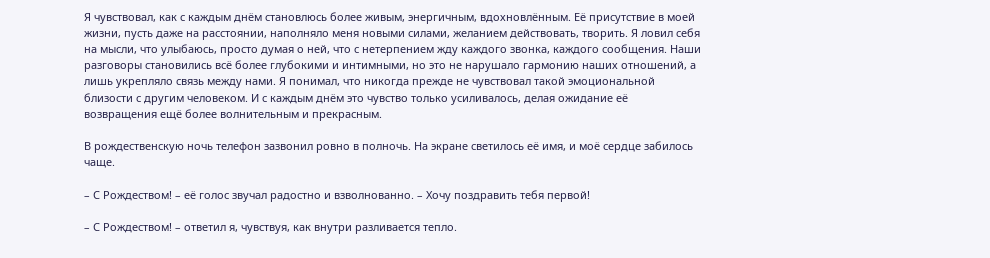Я чувствовал, как с каждым днём становлюсь более живым, энергичным, вдохновлённым. Её присутствие в моей жизни, пусть даже на расстоянии, наполняло меня новыми силами, желанием действовать, творить. Я ловил себя на мысли, что улыбаюсь, просто думая о ней, что с нетерпением жду каждого звонка, каждого сообщения. Наши разговоры становились всё более глубокими и интимными, но это не нарушало гармонию наших отношений, а лишь укрепляло связь между нами. Я понимал, что никогда прежде не чувствовал такой эмоциональной близости с другим человеком. И с каждым днём это чувство только усиливалось, делая ожидание её возвращения ещё более волнительным и прекрасным.

В рождественскую ночь телефон зазвонил ровно в полночь. На экране светилось её имя, и моё сердце забилось чаще.

– С Рождеством! – её голос звучал радостно и взволнованно. – Хочу поздравить тебя первой!

– С Рождеством! – ответил я, чувствуя, как внутри разливается тепло.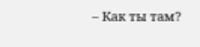– Как ты там?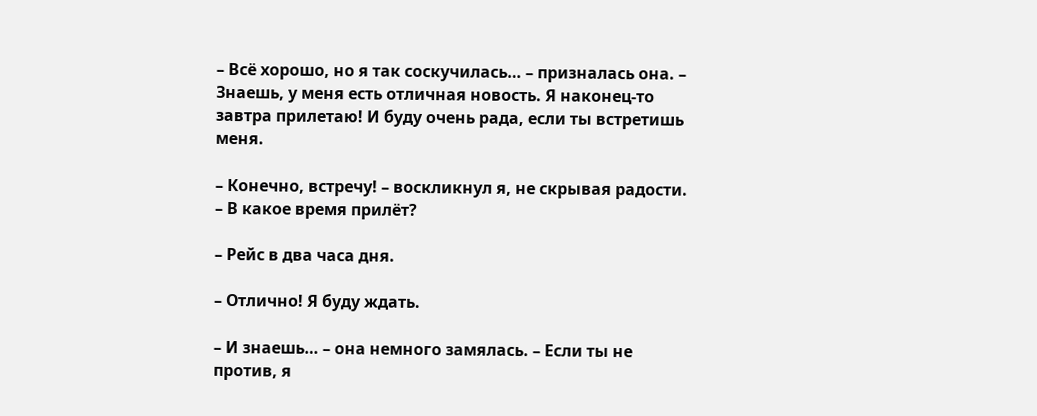– Всё хорошо, но я так соскучилась… – призналась она. – Знаешь, у меня есть отличная новость. Я наконец-то завтра прилетаю! И буду очень рада, если ты встретишь меня.

– Конечно, встречу! – воскликнул я, не скрывая радости. – В какое время прилёт?

– Рейс в два часа дня.

– Отлично! Я буду ждать.

– И знаешь… – она немного замялась. – Если ты не против, я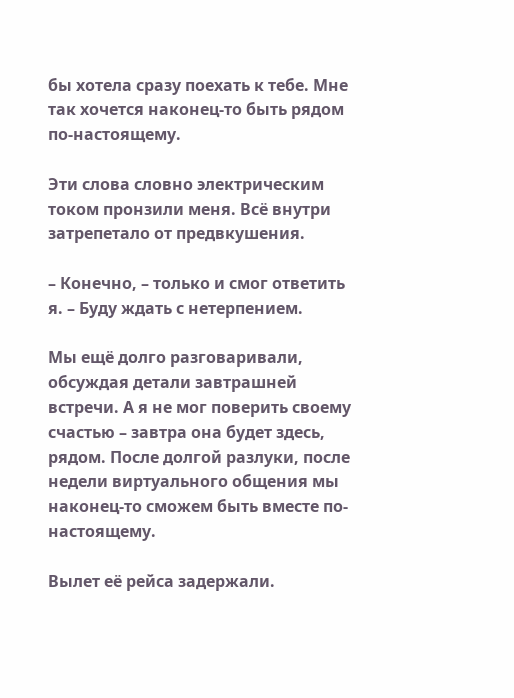бы хотела сразу поехать к тебе. Мне так хочется наконец-то быть рядом по-настоящему.

Эти слова словно электрическим током пронзили меня. Всё внутри затрепетало от предвкушения.

– Конечно, – только и смог ответить я. – Буду ждать с нетерпением.

Мы ещё долго разговаривали, обсуждая детали завтрашней встречи. А я не мог поверить своему счастью – завтра она будет здесь, рядом. После долгой разлуки, после недели виртуального общения мы наконец-то сможем быть вместе по-настоящему.

Вылет её рейса задержали.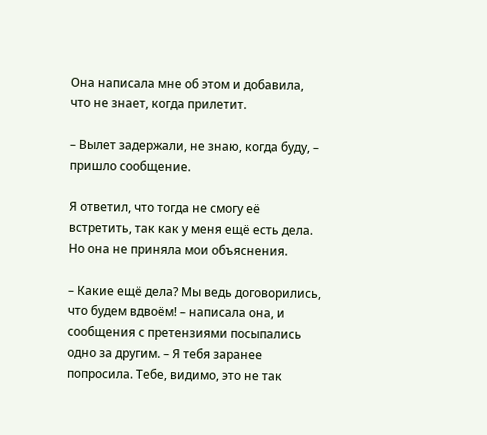Она написала мне об этом и добавила, что не знает, когда прилетит.

– Вылет задержали, не знаю, когда буду, – пришло сообщение.

Я ответил, что тогда не смогу её встретить, так как у меня ещё есть дела. Но она не приняла мои объяснения.

– Какие ещё дела? Мы ведь договорились, что будем вдвоём! – написала она, и сообщения с претензиями посыпались одно за другим. – Я тебя заранее попросила. Тебе, видимо, это не так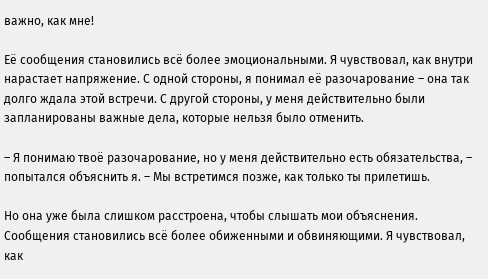важно, как мне!

Её сообщения становились всё более эмоциональными. Я чувствовал, как внутри нарастает напряжение. С одной стороны, я понимал её разочарование – она так долго ждала этой встречи. С другой стороны, у меня действительно были запланированы важные дела, которые нельзя было отменить.

– Я понимаю твоё разочарование, но у меня действительно есть обязательства, – попытался объяснить я. – Мы встретимся позже, как только ты прилетишь.

Но она уже была слишком расстроена, чтобы слышать мои объяснения. Сообщения становились всё более обиженными и обвиняющими. Я чувствовал, как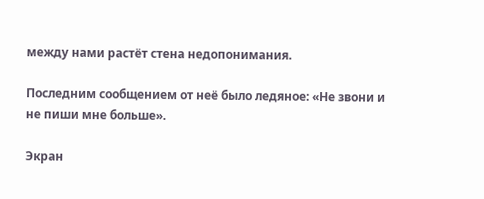между нами растёт стена недопонимания.

Последним сообщением от неё было ледяное: «Не звони и не пиши мне больше».

Экран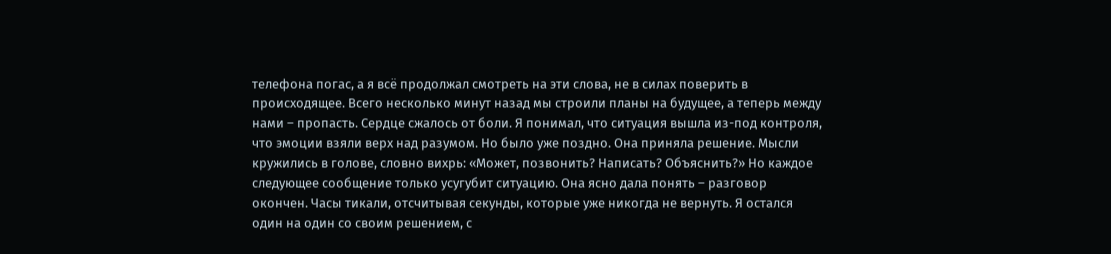телефона погас, а я всё продолжал смотреть на эти слова, не в силах поверить в происходящее. Всего несколько минут назад мы строили планы на будущее, а теперь между нами – пропасть. Сердце сжалось от боли. Я понимал, что ситуация вышла из-под контроля, что эмоции взяли верх над разумом. Но было уже поздно. Она приняла решение. Мысли кружились в голове, словно вихрь: «Может, позвонить? Написать? Объяснить?» Но каждое следующее сообщение только усугубит ситуацию. Она ясно дала понять – разговор окончен. Часы тикали, отсчитывая секунды, которые уже никогда не вернуть. Я остался один на один со своим решением, с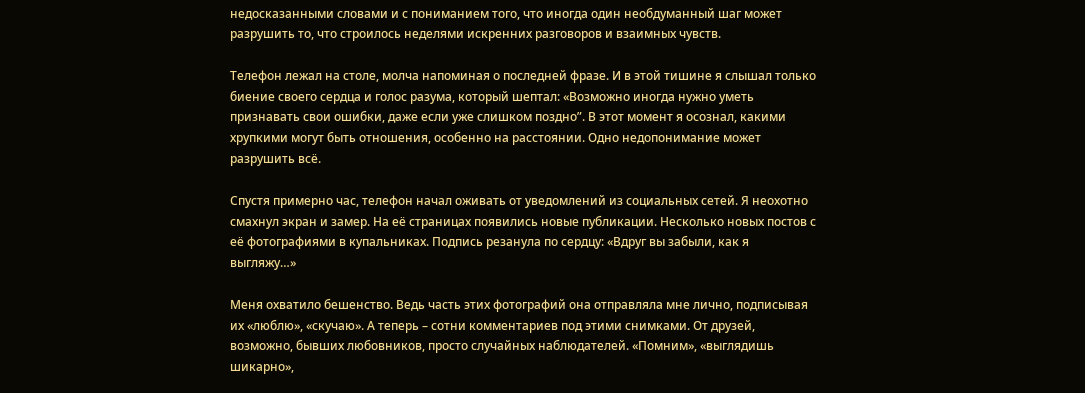недосказанными словами и с пониманием того, что иногда один необдуманный шаг может разрушить то, что строилось неделями искренних разговоров и взаимных чувств.

Телефон лежал на столе, молча напоминая о последней фразе. И в этой тишине я слышал только биение своего сердца и голос разума, который шептал: «Возможно иногда нужно уметь признавать свои ошибки, даже если уже слишком поздно”. В этот момент я осознал, какими хрупкими могут быть отношения, особенно на расстоянии. Одно недопонимание может разрушить всё.

Спустя примерно час, телефон начал оживать от уведомлений из социальных сетей. Я неохотно смахнул экран и замер. На её страницах появились новые публикации. Несколько новых постов с её фотографиями в купальниках. Подпись резанула по сердцу: «Вдруг вы забыли, как я выгляжу…»

Меня охватило бешенство. Ведь часть этих фотографий она отправляла мне лично, подписывая их «люблю», «скучаю». А теперь – сотни комментариев под этими снимками. От друзей, возможно, бывших любовников, просто случайных наблюдателей. «Помним», «выглядишь шикарно»,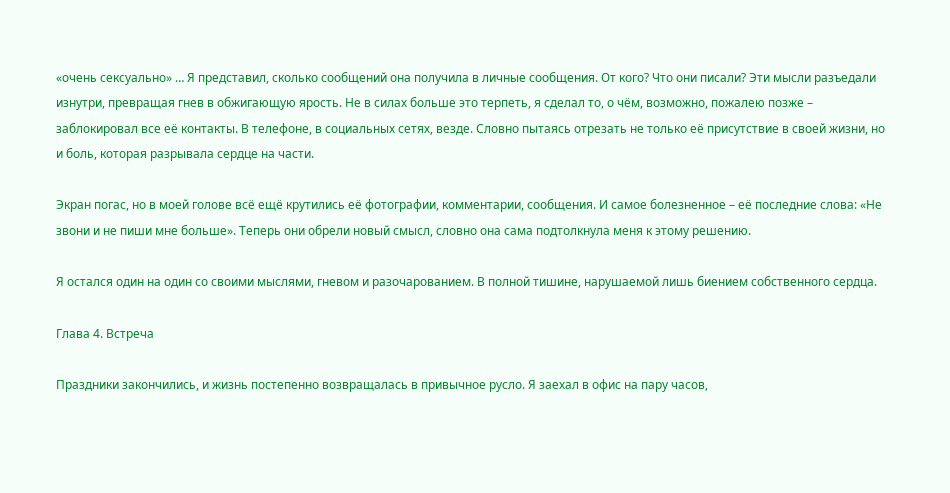«очень сексуально» … Я представил, сколько сообщений она получила в личные сообщения. От кого? Что они писали? Эти мысли разъедали изнутри, превращая гнев в обжигающую ярость. Не в силах больше это терпеть, я сделал то, о чём, возможно, пожалею позже – заблокировал все её контакты. В телефоне, в социальных сетях, везде. Словно пытаясь отрезать не только её присутствие в своей жизни, но и боль, которая разрывала сердце на части.

Экран погас, но в моей голове всё ещё крутились её фотографии, комментарии, сообщения. И самое болезненное – её последние слова: «Не звони и не пиши мне больше». Теперь они обрели новый смысл, словно она сама подтолкнула меня к этому решению.

Я остался один на один со своими мыслями, гневом и разочарованием. В полной тишине, нарушаемой лишь биением собственного сердца.

Глава 4. Встреча

Праздники закончились, и жизнь постепенно возвращалась в привычное русло. Я заехал в офис на пару часов,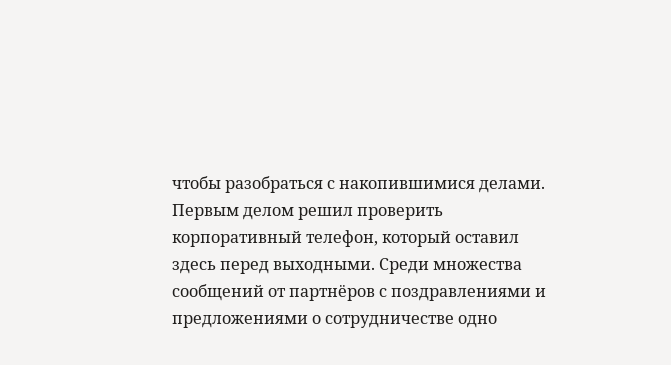чтобы разобраться с накопившимися делами. Первым делом решил проверить корпоративный телефон, который оставил здесь перед выходными. Среди множества сообщений от партнёров с поздравлениями и предложениями о сотрудничестве одно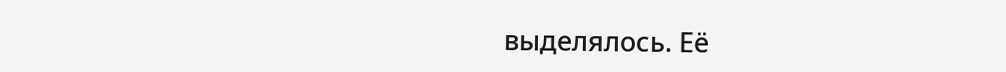выделялось. Её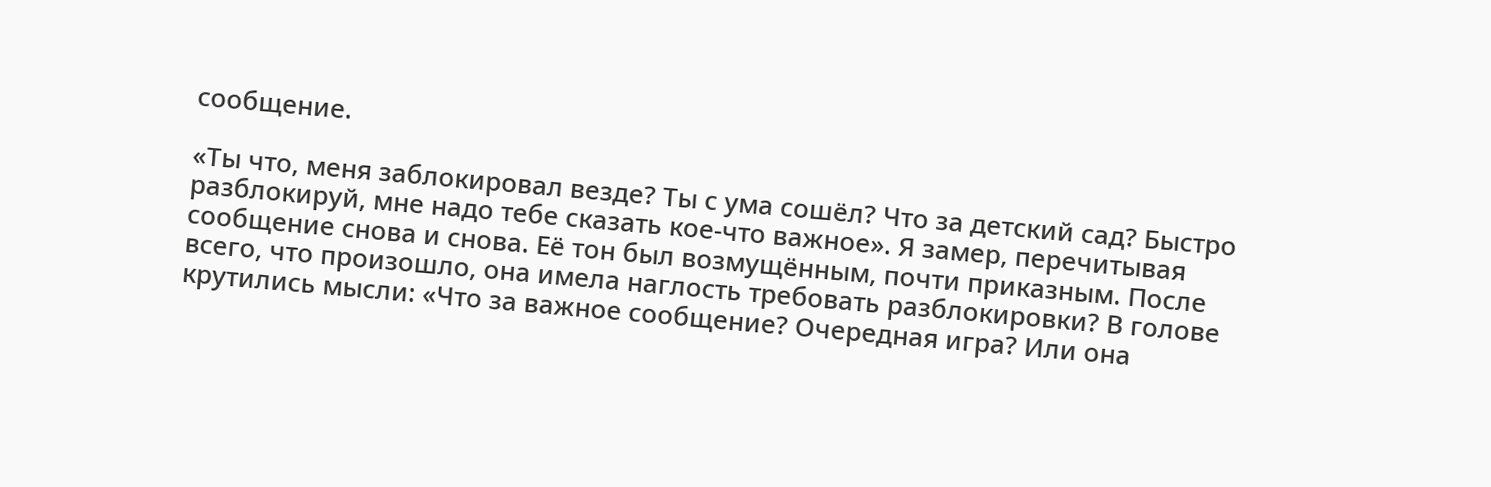сообщение.

«Ты что, меня заблокировал везде? Ты с ума сошёл? Что за детский сад? Быстро разблокируй, мне надо тебе сказать кое-что важное». Я замер, перечитывая сообщение снова и снова. Её тон был возмущённым, почти приказным. После всего, что произошло, она имела наглость требовать разблокировки? В голове крутились мысли: «Что за важное сообщение? Очередная игра? Или она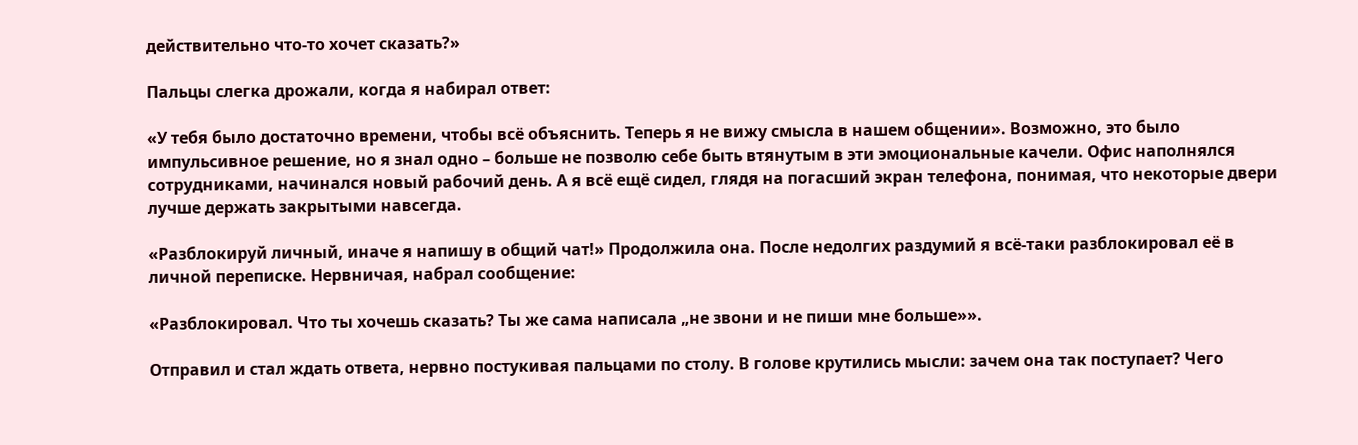действительно что-то хочет сказать?»

Пальцы слегка дрожали, когда я набирал ответ:

«У тебя было достаточно времени, чтобы всё объяснить. Теперь я не вижу смысла в нашем общении». Возможно, это было импульсивное решение, но я знал одно – больше не позволю себе быть втянутым в эти эмоциональные качели. Офис наполнялся сотрудниками, начинался новый рабочий день. А я всё ещё сидел, глядя на погасший экран телефона, понимая, что некоторые двери лучше держать закрытыми навсегда.

«Разблокируй личный, иначе я напишу в общий чат!» Продолжила она. После недолгих раздумий я всё-таки разблокировал её в личной переписке. Нервничая, набрал сообщение:

«Разблокировал. Что ты хочешь сказать? Ты же сама написала „не звони и не пиши мне больше»».

Отправил и стал ждать ответа, нервно постукивая пальцами по столу. В голове крутились мысли: зачем она так поступает? Чего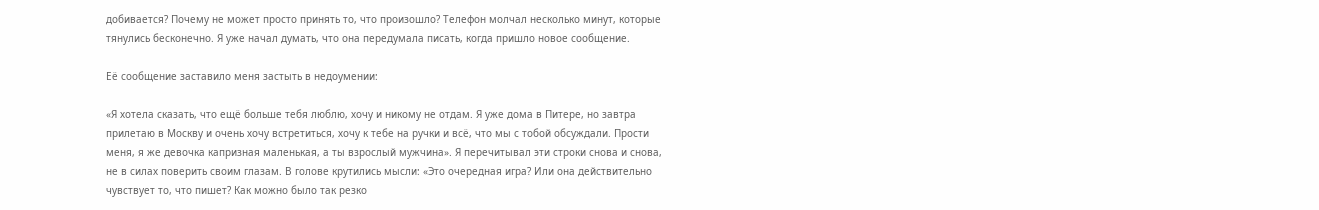добивается? Почему не может просто принять то, что произошло? Телефон молчал несколько минут, которые тянулись бесконечно. Я уже начал думать, что она передумала писать, когда пришло новое сообщение.

Её сообщение заставило меня застыть в недоумении:

«Я хотела сказать, что ещё больше тебя люблю, хочу и никому не отдам. Я уже дома в Питере, но завтра прилетаю в Москву и очень хочу встретиться, хочу к тебе на ручки и всё, что мы с тобой обсуждали. Прости меня, я же девочка капризная маленькая, а ты взрослый мужчина». Я перечитывал эти строки снова и снова, не в силах поверить своим глазам. В голове крутились мысли: «Это очередная игра? Или она действительно чувствует то, что пишет? Как можно было так резко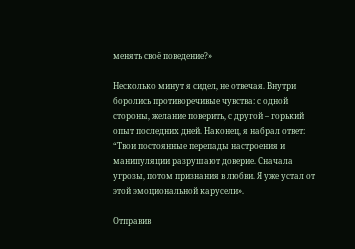менять своё поведение?»

Несколько минут я сидел, не отвечая. Внутри боролись противоречивые чувства: с одной стороны, желание поверить, с другой – горький опыт последних дней. Наконец, я набрал ответ: “Твои постоянные перепады настроения и манипуляции разрушают доверие. Сначала угрозы, потом признания в любви. Я уже устал от этой эмоциональной карусели».

Отправив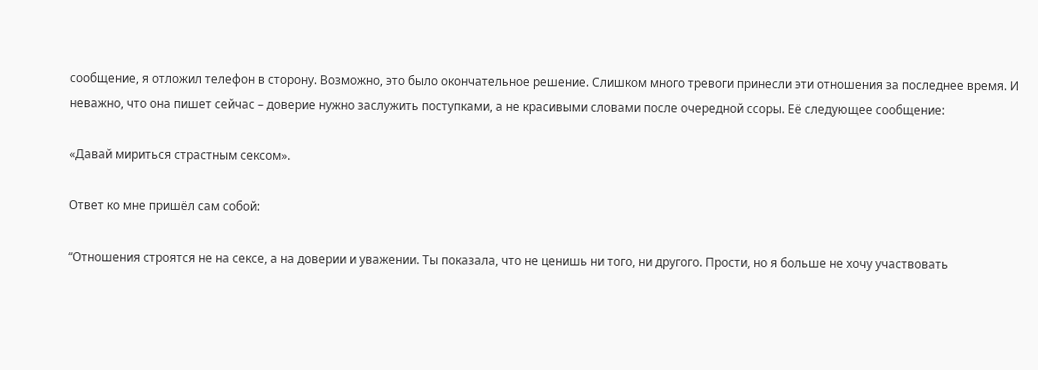сообщение, я отложил телефон в сторону. Возможно, это было окончательное решение. Слишком много тревоги принесли эти отношения за последнее время. И неважно, что она пишет сейчас – доверие нужно заслужить поступками, а не красивыми словами после очередной ссоры. Её следующее сообщение:

«Давай мириться страстным сексом».

Ответ ко мне пришёл сам собой:

“Отношения строятся не на сексе, а на доверии и уважении. Ты показала, что не ценишь ни того, ни другого. Прости, но я больше не хочу участвовать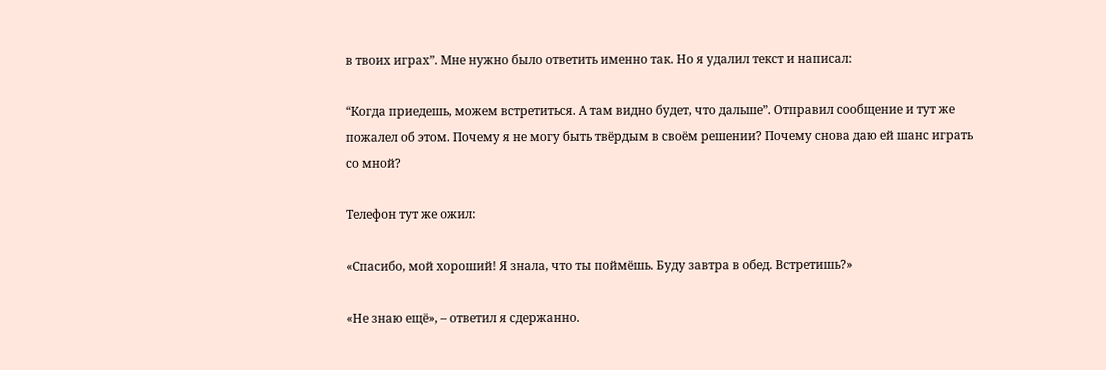в твоих играх”. Мне нужно было ответить именно так. Но я удалил текст и написал:

“Когда приедешь, можем встретиться. А там видно будет, что дальше”. Отправил сообщение и тут же пожалел об этом. Почему я не могу быть твёрдым в своём решении? Почему снова даю ей шанс играть со мной?

Телефон тут же ожил:

«Спасибо, мой хороший! Я знала, что ты поймёшь. Буду завтра в обед. Встретишь?»

«Не знаю ещё», – ответил я сдержанно.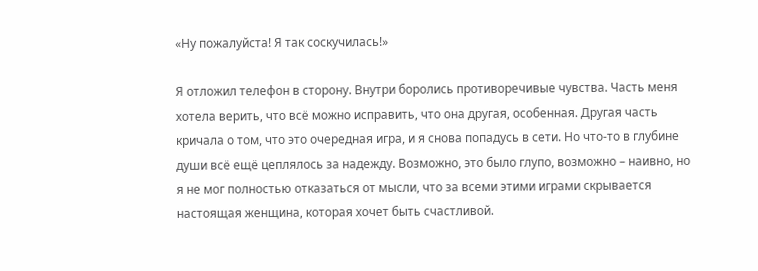«Ну пожалуйста! Я так соскучилась!»

Я отложил телефон в сторону. Внутри боролись противоречивые чувства. Часть меня хотела верить, что всё можно исправить, что она другая, особенная. Другая часть кричала о том, что это очередная игра, и я снова попадусь в сети. Но что-то в глубине души всё ещё цеплялось за надежду. Возможно, это было глупо, возможно – наивно, но я не мог полностью отказаться от мысли, что за всеми этими играми скрывается настоящая женщина, которая хочет быть счастливой.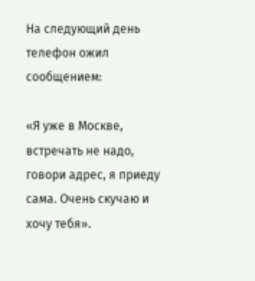На следующий день телефон ожил сообщением:

«Я уже в Москве, встречать не надо, говори адрес, я приеду сама. Очень скучаю и хочу тебя».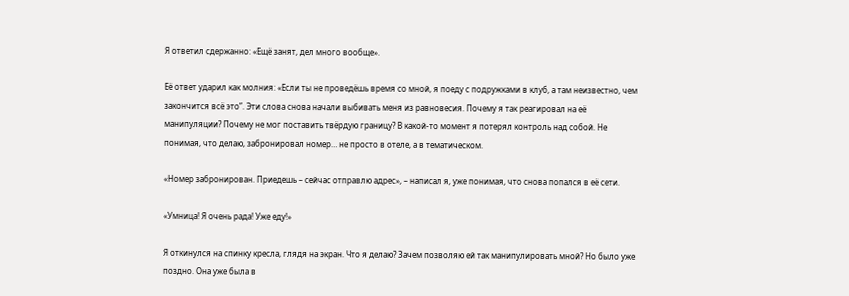Я ответил сдержанно: «Ещё занят, дел много вообще».

Её ответ ударил как молния: «Если ты не проведёшь время со мной, я поеду с подружками в клуб, а там неизвестно, чем закончится всё это”. Эти слова снова начали выбивать меня из равновесия. Почему я так реагировал на её манипуляции? Почему не мог поставить твёрдую границу? В какой-то момент я потерял контроль над собой. Не понимая, что делаю, забронировал номер… не просто в отеле, а в тематическом.

«Номер забронирован. Приедешь – сейчас отправлю адрес», – написал я, уже понимая, что снова попался в её сети.

«Умница! Я очень рада! Уже еду!»

Я откинулся на спинку кресла, глядя на экран. Что я делаю? Зачем позволяю ей так манипулировать мной? Но было уже поздно. Она уже была в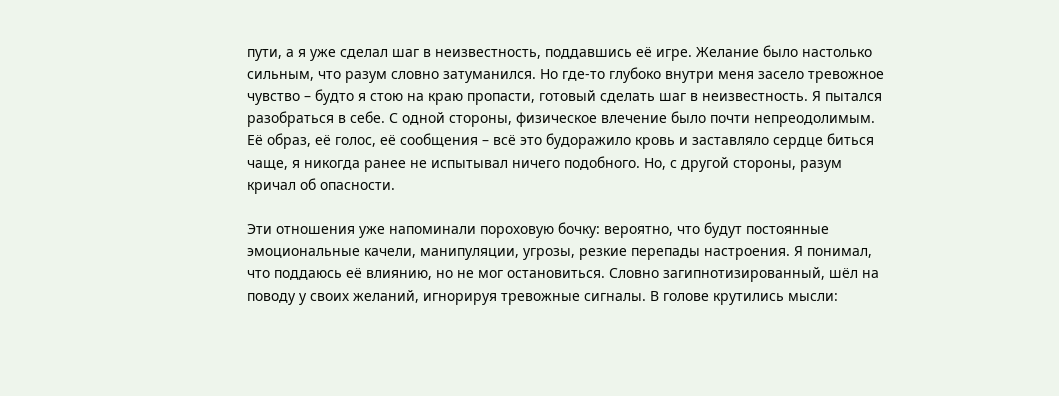пути, а я уже сделал шаг в неизвестность, поддавшись её игре. Желание было настолько сильным, что разум словно затуманился. Но где-то глубоко внутри меня засело тревожное чувство – будто я стою на краю пропасти, готовый сделать шаг в неизвестность. Я пытался разобраться в себе. С одной стороны, физическое влечение было почти непреодолимым. Её образ, её голос, её сообщения – всё это будоражило кровь и заставляло сердце биться чаще, я никогда ранее не испытывал ничего подобного. Но, с другой стороны, разум кричал об опасности.

Эти отношения уже напоминали пороховую бочку: вероятно, что будут постоянные эмоциональные качели, манипуляции, угрозы, резкие перепады настроения. Я понимал, что поддаюсь её влиянию, но не мог остановиться. Словно загипнотизированный, шёл на поводу у своих желаний, игнорируя тревожные сигналы. В голове крутились мысли: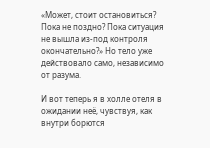«Может, стоит остановиться? Пока не поздно? Пока ситуация не вышла из-под контроля окончательно?» Но тело уже действовало само, независимо от разума.

И вот теперь я в холле отеля в ожидании неё, чувствуя, как внутри борются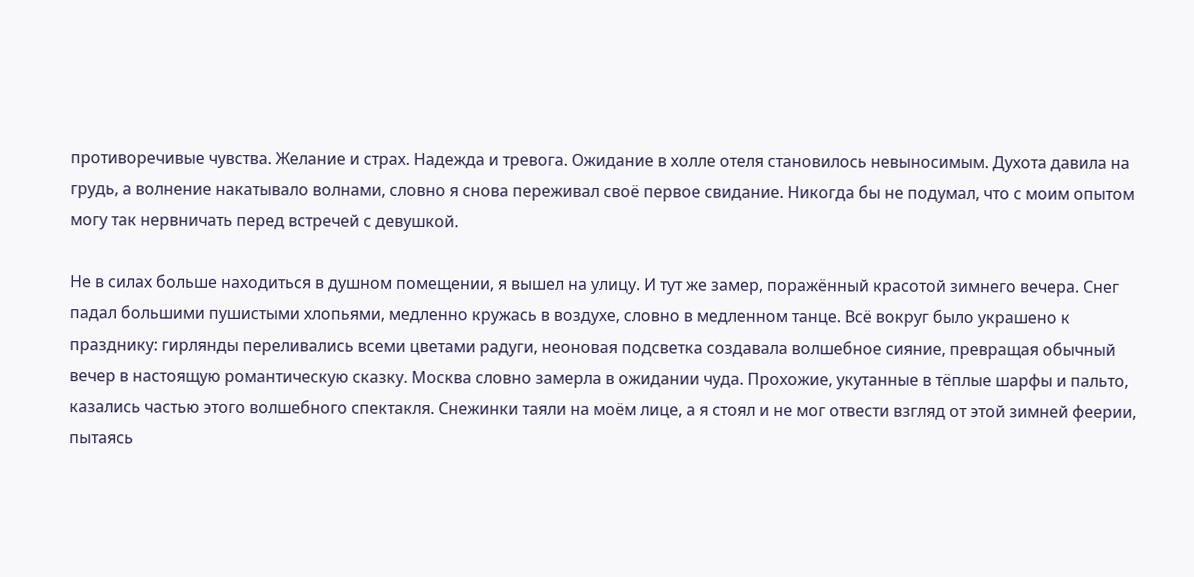противоречивые чувства. Желание и страх. Надежда и тревога. Ожидание в холле отеля становилось невыносимым. Духота давила на грудь, а волнение накатывало волнами, словно я снова переживал своё первое свидание. Никогда бы не подумал, что с моим опытом могу так нервничать перед встречей с девушкой.

Не в силах больше находиться в душном помещении, я вышел на улицу. И тут же замер, поражённый красотой зимнего вечера. Снег падал большими пушистыми хлопьями, медленно кружась в воздухе, словно в медленном танце. Всё вокруг было украшено к празднику: гирлянды переливались всеми цветами радуги, неоновая подсветка создавала волшебное сияние, превращая обычный вечер в настоящую романтическую сказку. Москва словно замерла в ожидании чуда. Прохожие, укутанные в тёплые шарфы и пальто, казались частью этого волшебного спектакля. Снежинки таяли на моём лице, а я стоял и не мог отвести взгляд от этой зимней феерии, пытаясь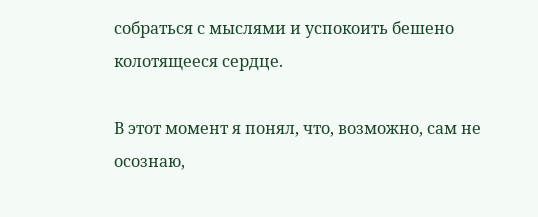собраться с мыслями и успокоить бешено колотящееся сердце.

В этот момент я понял, что, возможно, сам не осознаю,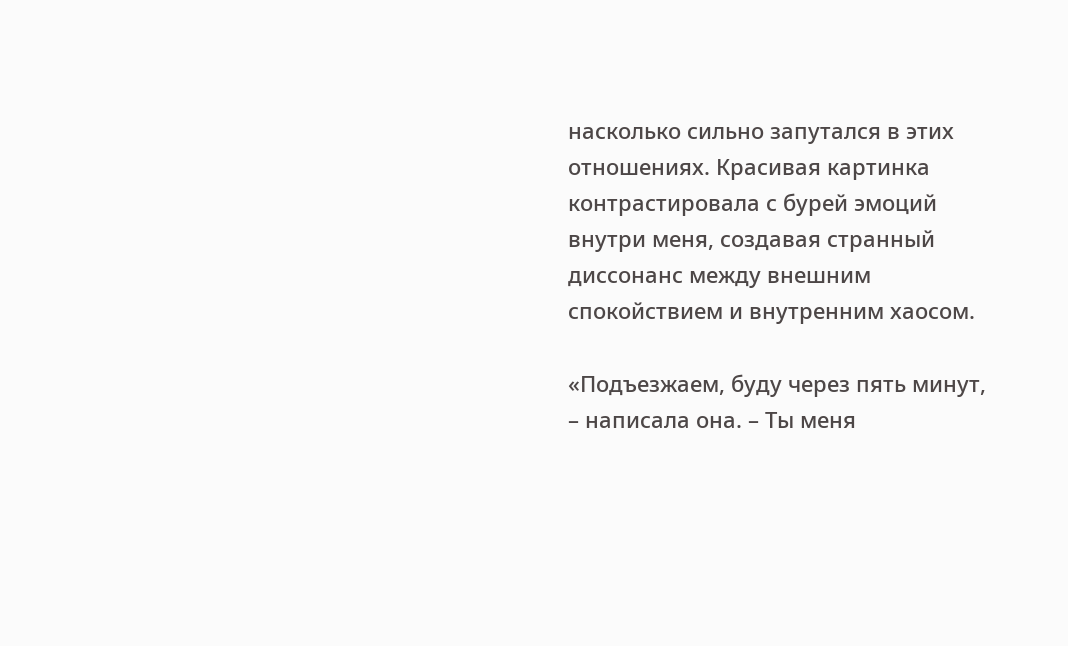насколько сильно запутался в этих отношениях. Красивая картинка контрастировала с бурей эмоций внутри меня, создавая странный диссонанс между внешним спокойствием и внутренним хаосом.

«Подъезжаем, буду через пять минут, – написала она. – Ты меня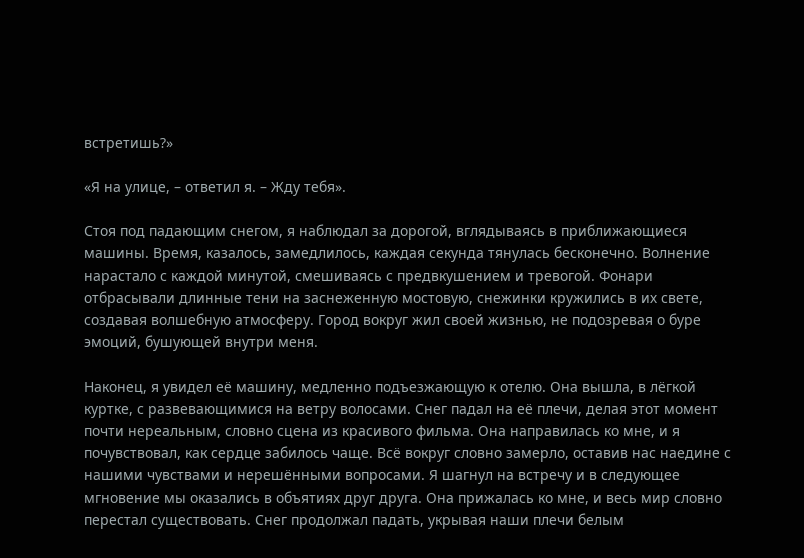встретишь?»

«Я на улице, – ответил я. – Жду тебя».

Стоя под падающим снегом, я наблюдал за дорогой, вглядываясь в приближающиеся машины. Время, казалось, замедлилось, каждая секунда тянулась бесконечно. Волнение нарастало с каждой минутой, смешиваясь с предвкушением и тревогой. Фонари отбрасывали длинные тени на заснеженную мостовую, снежинки кружились в их свете, создавая волшебную атмосферу. Город вокруг жил своей жизнью, не подозревая о буре эмоций, бушующей внутри меня.

Наконец, я увидел её машину, медленно подъезжающую к отелю. Она вышла, в лёгкой куртке, с развевающимися на ветру волосами. Снег падал на её плечи, делая этот момент почти нереальным, словно сцена из красивого фильма. Она направилась ко мне, и я почувствовал, как сердце забилось чаще. Всё вокруг словно замерло, оставив нас наедине с нашими чувствами и нерешёнными вопросами. Я шагнул на встречу и в следующее мгновение мы оказались в объятиях друг друга. Она прижалась ко мне, и весь мир словно перестал существовать. Снег продолжал падать, укрывая наши плечи белым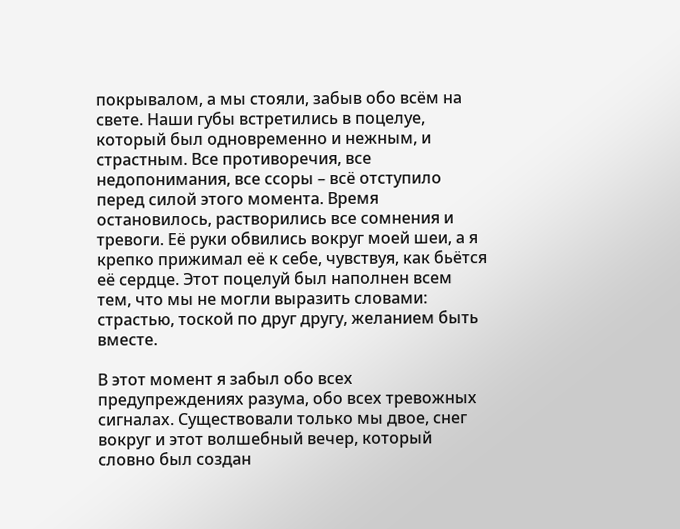покрывалом, а мы стояли, забыв обо всём на свете. Наши губы встретились в поцелуе, который был одновременно и нежным, и страстным. Все противоречия, все недопонимания, все ссоры – всё отступило перед силой этого момента. Время остановилось, растворились все сомнения и тревоги. Её руки обвились вокруг моей шеи, а я крепко прижимал её к себе, чувствуя, как бьётся её сердце. Этот поцелуй был наполнен всем тем, что мы не могли выразить словами: страстью, тоской по друг другу, желанием быть вместе.

В этот момент я забыл обо всех предупреждениях разума, обо всех тревожных сигналах. Существовали только мы двое, снег вокруг и этот волшебный вечер, который словно был создан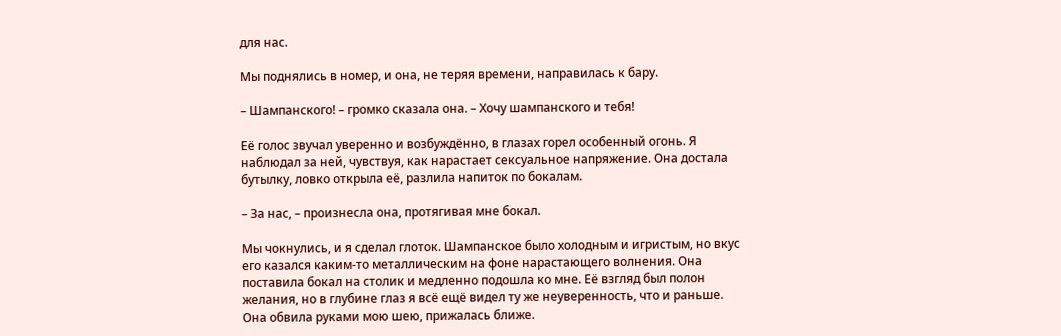для нас.

Мы поднялись в номер, и она, не теряя времени, направилась к бару.

– Шампанского! – громко сказала она. – Хочу шампанского и тебя!

Её голос звучал уверенно и возбуждённо, в глазах горел особенный огонь. Я наблюдал за ней, чувствуя, как нарастает сексуальное напряжение. Она достала бутылку, ловко открыла её, разлила напиток по бокалам.

– За нас, – произнесла она, протягивая мне бокал.

Мы чокнулись, и я сделал глоток. Шампанское было холодным и игристым, но вкус его казался каким-то металлическим на фоне нарастающего волнения. Она поставила бокал на столик и медленно подошла ко мне. Её взгляд был полон желания, но в глубине глаз я всё ещё видел ту же неуверенность, что и раньше. Она обвила руками мою шею, прижалась ближе.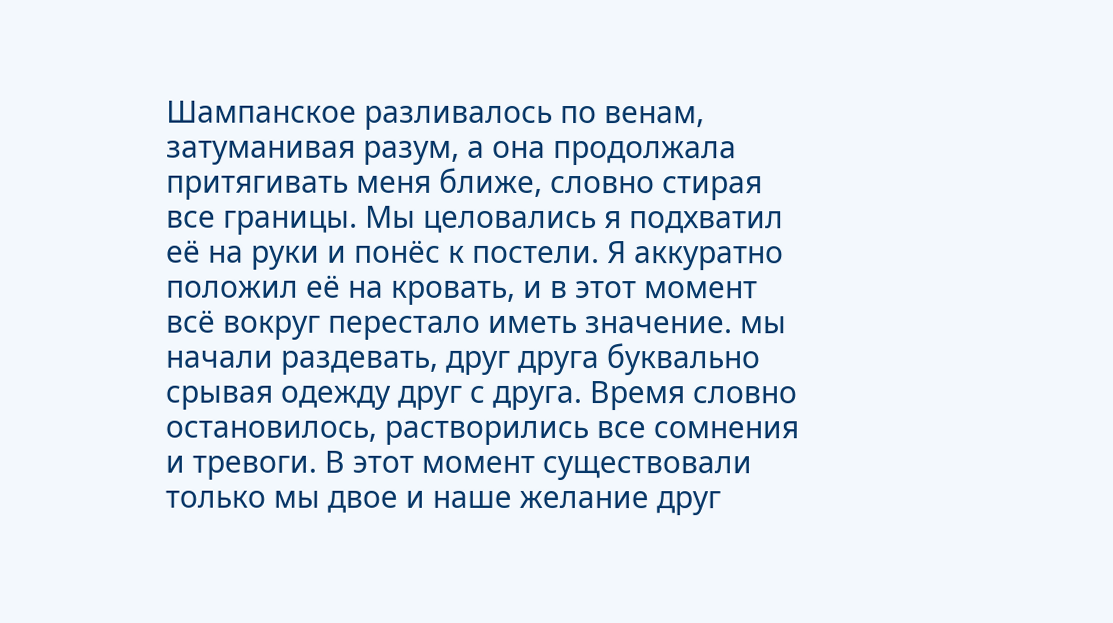Шампанское разливалось по венам, затуманивая разум, а она продолжала притягивать меня ближе, словно стирая все границы. Мы целовались я подхватил её на руки и понёс к постели. Я аккуратно положил её на кровать, и в этот момент всё вокруг перестало иметь значение. мы начали раздевать, друг друга буквально срывая одежду друг с друга. Время словно остановилось, растворились все сомнения и тревоги. В этот момент существовали только мы двое и наше желание друг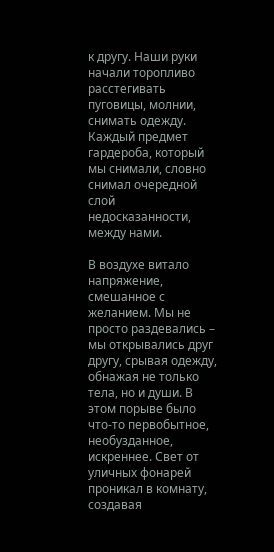к другу. Наши руки начали торопливо расстегивать пуговицы, молнии, снимать одежду. Каждый предмет гардероба, который мы снимали, словно снимал очередной слой недосказанности, между нами.

В воздухе витало напряжение, смешанное с желанием. Мы не просто раздевались – мы открывались друг другу, срывая одежду, обнажая не только тела, но и души. В этом порыве было что-то первобытное, необузданное, искреннее. Свет от уличных фонарей проникал в комнату, создавая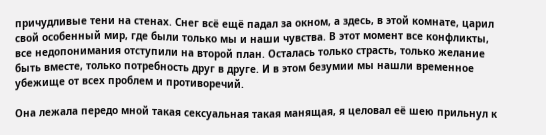причудливые тени на стенах. Снег всё ещё падал за окном, а здесь, в этой комнате, царил свой особенный мир, где были только мы и наши чувства. В этот момент все конфликты, все недопонимания отступили на второй план. Осталась только страсть, только желание быть вместе, только потребность друг в друге. И в этом безумии мы нашли временное убежище от всех проблем и противоречий.

Она лежала передо мной такая сексуальная такая манящая, я целовал её шею прильнул к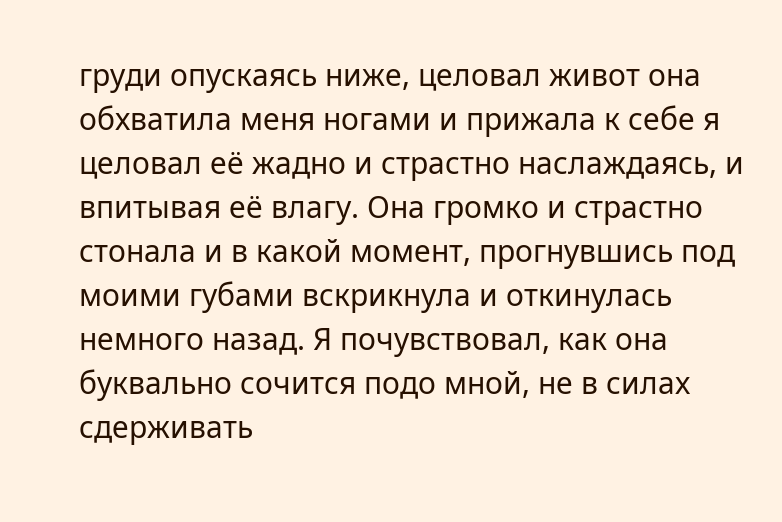груди опускаясь ниже, целовал живот она обхватила меня ногами и прижала к себе я целовал её жадно и страстно наслаждаясь, и впитывая её влагу. Она громко и страстно стонала и в какой момент, прогнувшись под моими губами вскрикнула и откинулась немного назад. Я почувствовал, как она буквально сочится подо мной, не в силах сдерживать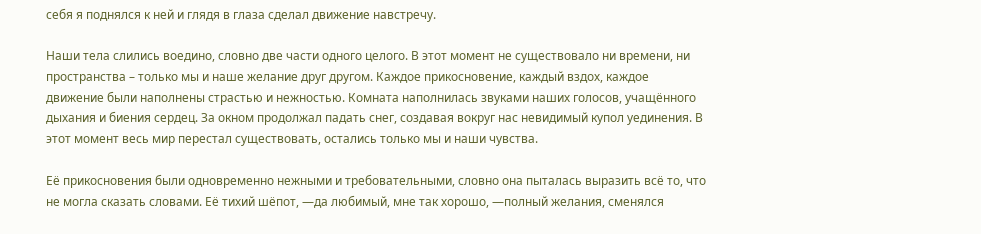себя я поднялся к ней и глядя в глаза сделал движение навстречу.

Наши тела слились воедино, словно две части одного целого. В этот момент не существовало ни времени, ни пространства – только мы и наше желание друг другом. Каждое прикосновение, каждый вздох, каждое движение были наполнены страстью и нежностью. Комната наполнилась звуками наших голосов, учащённого дыхания и биения сердец. За окном продолжал падать снег, создавая вокруг нас невидимый купол уединения. В этот момент весь мир перестал существовать, остались только мы и наши чувства.

Её прикосновения были одновременно нежными и требовательными, словно она пыталась выразить всё то, что не могла сказать словами. Её тихий шёпот, —да любимый, мне так хорошо, —полный желания, сменялся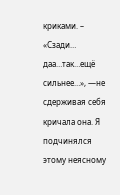криками. – «Сзади… даа…так…ещё сильнее…», —не сдерживая себя кричала она. Я подчинялся этому неясному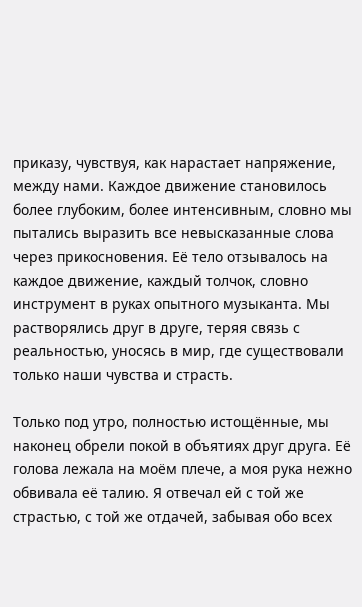приказу, чувствуя, как нарастает напряжение, между нами. Каждое движение становилось более глубоким, более интенсивным, словно мы пытались выразить все невысказанные слова через прикосновения. Её тело отзывалось на каждое движение, каждый толчок, словно инструмент в руках опытного музыканта. Мы растворялись друг в друге, теряя связь с реальностью, уносясь в мир, где существовали только наши чувства и страсть.

Только под утро, полностью истощённые, мы наконец обрели покой в объятиях друг друга. Её голова лежала на моём плече, а моя рука нежно обвивала её талию. Я отвечал ей с той же страстью, с той же отдачей, забывая обо всех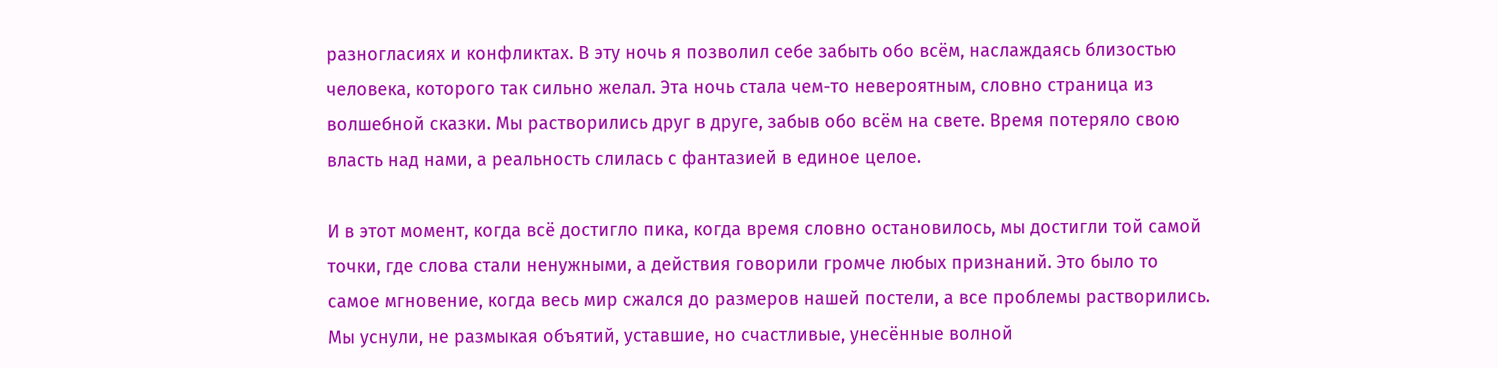разногласиях и конфликтах. В эту ночь я позволил себе забыть обо всём, наслаждаясь близостью человека, которого так сильно желал. Эта ночь стала чем-то невероятным, словно страница из волшебной сказки. Мы растворились друг в друге, забыв обо всём на свете. Время потеряло свою власть над нами, а реальность слилась с фантазией в единое целое.

И в этот момент, когда всё достигло пика, когда время словно остановилось, мы достигли той самой точки, где слова стали ненужными, а действия говорили громче любых признаний. Это было то самое мгновение, когда весь мир сжался до размеров нашей постели, а все проблемы растворились. Мы уснули, не размыкая объятий, уставшие, но счастливые, унесённые волной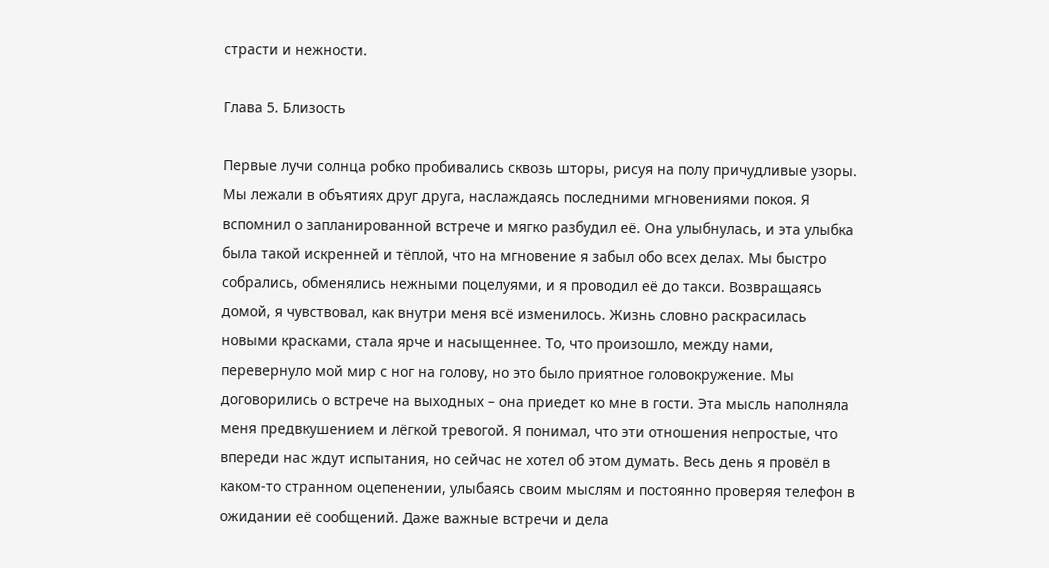страсти и нежности.

Глава 5. Близость

Первые лучи солнца робко пробивались сквозь шторы, рисуя на полу причудливые узоры. Мы лежали в объятиях друг друга, наслаждаясь последними мгновениями покоя. Я вспомнил о запланированной встрече и мягко разбудил её. Она улыбнулась, и эта улыбка была такой искренней и тёплой, что на мгновение я забыл обо всех делах. Мы быстро собрались, обменялись нежными поцелуями, и я проводил её до такси. Возвращаясь домой, я чувствовал, как внутри меня всё изменилось. Жизнь словно раскрасилась новыми красками, стала ярче и насыщеннее. То, что произошло, между нами, перевернуло мой мир с ног на голову, но это было приятное головокружение. Мы договорились о встрече на выходных – она приедет ко мне в гости. Эта мысль наполняла меня предвкушением и лёгкой тревогой. Я понимал, что эти отношения непростые, что впереди нас ждут испытания, но сейчас не хотел об этом думать. Весь день я провёл в каком-то странном оцепенении, улыбаясь своим мыслям и постоянно проверяя телефон в ожидании её сообщений. Даже важные встречи и дела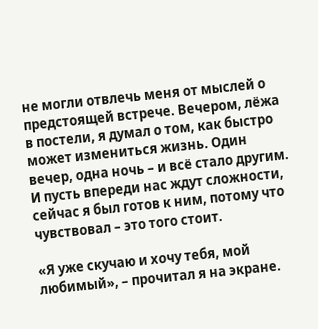не могли отвлечь меня от мыслей о предстоящей встрече. Вечером, лёжа в постели, я думал о том, как быстро может измениться жизнь. Один вечер, одна ночь – и всё стало другим. И пусть впереди нас ждут сложности, сейчас я был готов к ним, потому что чувствовал – это того стоит.

«Я уже скучаю и хочу тебя, мой любимый», – прочитал я на экране.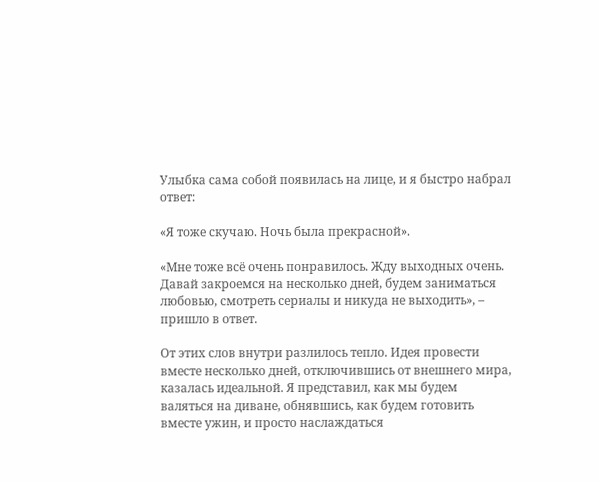Улыбка сама собой появилась на лице, и я быстро набрал ответ:

«Я тоже скучаю. Ночь была прекрасной».

«Мне тоже всё очень понравилось. Жду выходных очень. Давай закроемся на несколько дней, будем заниматься любовью, смотреть сериалы и никуда не выходить», – пришло в ответ.

От этих слов внутри разлилось тепло. Идея провести вместе несколько дней, отключившись от внешнего мира, казалась идеальной. Я представил, как мы будем валяться на диване, обнявшись, как будем готовить вместе ужин, и просто наслаждаться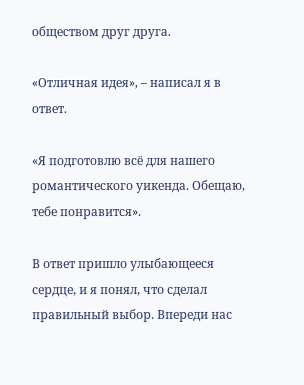обществом друг друга.

«Отличная идея», – написал я в ответ.

«Я подготовлю всё для нашего романтического уикенда. Обещаю, тебе понравится».

В ответ пришло улыбающееся сердце, и я понял, что сделал правильный выбор. Впереди нас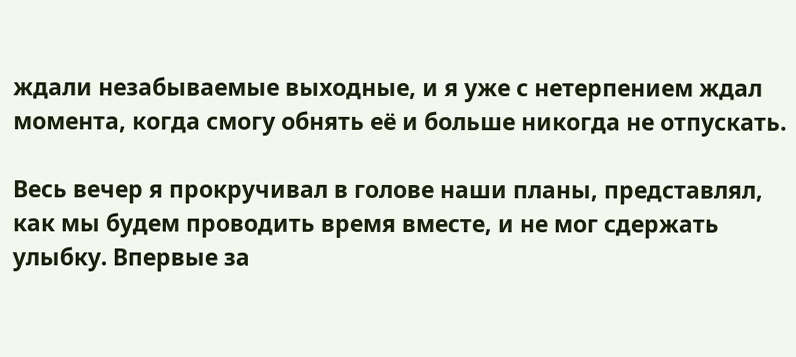ждали незабываемые выходные, и я уже с нетерпением ждал момента, когда смогу обнять её и больше никогда не отпускать.

Весь вечер я прокручивал в голове наши планы, представлял, как мы будем проводить время вместе, и не мог сдержать улыбку. Впервые за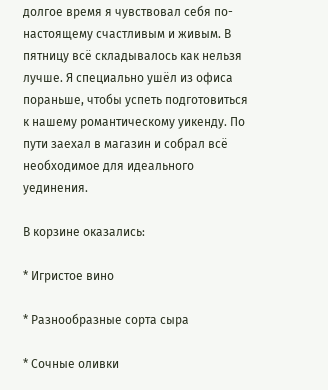долгое время я чувствовал себя по-настоящему счастливым и живым. В пятницу всё складывалось как нельзя лучше. Я специально ушёл из офиса пораньше, чтобы успеть подготовиться к нашему романтическому уикенду. По пути заехал в магазин и собрал всё необходимое для идеального уединения.

В корзине оказались:

* Игристое вино

* Разнообразные сорта сыра

* Сочные оливки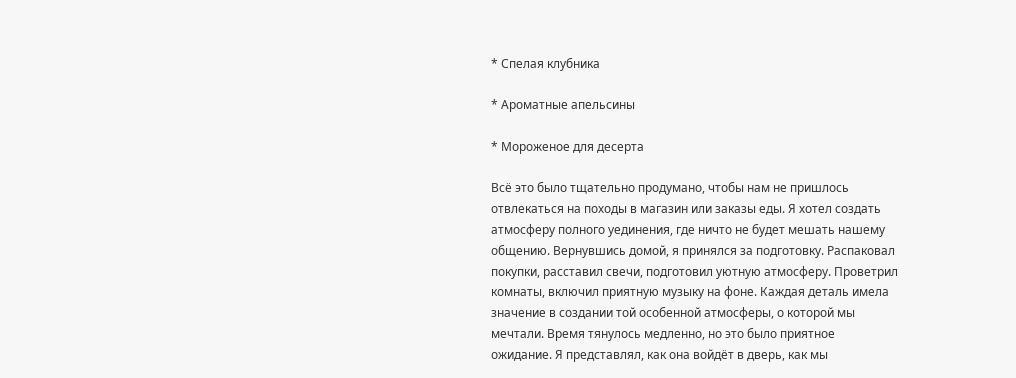* Спелая клубника

* Ароматные апельсины

* Мороженое для десерта

Всё это было тщательно продумано, чтобы нам не пришлось отвлекаться на походы в магазин или заказы еды. Я хотел создать атмосферу полного уединения, где ничто не будет мешать нашему общению. Вернувшись домой, я принялся за подготовку. Распаковал покупки, расставил свечи, подготовил уютную атмосферу. Проветрил комнаты, включил приятную музыку на фоне. Каждая деталь имела значение в создании той особенной атмосферы, о которой мы мечтали. Время тянулось медленно, но это было приятное ожидание. Я представлял, как она войдёт в дверь, как мы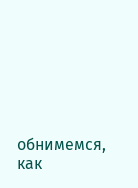обнимемся, как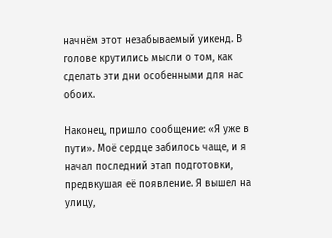начнём этот незабываемый уикенд. В голове крутились мысли о том, как сделать эти дни особенными для нас обоих.

Наконец, пришло сообщение: «Я уже в пути». Моё сердце забилось чаще, и я начал последний этап подготовки, предвкушая её появление. Я вышел на улицу,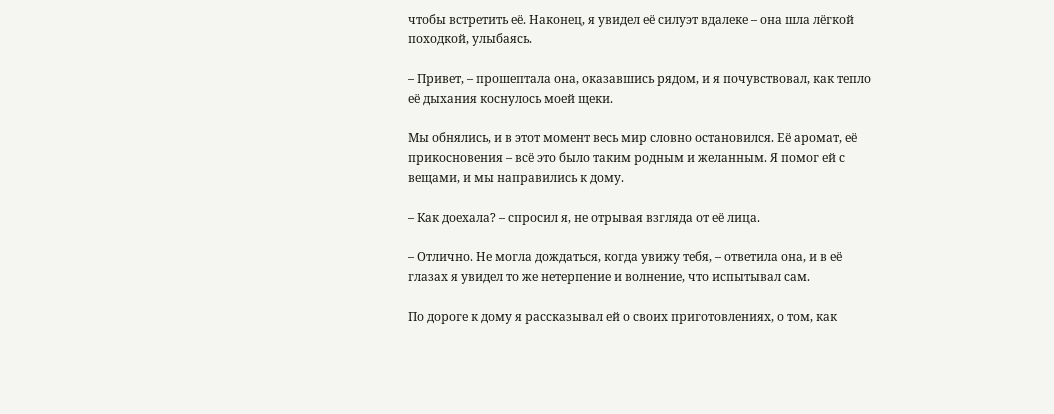чтобы встретить её. Наконец, я увидел её силуэт вдалеке – она шла лёгкой походкой, улыбаясь.

– Привет, – прошептала она, оказавшись рядом, и я почувствовал, как тепло её дыхания коснулось моей щеки.

Мы обнялись, и в этот момент весь мир словно остановился. Её аромат, её прикосновения – всё это было таким родным и желанным. Я помог ей с вещами, и мы направились к дому.

– Как доехала? – спросил я, не отрывая взгляда от её лица.

– Отлично. Не могла дождаться, когда увижу тебя, – ответила она, и в её глазах я увидел то же нетерпение и волнение, что испытывал сам.

По дороге к дому я рассказывал ей о своих приготовлениях, о том, как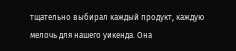тщательно выбирал каждый продукт, каждую мелочь для нашего уикенда. Она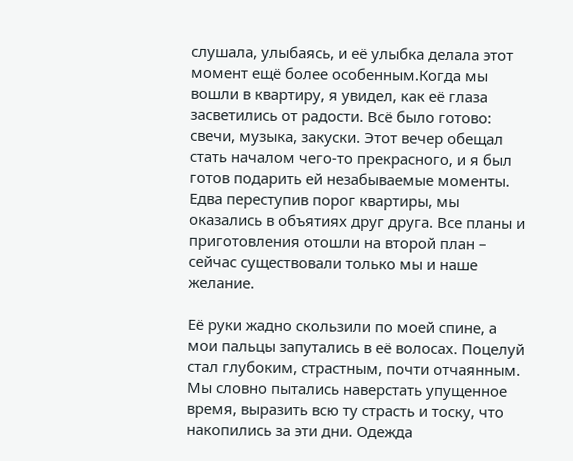слушала, улыбаясь, и её улыбка делала этот момент ещё более особенным.Когда мы вошли в квартиру, я увидел, как её глаза засветились от радости. Всё было готово: свечи, музыка, закуски. Этот вечер обещал стать началом чего-то прекрасного, и я был готов подарить ей незабываемые моменты. Едва переступив порог квартиры, мы оказались в объятиях друг друга. Все планы и приготовления отошли на второй план – сейчас существовали только мы и наше желание.

Её руки жадно скользили по моей спине, а мои пальцы запутались в её волосах. Поцелуй стал глубоким, страстным, почти отчаянным. Мы словно пытались наверстать упущенное время, выразить всю ту страсть и тоску, что накопились за эти дни. Одежда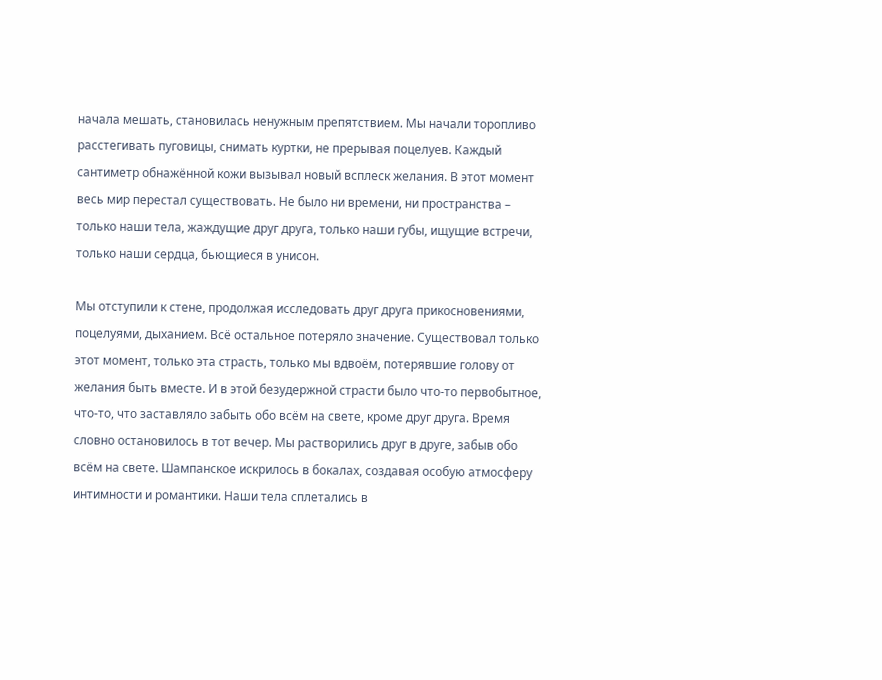начала мешать, становилась ненужным препятствием. Мы начали торопливо расстегивать пуговицы, снимать куртки, не прерывая поцелуев. Каждый сантиметр обнажённой кожи вызывал новый всплеск желания. В этот момент весь мир перестал существовать. Не было ни времени, ни пространства – только наши тела, жаждущие друг друга, только наши губы, ищущие встречи, только наши сердца, бьющиеся в унисон.

Мы отступили к стене, продолжая исследовать друг друга прикосновениями, поцелуями, дыханием. Всё остальное потеряло значение. Существовал только этот момент, только эта страсть, только мы вдвоём, потерявшие голову от желания быть вместе. И в этой безудержной страсти было что-то первобытное, что-то, что заставляло забыть обо всём на свете, кроме друг друга. Время словно остановилось в тот вечер. Мы растворились друг в друге, забыв обо всём на свете. Шампанское искрилось в бокалах, создавая особую атмосферу интимности и романтики. Наши тела сплетались в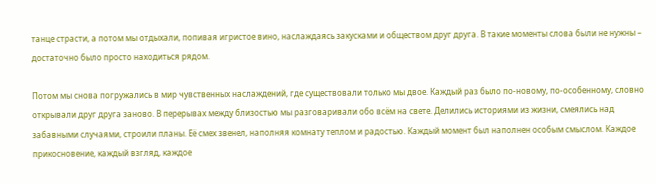танце страсти, а потом мы отдыхали, попивая игристое вино, наслаждаясь закусками и обществом друг друга. В такие моменты слова были не нужны – достаточно было просто находиться рядом.

Потом мы снова погружались в мир чувственных наслаждений, где существовали только мы двое. Каждый раз было по-новому, по-особенному, словно открывали друг друга заново. В перерывах между близостью мы разговаривали обо всём на свете. Делились историями из жизни, смеялись над забавными случаями, строили планы. Её смех звенел, наполняя комнату теплом и радостью. Каждый момент был наполнен особым смыслом. Каждое прикосновение, каждый взгляд, каждое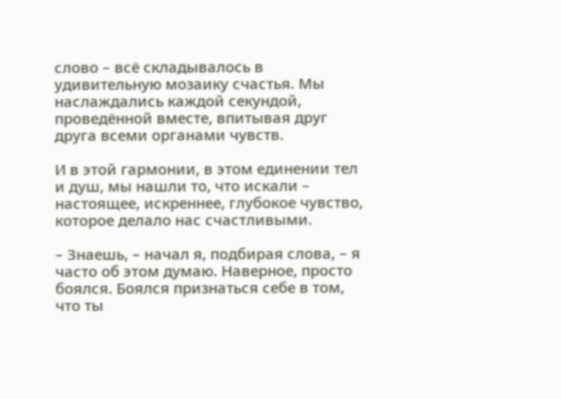слово – всё складывалось в удивительную мозаику счастья. Мы наслаждались каждой секундой, проведённой вместе, впитывая друг друга всеми органами чувств.

И в этой гармонии, в этом единении тел и душ, мы нашли то, что искали – настоящее, искреннее, глубокое чувство, которое делало нас счастливыми.

– Знаешь, – начал я, подбирая слова, – я часто об этом думаю. Наверное, просто боялся. Боялся признаться себе в том, что ты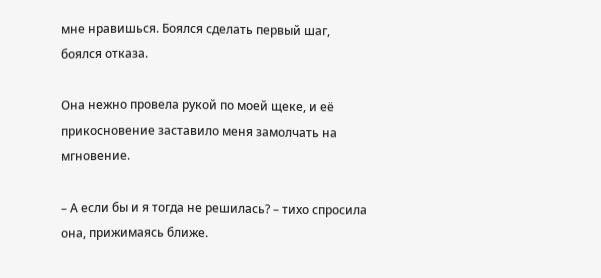мне нравишься. Боялся сделать первый шаг, боялся отказа.

Она нежно провела рукой по моей щеке, и её прикосновение заставило меня замолчать на мгновение.

– А если бы и я тогда не решилась? – тихо спросила она, прижимаясь ближе.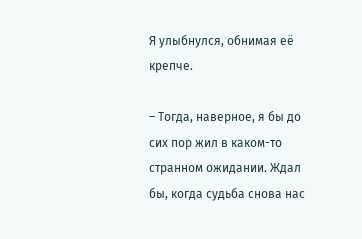Я улыбнулся, обнимая её крепче.

– Тогда, наверное, я бы до сих пор жил в каком-то странном ожидании. Ждал бы, когда судьба снова нас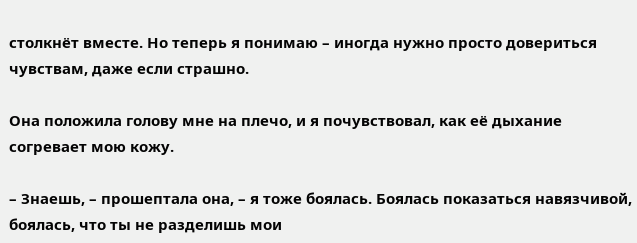столкнёт вместе. Но теперь я понимаю – иногда нужно просто довериться чувствам, даже если страшно.

Она положила голову мне на плечо, и я почувствовал, как её дыхание согревает мою кожу.

– Знаешь, – прошептала она, – я тоже боялась. Боялась показаться навязчивой, боялась, что ты не разделишь мои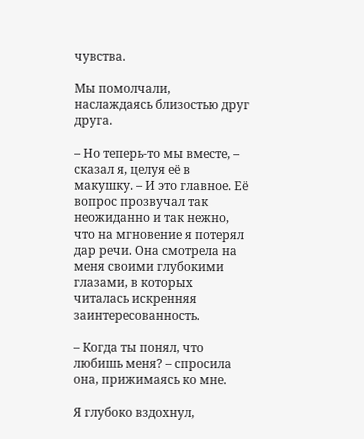чувства.

Мы помолчали, наслаждаясь близостью друг друга.

– Но теперь-то мы вместе, – сказал я, целуя её в макушку. – И это главное. Её вопрос прозвучал так неожиданно и так нежно, что на мгновение я потерял дар речи. Она смотрела на меня своими глубокими глазами, в которых читалась искренняя заинтересованность.

– Когда ты понял, что любишь меня? – спросила она, прижимаясь ко мне.

Я глубоко вздохнул,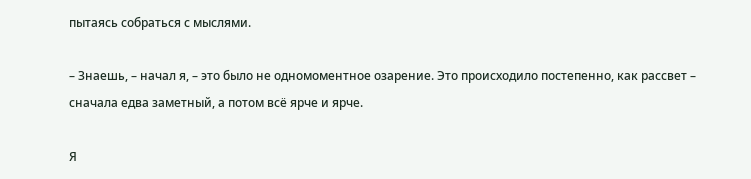пытаясь собраться с мыслями.

– Знаешь, – начал я, – это было не одномоментное озарение. Это происходило постепенно, как рассвет – сначала едва заметный, а потом всё ярче и ярче.

Я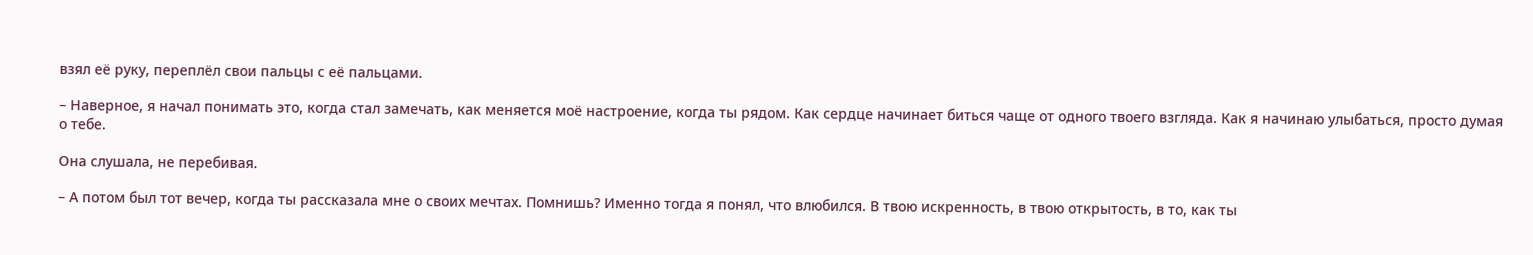взял её руку, переплёл свои пальцы с её пальцами.

– Наверное, я начал понимать это, когда стал замечать, как меняется моё настроение, когда ты рядом. Как сердце начинает биться чаще от одного твоего взгляда. Как я начинаю улыбаться, просто думая о тебе.

Она слушала, не перебивая.

– А потом был тот вечер, когда ты рассказала мне о своих мечтах. Помнишь? Именно тогда я понял, что влюбился. В твою искренность, в твою открытость, в то, как ты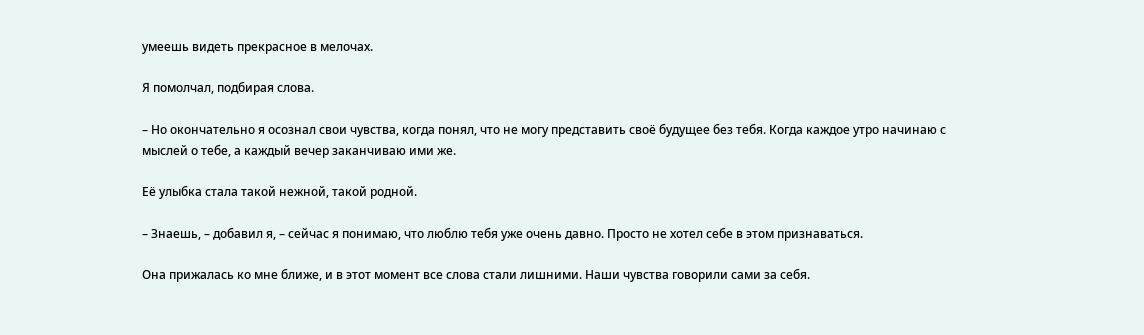умеешь видеть прекрасное в мелочах.

Я помолчал, подбирая слова.

– Но окончательно я осознал свои чувства, когда понял, что не могу представить своё будущее без тебя. Когда каждое утро начинаю с мыслей о тебе, а каждый вечер заканчиваю ими же.

Её улыбка стала такой нежной, такой родной.

– Знаешь, – добавил я, – сейчас я понимаю, что люблю тебя уже очень давно. Просто не хотел себе в этом признаваться.

Она прижалась ко мне ближе, и в этот момент все слова стали лишними. Наши чувства говорили сами за себя.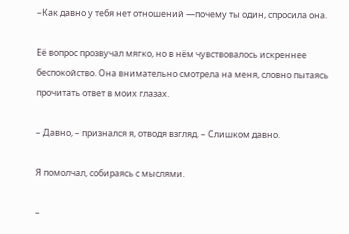–Как давно у тебя нет отношений —почему ты один, спросила она.

Её вопрос прозвучал мягко, но в нём чувствовалось искреннее беспокойство. Она внимательно смотрела на меня, словно пытаясь прочитать ответ в моих глазах.

– Давно, – признался я, отводя взгляд. – Слишком давно.

Я помолчал, собираясь с мыслями.

–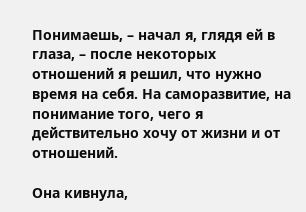Понимаешь, – начал я, глядя ей в глаза, – после некоторых отношений я решил, что нужно время на себя. На саморазвитие, на понимание того, чего я действительно хочу от жизни и от отношений.

Она кивнула,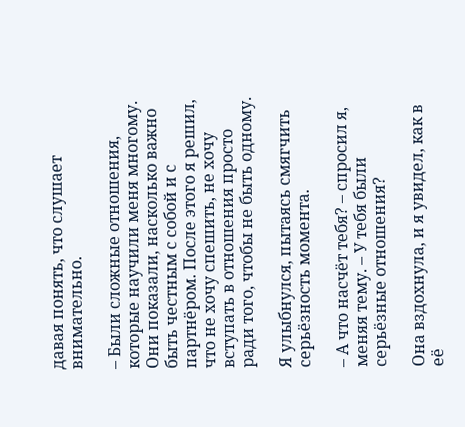давая понять, что слушает внимательно.

– Были сложные отношения, которые научили меня многому. Они показали, насколько важно быть честным с собой и с партнёром. После этого я решил, что не хочу спешить, не хочу вступать в отношения просто ради того, чтобы не быть одному.

Я улыбнулся, пытаясь смягчить серьёзность момента.

– А что насчёт тебя? – спросил я, меняя тему. – У тебя были серьёзные отношения?

Она вздохнула, и я увидел, как в её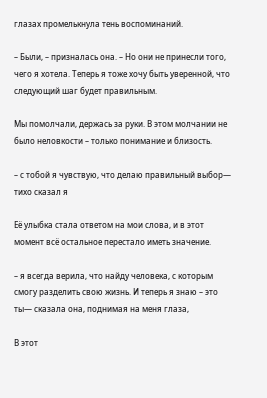глазах промелькнула тень воспоминаний.

– Были, – призналась она. – Но они не принесли того, чего я хотела. Теперь я тоже хочу быть уверенной, что следующий шаг будет правильным.

Мы помолчали, держась за руки. В этом молчании не было неловкости – только понимание и близость.

– с тобой я чувствую, что делаю правильный выбор— тихо сказал я

Её улыбка стала ответом на мои слова, и в этот момент всё остальное перестало иметь значение.

– я всегда верила, что найду человека, с которым смогу разделить свою жизнь. И теперь я знаю – это ты— сказала она, поднимая на меня глаза,

В этот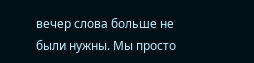вечер слова больше не были нужны. Мы просто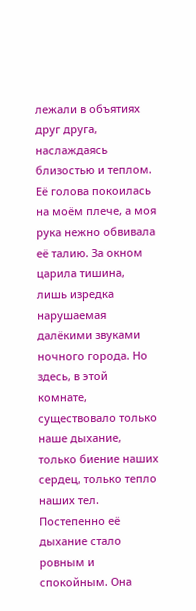лежали в объятиях друг друга, наслаждаясь близостью и теплом. Её голова покоилась на моём плече, а моя рука нежно обвивала её талию. За окном царила тишина, лишь изредка нарушаемая далёкими звуками ночного города. Но здесь, в этой комнате, существовало только наше дыхание, только биение наших сердец, только тепло наших тел. Постепенно её дыхание стало ровным и спокойным. Она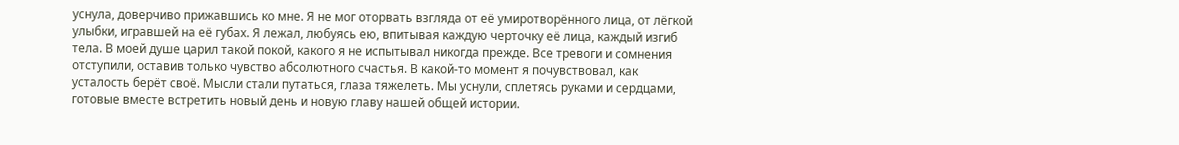уснула, доверчиво прижавшись ко мне. Я не мог оторвать взгляда от её умиротворённого лица, от лёгкой улыбки, игравшей на её губах. Я лежал, любуясь ею, впитывая каждую черточку её лица, каждый изгиб тела. В моей душе царил такой покой, какого я не испытывал никогда прежде. Все тревоги и сомнения отступили, оставив только чувство абсолютного счастья. В какой-то момент я почувствовал, как усталость берёт своё. Мысли стали путаться, глаза тяжелеть. Мы уснули, сплетясь руками и сердцами, готовые вместе встретить новый день и новую главу нашей общей истории.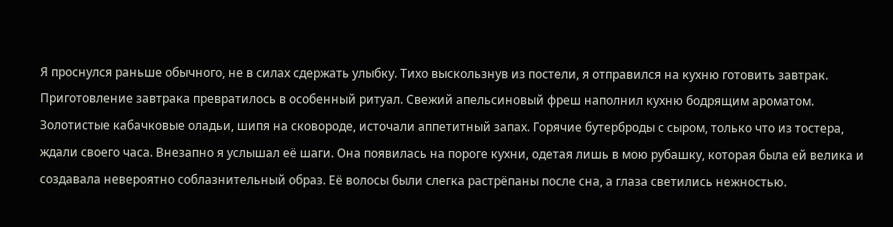Я проснулся раньше обычного, не в силах сдержать улыбку. Тихо выскользнув из постели, я отправился на кухню готовить завтрак. Приготовление завтрака превратилось в особенный ритуал. Свежий апельсиновый фреш наполнил кухню бодрящим ароматом. Золотистые кабачковые оладьи, шипя на сковороде, источали аппетитный запах. Горячие бутерброды с сыром, только что из тостера, ждали своего часа. Внезапно я услышал её шаги. Она появилась на пороге кухни, одетая лишь в мою рубашку, которая была ей велика и создавала невероятно соблазнительный образ. Её волосы были слегка растрёпаны после сна, а глаза светились нежностью.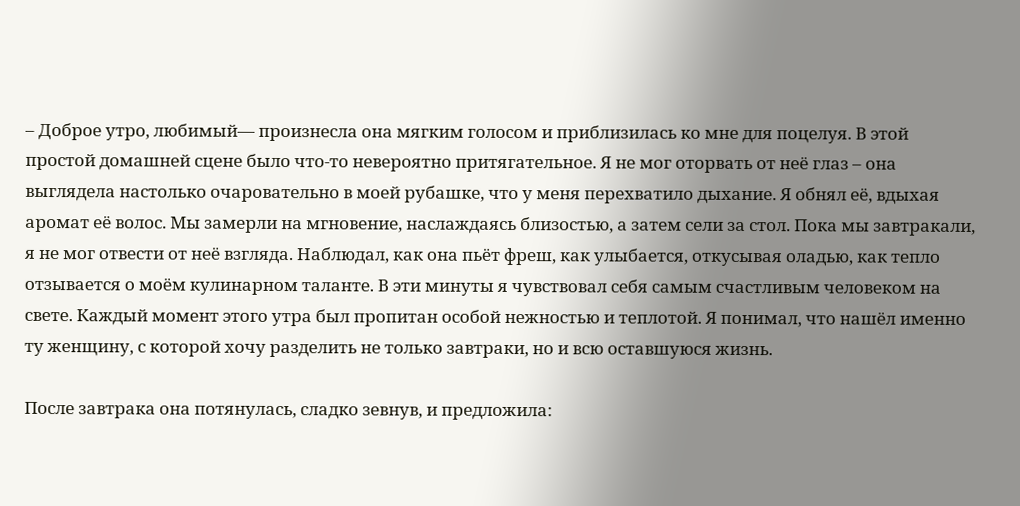– Доброе утро, любимый— произнесла она мягким голосом и приблизилась ко мне для поцелуя. В этой простой домашней сцене было что-то невероятно притягательное. Я не мог оторвать от неё глаз – она выглядела настолько очаровательно в моей рубашке, что у меня перехватило дыхание. Я обнял её, вдыхая аромат её волос. Мы замерли на мгновение, наслаждаясь близостью, а затем сели за стол. Пока мы завтракали, я не мог отвести от неё взгляда. Наблюдал, как она пьёт фреш, как улыбается, откусывая оладью, как тепло отзывается о моём кулинарном таланте. В эти минуты я чувствовал себя самым счастливым человеком на свете. Каждый момент этого утра был пропитан особой нежностью и теплотой. Я понимал, что нашёл именно ту женщину, с которой хочу разделить не только завтраки, но и всю оставшуюся жизнь.

После завтрака она потянулась, сладко зевнув, и предложила: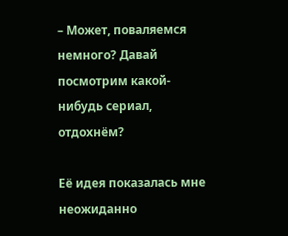– Может, поваляемся немного? Давай посмотрим какой-нибудь сериал, отдохнём?

Её идея показалась мне неожиданно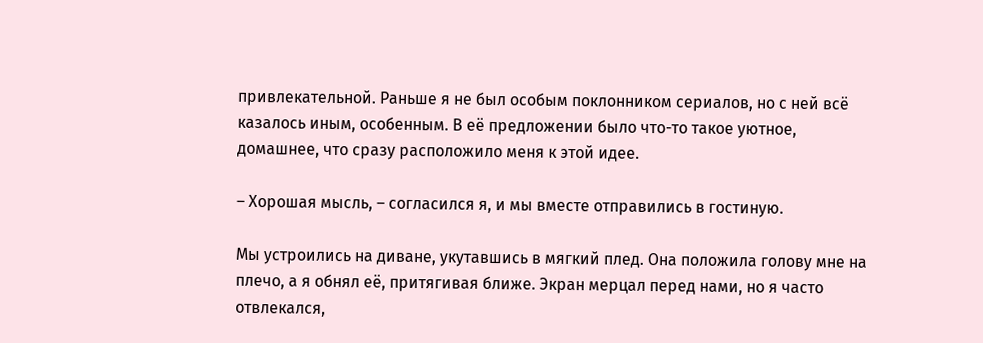привлекательной. Раньше я не был особым поклонником сериалов, но с ней всё казалось иным, особенным. В её предложении было что-то такое уютное, домашнее, что сразу расположило меня к этой идее.

– Хорошая мысль, – согласился я, и мы вместе отправились в гостиную.

Мы устроились на диване, укутавшись в мягкий плед. Она положила голову мне на плечо, а я обнял её, притягивая ближе. Экран мерцал перед нами, но я часто отвлекался,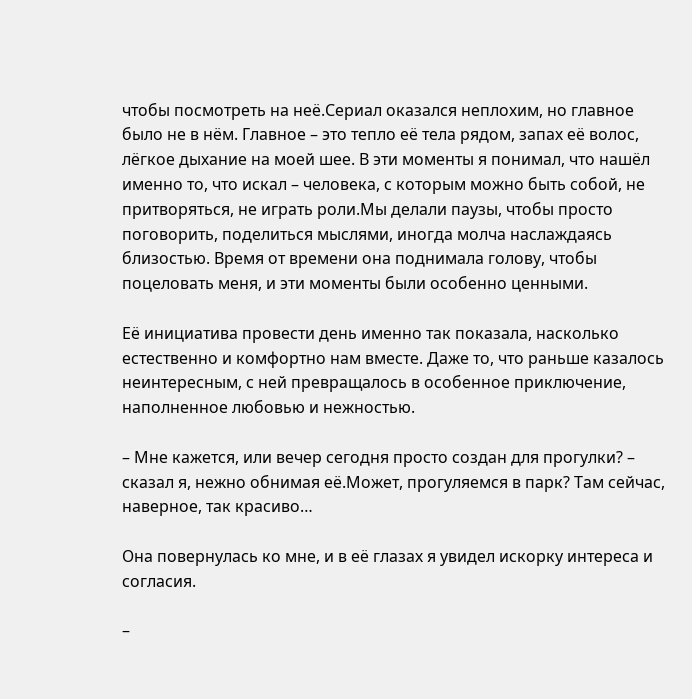чтобы посмотреть на неё.Сериал оказался неплохим, но главное было не в нём. Главное – это тепло её тела рядом, запах её волос, лёгкое дыхание на моей шее. В эти моменты я понимал, что нашёл именно то, что искал – человека, с которым можно быть собой, не притворяться, не играть роли.Мы делали паузы, чтобы просто поговорить, поделиться мыслями, иногда молча наслаждаясь близостью. Время от времени она поднимала голову, чтобы поцеловать меня, и эти моменты были особенно ценными.

Её инициатива провести день именно так показала, насколько естественно и комфортно нам вместе. Даже то, что раньше казалось неинтересным, с ней превращалось в особенное приключение, наполненное любовью и нежностью.

– Мне кажется, или вечер сегодня просто создан для прогулки? – сказал я, нежно обнимая её.Может, прогуляемся в парк? Там сейчас, наверное, так красиво…

Она повернулась ко мне, и в её глазах я увидел искорку интереса и согласия.

–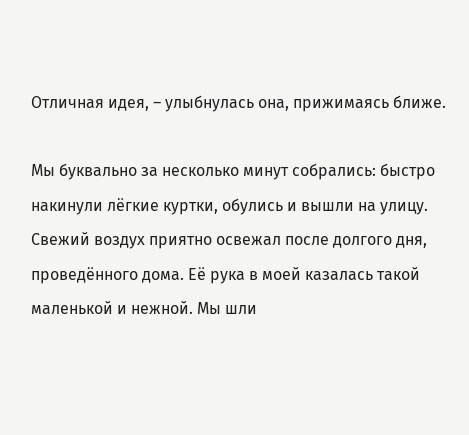Отличная идея, – улыбнулась она, прижимаясь ближе.

Мы буквально за несколько минут собрались: быстро накинули лёгкие куртки, обулись и вышли на улицу. Свежий воздух приятно освежал после долгого дня, проведённого дома. Её рука в моей казалась такой маленькой и нежной. Мы шли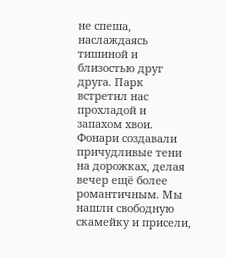не спеша, наслаждаясь тишиной и близостью друг друга. Парк встретил нас прохладой и запахом хвои. Фонари создавали причудливые тени на дорожках, делая вечер ещё более романтичным. Мы нашли свободную скамейку и присели,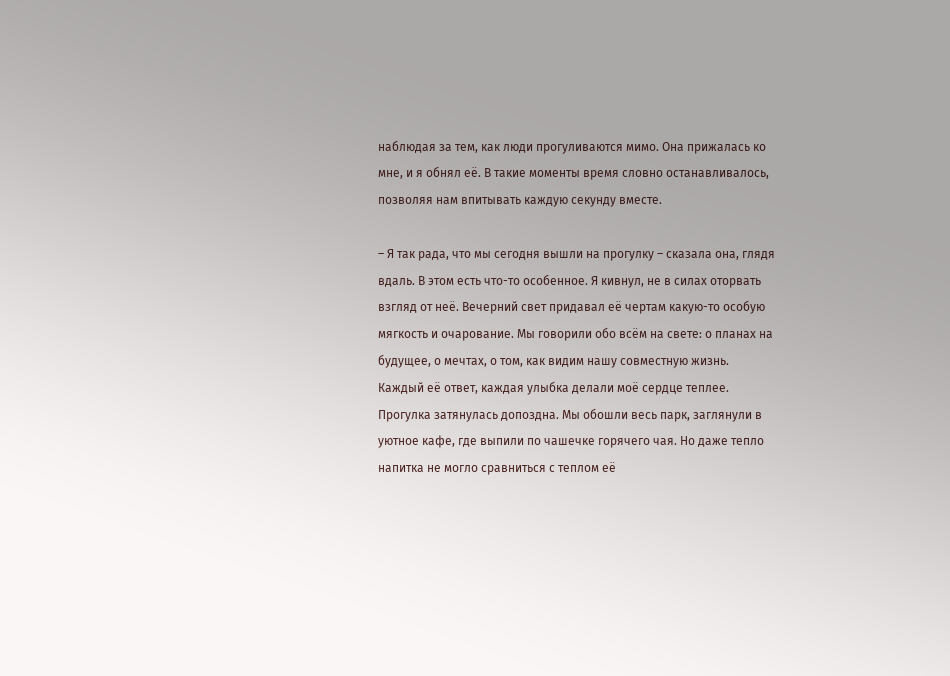наблюдая за тем, как люди прогуливаются мимо. Она прижалась ко мне, и я обнял её. В такие моменты время словно останавливалось, позволяя нам впитывать каждую секунду вместе.

– Я так рада, что мы сегодня вышли на прогулку – сказала она, глядя вдаль. В этом есть что-то особенное. Я кивнул, не в силах оторвать взгляд от неё. Вечерний свет придавал её чертам какую-то особую мягкость и очарование. Мы говорили обо всём на свете: о планах на будущее, о мечтах, о том, как видим нашу совместную жизнь. Каждый её ответ, каждая улыбка делали моё сердце теплее. Прогулка затянулась допоздна. Мы обошли весь парк, заглянули в уютное кафе, где выпили по чашечке горячего чая. Но даже тепло напитка не могло сравниться с теплом её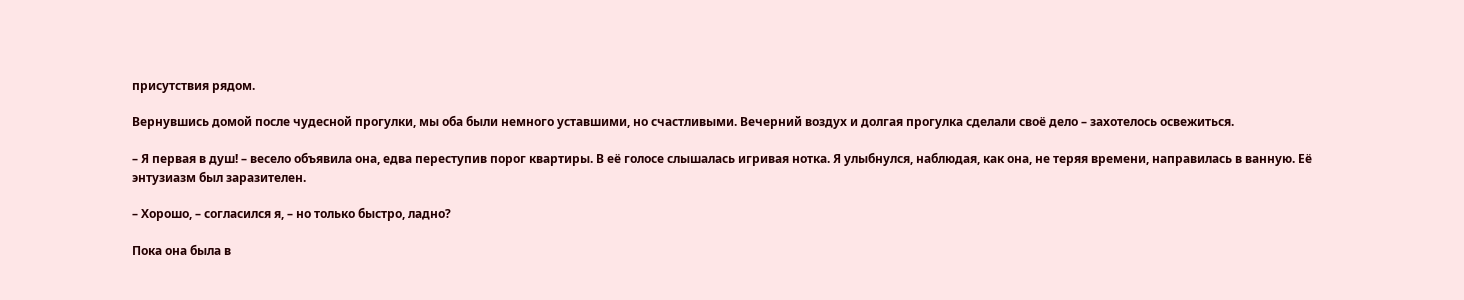присутствия рядом.

Вернувшись домой после чудесной прогулки, мы оба были немного уставшими, но счастливыми. Вечерний воздух и долгая прогулка сделали своё дело – захотелось освежиться.

– Я первая в душ! – весело объявила она, едва переступив порог квартиры. В её голосе слышалась игривая нотка. Я улыбнулся, наблюдая, как она, не теряя времени, направилась в ванную. Её энтузиазм был заразителен.

– Хорошо, – согласился я, – но только быстро, ладно?

Пока она была в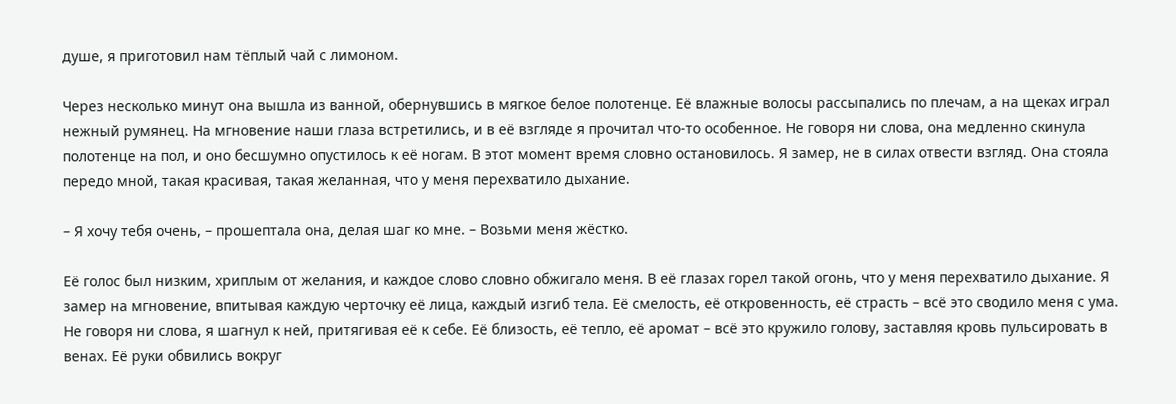душе, я приготовил нам тёплый чай с лимоном.

Через несколько минут она вышла из ванной, обернувшись в мягкое белое полотенце. Её влажные волосы рассыпались по плечам, а на щеках играл нежный румянец. На мгновение наши глаза встретились, и в её взгляде я прочитал что-то особенное. Не говоря ни слова, она медленно скинула полотенце на пол, и оно бесшумно опустилось к её ногам. В этот момент время словно остановилось. Я замер, не в силах отвести взгляд. Она стояла передо мной, такая красивая, такая желанная, что у меня перехватило дыхание.

– Я хочу тебя очень, – прошептала она, делая шаг ко мне. – Возьми меня жёстко.

Её голос был низким, хриплым от желания, и каждое слово словно обжигало меня. В её глазах горел такой огонь, что у меня перехватило дыхание. Я замер на мгновение, впитывая каждую черточку её лица, каждый изгиб тела. Её смелость, её откровенность, её страсть – всё это сводило меня с ума. Не говоря ни слова, я шагнул к ней, притягивая её к себе. Её близость, её тепло, её аромат – всё это кружило голову, заставляя кровь пульсировать в венах. Её руки обвились вокруг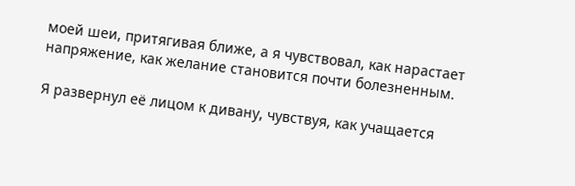моей шеи, притягивая ближе, а я чувствовал, как нарастает напряжение, как желание становится почти болезненным.

Я развернул её лицом к дивану, чувствуя, как учащается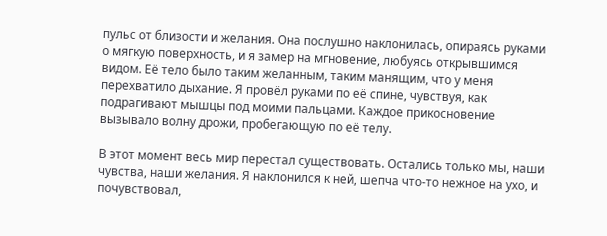пульс от близости и желания. Она послушно наклонилась, опираясь руками о мягкую поверхность, и я замер на мгновение, любуясь открывшимся видом. Её тело было таким желанным, таким манящим, что у меня перехватило дыхание. Я провёл руками по её спине, чувствуя, как подрагивают мышцы под моими пальцами. Каждое прикосновение вызывало волну дрожи, пробегающую по её телу.

В этот момент весь мир перестал существовать. Остались только мы, наши чувства, наши желания. Я наклонился к ней, шепча что-то нежное на ухо, и почувствовал,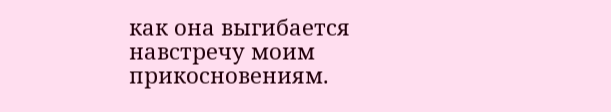как она выгибается навстречу моим прикосновениям.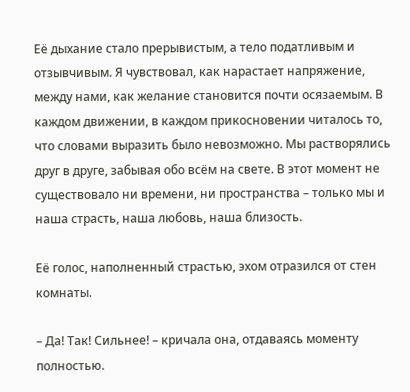Её дыхание стало прерывистым, а тело податливым и отзывчивым. Я чувствовал, как нарастает напряжение, между нами, как желание становится почти осязаемым. В каждом движении, в каждом прикосновении читалось то, что словами выразить было невозможно. Мы растворялись друг в друге, забывая обо всём на свете. В этот момент не существовало ни времени, ни пространства – только мы и наша страсть, наша любовь, наша близость.

Её голос, наполненный страстью, эхом отразился от стен комнаты.

– Да! Так! Сильнее! – кричала она, отдаваясь моменту полностью.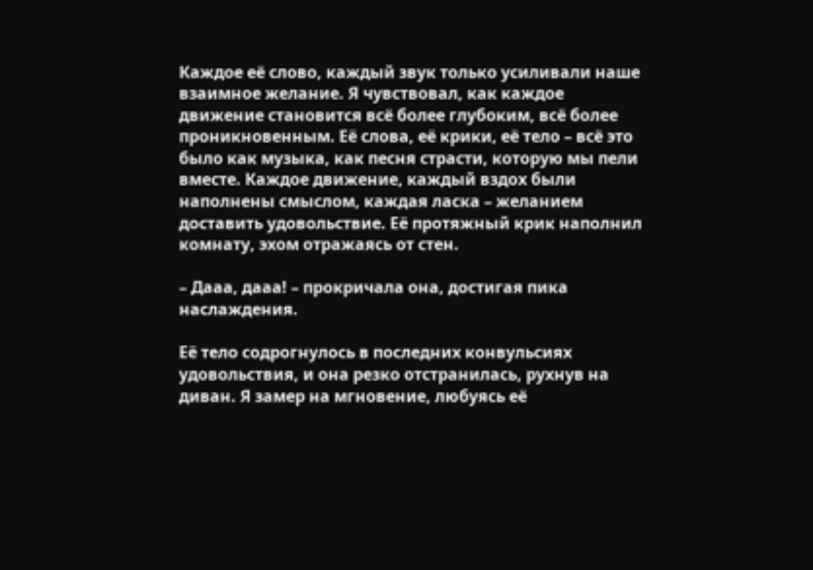Каждое её слово, каждый звук только усиливали наше взаимное желание. Я чувствовал, как каждое движение становится всё более глубоким, всё более проникновенным. Её слова, её крики, её тело – всё это было как музыка, как песня страсти, которую мы пели вместе. Каждое движение, каждый вздох были наполнены смыслом, каждая ласка – желанием доставить удовольствие. Её протяжный крик наполнил комнату, эхом отражаясь от стен.

– Дааа, дааа! – прокричала она, достигая пика наслаждения.

Её тело содрогнулось в последних конвульсиях удовольствия, и она резко отстранилась, рухнув на диван. Я замер на мгновение, любуясь её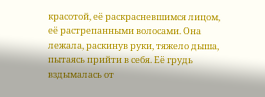красотой, её раскрасневшимся лицом, её растрепанными волосами. Она лежала, раскинув руки, тяжело дыша, пытаясь прийти в себя. Её грудь вздымалась от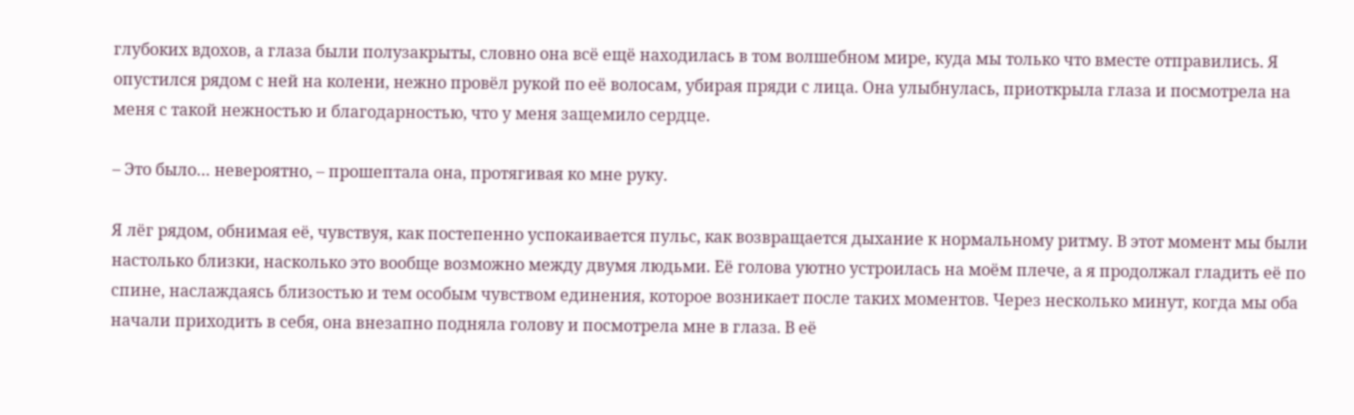глубоких вдохов, а глаза были полузакрыты, словно она всё ещё находилась в том волшебном мире, куда мы только что вместе отправились. Я опустился рядом с ней на колени, нежно провёл рукой по её волосам, убирая пряди с лица. Она улыбнулась, приоткрыла глаза и посмотрела на меня с такой нежностью и благодарностью, что у меня защемило сердце.

– Это было… невероятно, – прошептала она, протягивая ко мне руку.

Я лёг рядом, обнимая её, чувствуя, как постепенно успокаивается пульс, как возвращается дыхание к нормальному ритму. В этот момент мы были настолько близки, насколько это вообще возможно между двумя людьми. Её голова уютно устроилась на моём плече, а я продолжал гладить её по спине, наслаждаясь близостью и тем особым чувством единения, которое возникает после таких моментов. Через несколько минут, когда мы оба начали приходить в себя, она внезапно подняла голову и посмотрела мне в глаза. В её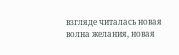взгляде читалась новая волна желания, новая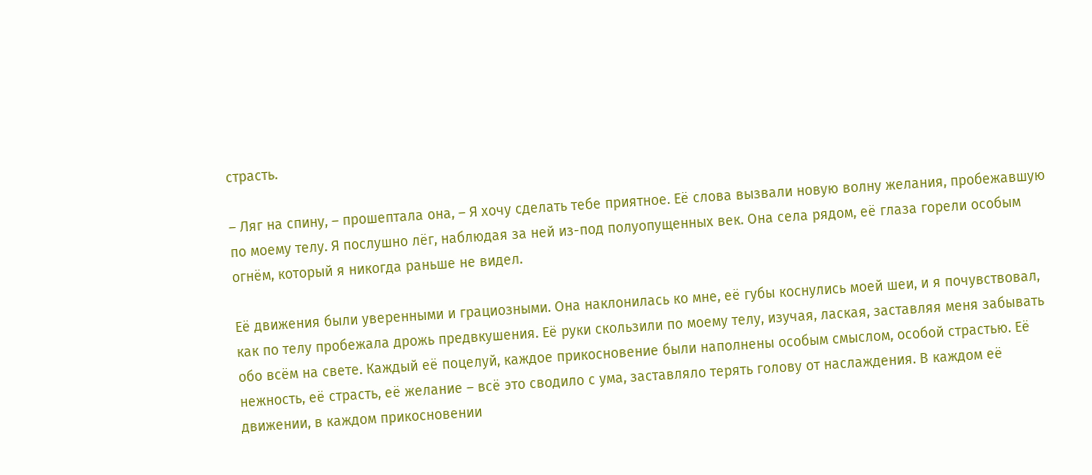страсть.

– Ляг на спину, – прошептала она, – Я хочу сделать тебе приятное. Её слова вызвали новую волну желания, пробежавшую по моему телу. Я послушно лёг, наблюдая за ней из-под полуопущенных век. Она села рядом, её глаза горели особым огнём, который я никогда раньше не видел.

Её движения были уверенными и грациозными. Она наклонилась ко мне, её губы коснулись моей шеи, и я почувствовал, как по телу пробежала дрожь предвкушения. Её руки скользили по моему телу, изучая, лаская, заставляя меня забывать обо всём на свете. Каждый её поцелуй, каждое прикосновение были наполнены особым смыслом, особой страстью. Её нежность, её страсть, её желание – всё это сводило с ума, заставляло терять голову от наслаждения. В каждом её движении, в каждом прикосновении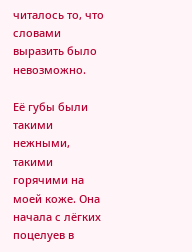читалось то, что словами выразить было невозможно.

Её губы были такими нежными, такими горячими на моей коже. Она начала с лёгких поцелуев в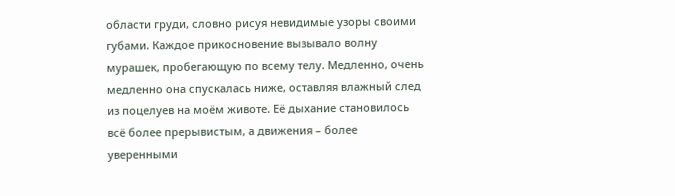области груди, словно рисуя невидимые узоры своими губами. Каждое прикосновение вызывало волну мурашек, пробегающую по всему телу. Медленно, очень медленно она спускалась ниже, оставляя влажный след из поцелуев на моём животе. Её дыхание становилось всё более прерывистым, а движения – более уверенными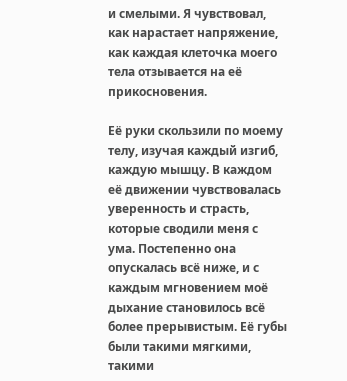и смелыми. Я чувствовал, как нарастает напряжение, как каждая клеточка моего тела отзывается на её прикосновения.

Её руки скользили по моему телу, изучая каждый изгиб, каждую мышцу. В каждом её движении чувствовалась уверенность и страсть, которые сводили меня с ума. Постепенно она опускалась всё ниже, и с каждым мгновением моё дыхание становилось всё более прерывистым. Её губы были такими мягкими, такими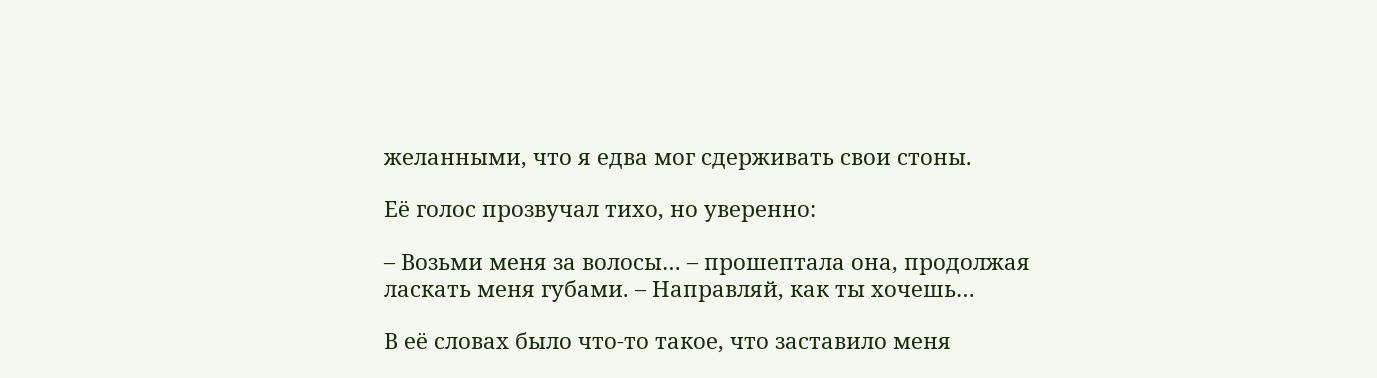желанными, что я едва мог сдерживать свои стоны.

Её голос прозвучал тихо, но уверенно:

– Возьми меня за волосы… – прошептала она, продолжая ласкать меня губами. – Направляй, как ты хочешь…

В её словах было что-то такое, что заставило меня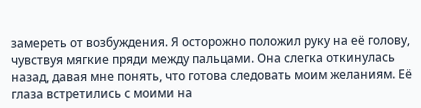замереть от возбуждения. Я осторожно положил руку на её голову, чувствуя мягкие пряди между пальцами. Она слегка откинулась назад, давая мне понять, что готова следовать моим желаниям. Её глаза встретились с моими на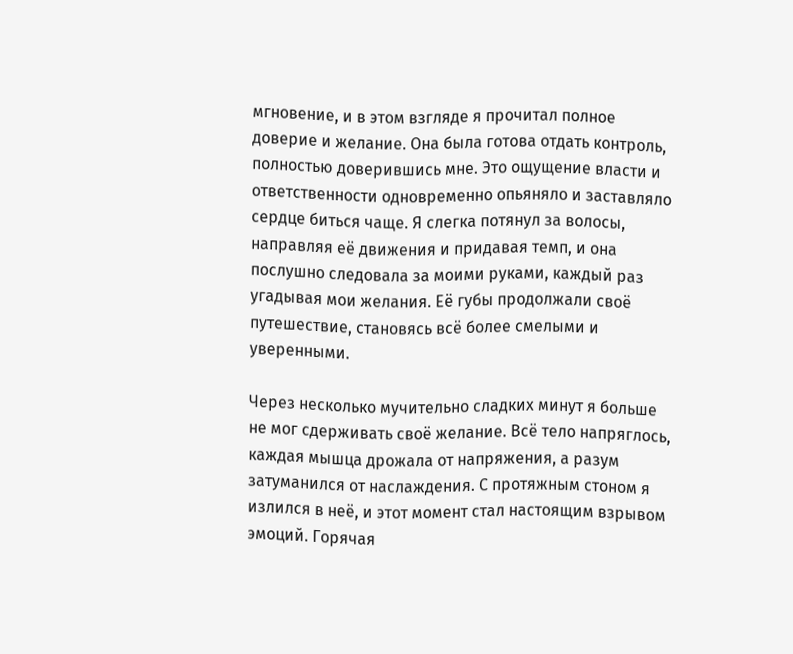мгновение, и в этом взгляде я прочитал полное доверие и желание. Она была готова отдать контроль, полностью доверившись мне. Это ощущение власти и ответственности одновременно опьяняло и заставляло сердце биться чаще. Я слегка потянул за волосы, направляя её движения и придавая темп, и она послушно следовала за моими руками, каждый раз угадывая мои желания. Её губы продолжали своё путешествие, становясь всё более смелыми и уверенными.

Через несколько мучительно сладких минут я больше не мог сдерживать своё желание. Всё тело напряглось, каждая мышца дрожала от напряжения, а разум затуманился от наслаждения. С протяжным стоном я излился в неё, и этот момент стал настоящим взрывом эмоций. Горячая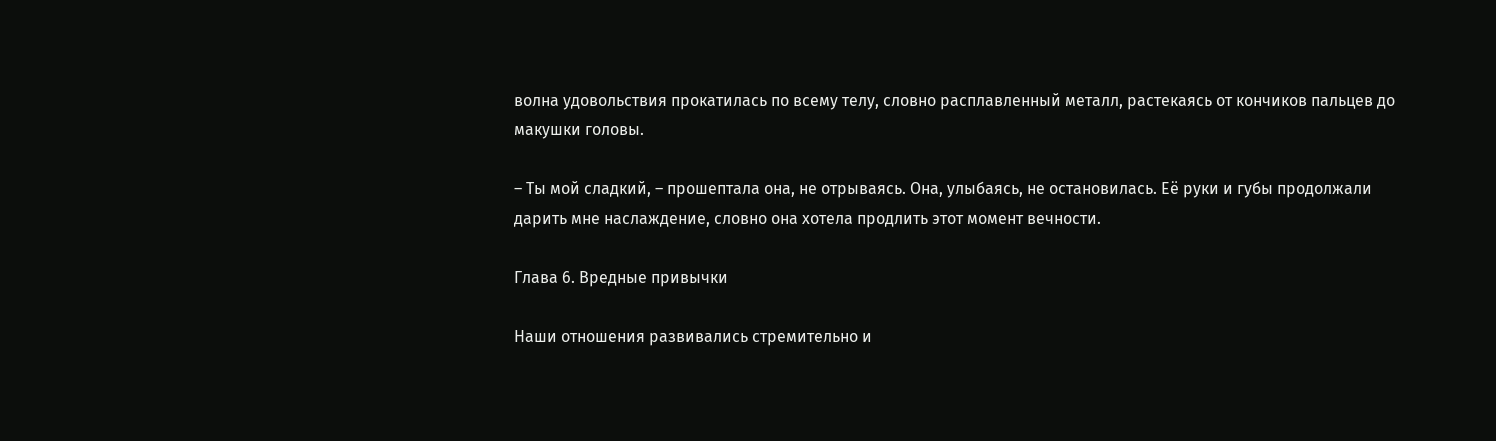волна удовольствия прокатилась по всему телу, словно расплавленный металл, растекаясь от кончиков пальцев до макушки головы.

– Ты мой сладкий, – прошептала она, не отрываясь. Она, улыбаясь, не остановилась. Её руки и губы продолжали дарить мне наслаждение, словно она хотела продлить этот момент вечности.

Глава 6. Вредные привычки

Наши отношения развивались стремительно и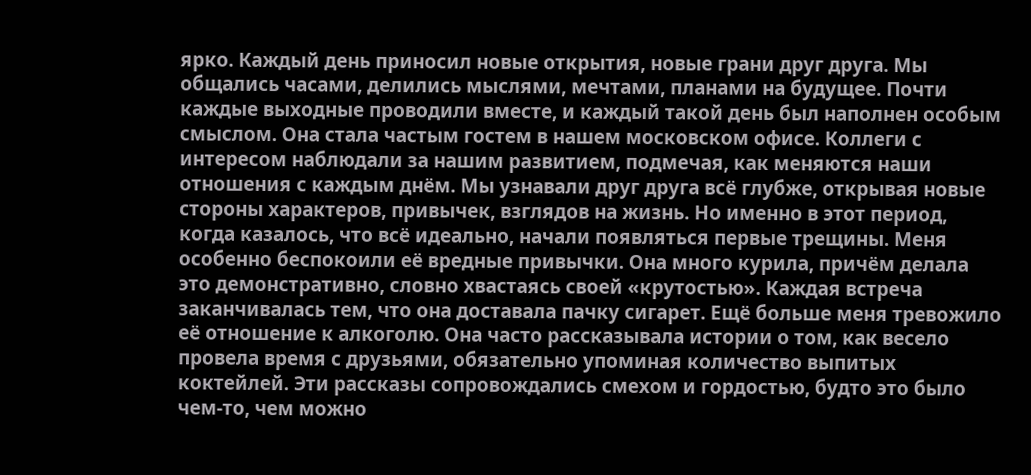ярко. Каждый день приносил новые открытия, новые грани друг друга. Мы общались часами, делились мыслями, мечтами, планами на будущее. Почти каждые выходные проводили вместе, и каждый такой день был наполнен особым смыслом. Она стала частым гостем в нашем московском офисе. Коллеги с интересом наблюдали за нашим развитием, подмечая, как меняются наши отношения с каждым днём. Мы узнавали друг друга всё глубже, открывая новые стороны характеров, привычек, взглядов на жизнь. Но именно в этот период, когда казалось, что всё идеально, начали появляться первые трещины. Меня особенно беспокоили её вредные привычки. Она много курила, причём делала это демонстративно, словно хвастаясь своей «крутостью». Каждая встреча заканчивалась тем, что она доставала пачку сигарет. Ещё больше меня тревожило её отношение к алкоголю. Она часто рассказывала истории о том, как весело провела время с друзьями, обязательно упоминая количество выпитых коктейлей. Эти рассказы сопровождались смехом и гордостью, будто это было чем-то, чем можно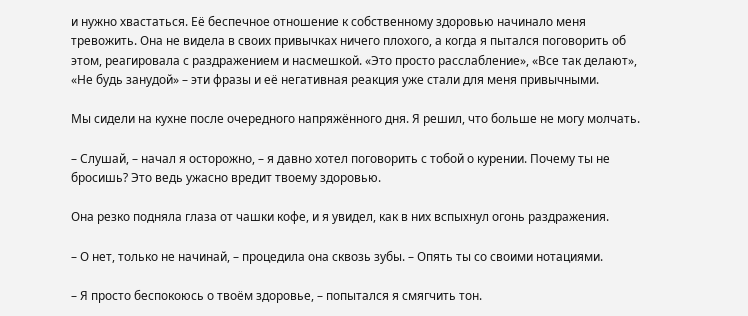и нужно хвастаться. Её беспечное отношение к собственному здоровью начинало меня тревожить. Она не видела в своих привычках ничего плохого, а когда я пытался поговорить об этом, реагировала с раздражением и насмешкой. «Это просто расслабление», «Все так делают», «Не будь занудой» – эти фразы и её негативная реакция уже стали для меня привычными.

Мы сидели на кухне после очередного напряжённого дня. Я решил, что больше не могу молчать.

– Слушай, – начал я осторожно, – я давно хотел поговорить с тобой о курении. Почему ты не бросишь? Это ведь ужасно вредит твоему здоровью.

Она резко подняла глаза от чашки кофе, и я увидел, как в них вспыхнул огонь раздражения.

– О нет, только не начинай, – процедила она сквозь зубы. – Опять ты со своими нотациями.

– Я просто беспокоюсь о твоём здоровье, – попытался я смягчить тон.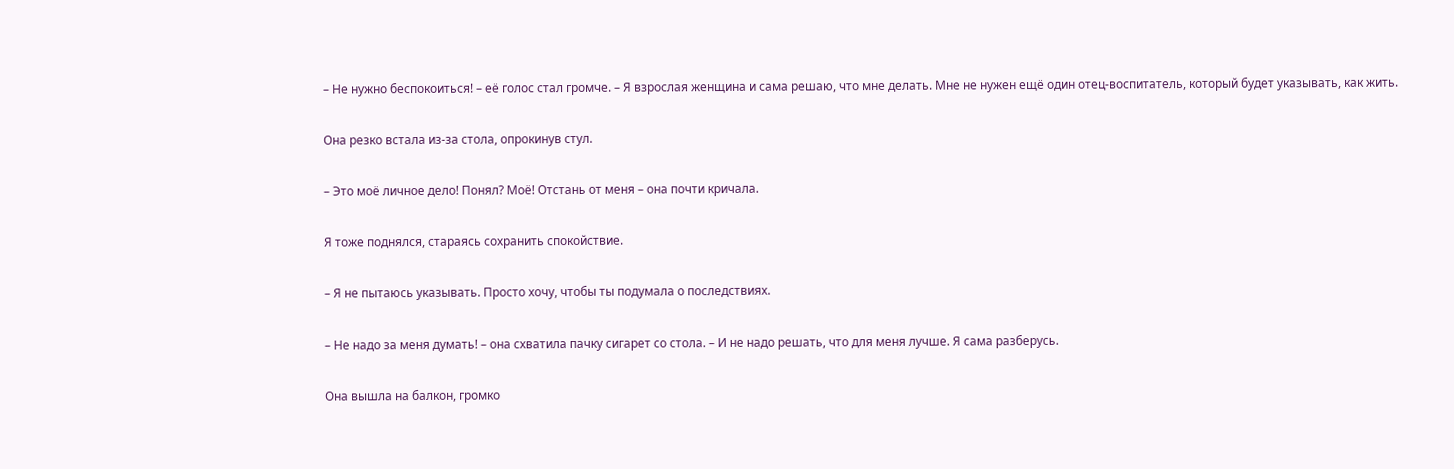– Не нужно беспокоиться! – её голос стал громче. – Я взрослая женщина и сама решаю, что мне делать. Мне не нужен ещё один отец-воспитатель, который будет указывать, как жить.

Она резко встала из-за стола, опрокинув стул.

– Это моё личное дело! Понял? Моё! Отстань от меня – она почти кричала.

Я тоже поднялся, стараясь сохранить спокойствие.

– Я не пытаюсь указывать. Просто хочу, чтобы ты подумала о последствиях.

– Не надо за меня думать! – она схватила пачку сигарет со стола. – И не надо решать, что для меня лучше. Я сама разберусь.

Она вышла на балкон, громко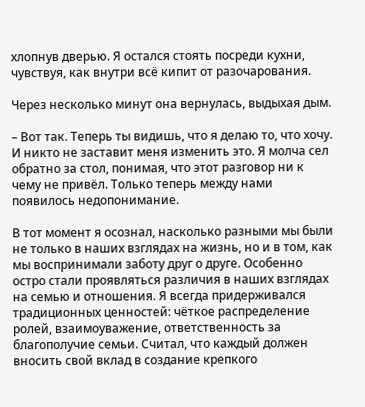хлопнув дверью. Я остался стоять посреди кухни, чувствуя, как внутри всё кипит от разочарования.

Через несколько минут она вернулась, выдыхая дым.

– Вот так. Теперь ты видишь, что я делаю то, что хочу. И никто не заставит меня изменить это. Я молча сел обратно за стол, понимая, что этот разговор ни к чему не привёл. Только теперь между нами появилось недопонимание.

В тот момент я осознал, насколько разными мы были не только в наших взглядах на жизнь, но и в том, как мы воспринимали заботу друг о друге. Особенно остро стали проявляться различия в наших взглядах на семью и отношения. Я всегда придерживался традиционных ценностей: чёткое распределение ролей, взаимоуважение, ответственность за благополучие семьи. Считал, что каждый должен вносить свой вклад в создание крепкого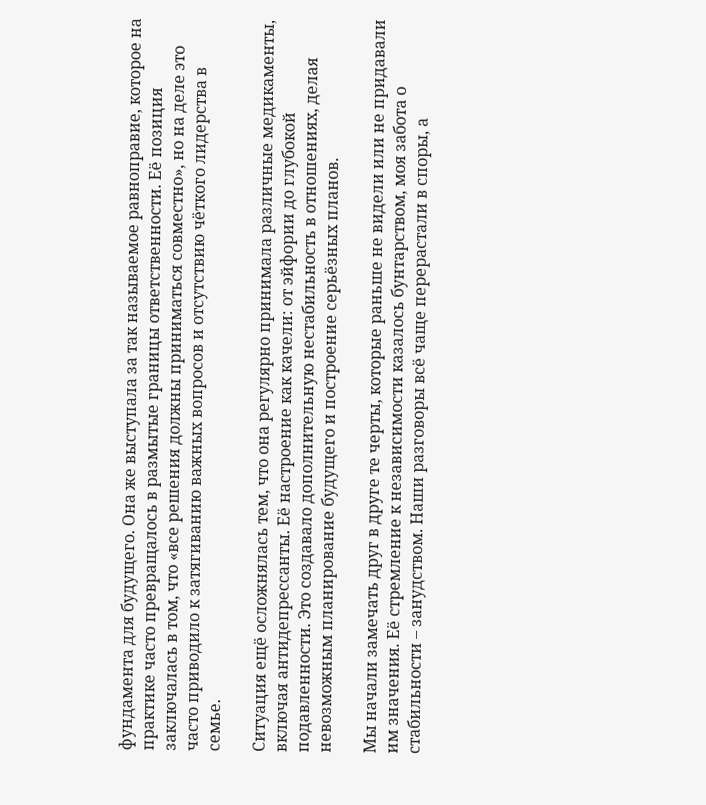фундамента для будущего. Она же выступала за так называемое равноправие, которое на практике часто превращалось в размытые границы ответственности. Её позиция заключалась в том, что «все решения должны приниматься совместно», но на деле это часто приводило к затягиванию важных вопросов и отсутствию чёткого лидерства в семье.

Ситуация ещё осложнялась тем, что она регулярно принимала различные медикаменты, включая антидепрессанты. Её настроение как качели: от эйфории до глубокой подавленности. Это создавало дополнительную нестабильность в отношениях, делая невозможным планирование будущего и построение серьёзных планов.

Мы начали замечать друг в друге те черты, которые раньше не видели или не придавали им значения. Её стремление к независимости казалось бунтарством, моя забота о стабильности – занудством. Наши разговоры всё чаще перерастали в споры, а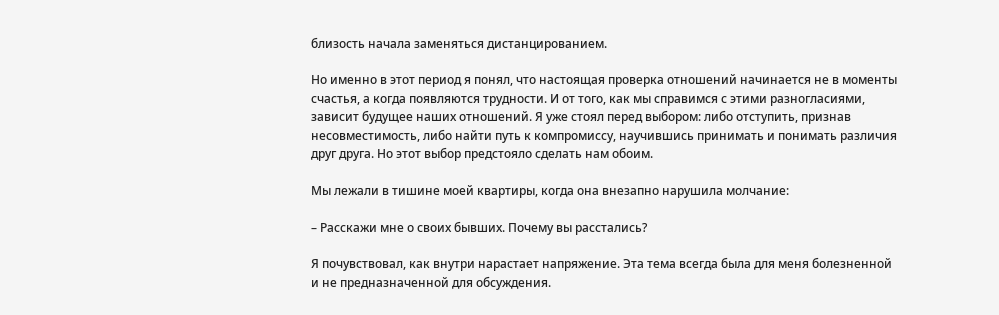близость начала заменяться дистанцированием.

Но именно в этот период я понял, что настоящая проверка отношений начинается не в моменты счастья, а когда появляются трудности. И от того, как мы справимся с этими разногласиями, зависит будущее наших отношений. Я уже стоял перед выбором: либо отступить, признав несовместимость, либо найти путь к компромиссу, научившись принимать и понимать различия друг друга. Но этот выбор предстояло сделать нам обоим.

Мы лежали в тишине моей квартиры, когда она внезапно нарушила молчание:

– Расскажи мне о своих бывших. Почему вы расстались?

Я почувствовал, как внутри нарастает напряжение. Эта тема всегда была для меня болезненной и не предназначенной для обсуждения.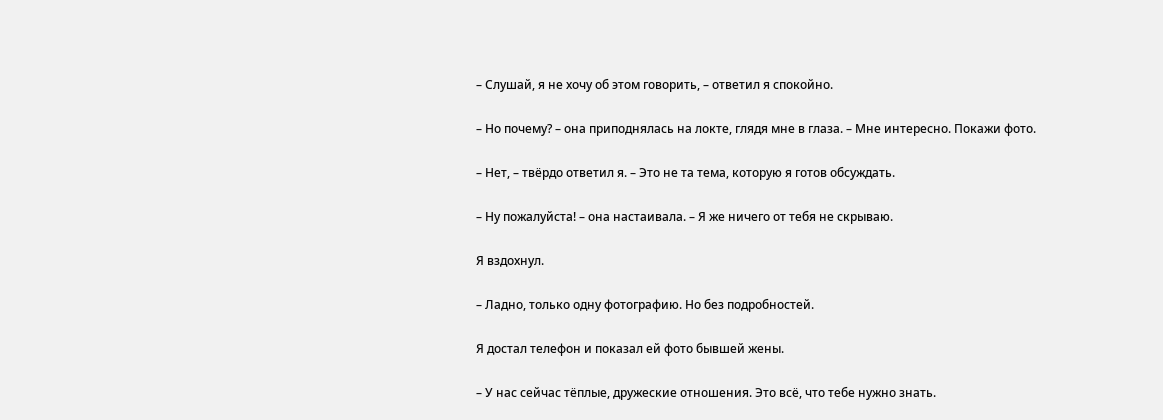– Слушай, я не хочу об этом говорить, – ответил я спокойно.

– Но почему? – она приподнялась на локте, глядя мне в глаза. – Мне интересно. Покажи фото.

– Нет, – твёрдо ответил я. – Это не та тема, которую я готов обсуждать.

– Ну пожалуйста! – она настаивала. – Я же ничего от тебя не скрываю.

Я вздохнул.

– Ладно, только одну фотографию. Но без подробностей.

Я достал телефон и показал ей фото бывшей жены.

– У нас сейчас тёплые, дружеские отношения. Это всё, что тебе нужно знать.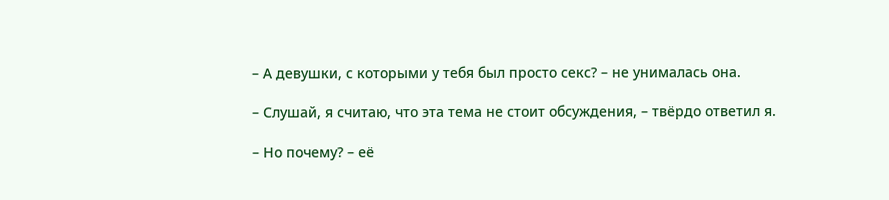– А девушки, с которыми у тебя был просто секс? – не унималась она.

– Слушай, я считаю, что эта тема не стоит обсуждения, – твёрдо ответил я.

– Но почему? – её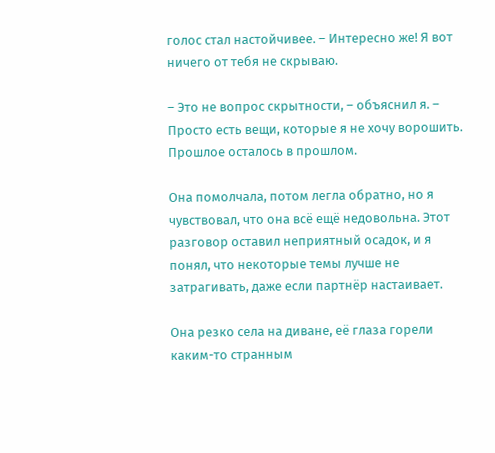голос стал настойчивее. – Интересно же! Я вот ничего от тебя не скрываю.

– Это не вопрос скрытности, – объяснил я. – Просто есть вещи, которые я не хочу ворошить. Прошлое осталось в прошлом.

Она помолчала, потом легла обратно, но я чувствовал, что она всё ещё недовольна. Этот разговор оставил неприятный осадок, и я понял, что некоторые темы лучше не затрагивать, даже если партнёр настаивает.

Она резко села на диване, её глаза горели каким-то странным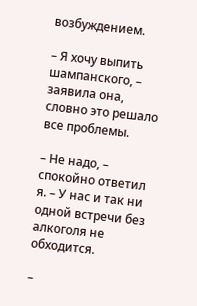возбуждением.

– Я хочу выпить шампанского, – заявила она, словно это решало все проблемы.

– Не надо, – спокойно ответил я. – У нас и так ни одной встречи без алкоголя не обходится.

–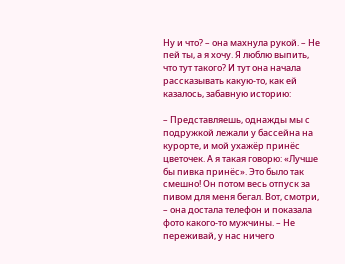Ну и что? – она махнула рукой. – Не пей ты, а я хочу. Я люблю выпить, что тут такого? И тут она начала рассказывать какую-то, как ей казалось, забавную историю:

– Представляешь, однажды мы с подружкой лежали у бассейна на курорте, и мой ухажёр принёс цветочек. А я такая говорю: «Лучше бы пивка принёс». Это было так смешно! Он потом весь отпуск за пивом для меня бегал. Вот, смотри, – она достала телефон и показала фото какого-то мужчины. – Не переживай, у нас ничего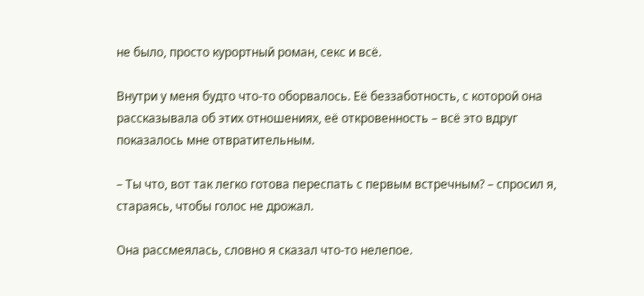не было, просто курортный роман, секс и всё.

Внутри у меня будто что-то оборвалось. Её беззаботность, с которой она рассказывала об этих отношениях, её откровенность – всё это вдруг показалось мне отвратительным.

– Ты что, вот так легко готова переспать с первым встречным? – спросил я, стараясь, чтобы голос не дрожал.

Она рассмеялась, словно я сказал что-то нелепое.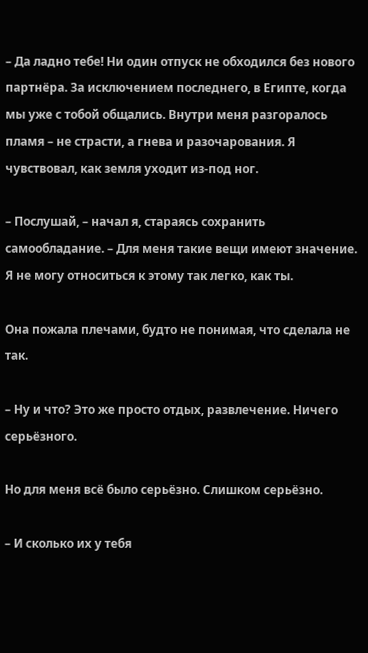– Да ладно тебе! Ни один отпуск не обходился без нового партнёра. За исключением последнего, в Египте, когда мы уже с тобой общались. Внутри меня разгоралось пламя – не страсти, а гнева и разочарования. Я чувствовал, как земля уходит из-под ног.

– Послушай, – начал я, стараясь сохранить самообладание. – Для меня такие вещи имеют значение. Я не могу относиться к этому так легко, как ты.

Она пожала плечами, будто не понимая, что сделала не так.

– Ну и что? Это же просто отдых, развлечение. Ничего серьёзного.

Но для меня всё было серьёзно. Слишком серьёзно.

– И сколько их у тебя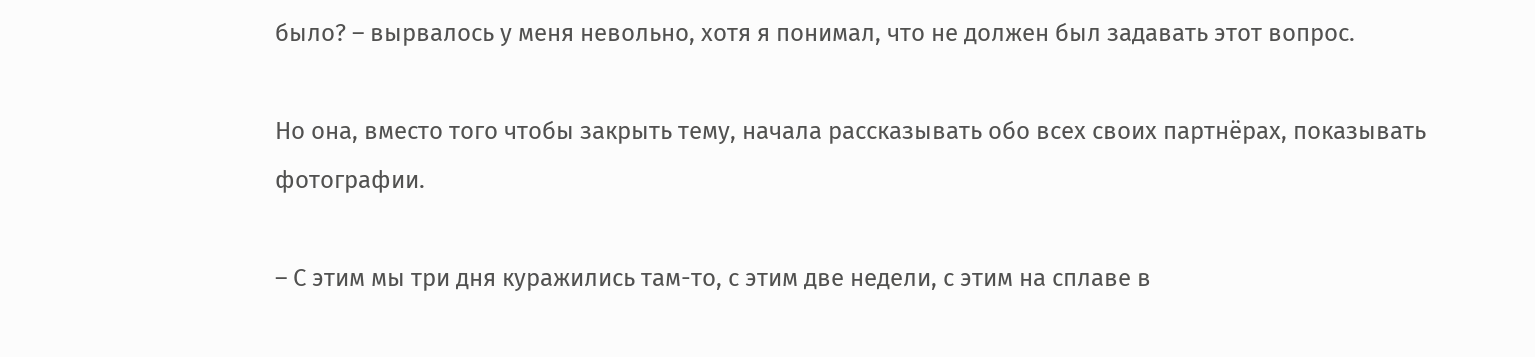было? – вырвалось у меня невольно, хотя я понимал, что не должен был задавать этот вопрос.

Но она, вместо того чтобы закрыть тему, начала рассказывать обо всех своих партнёрах, показывать фотографии.

– С этим мы три дня куражились там-то, с этим две недели, с этим на сплаве в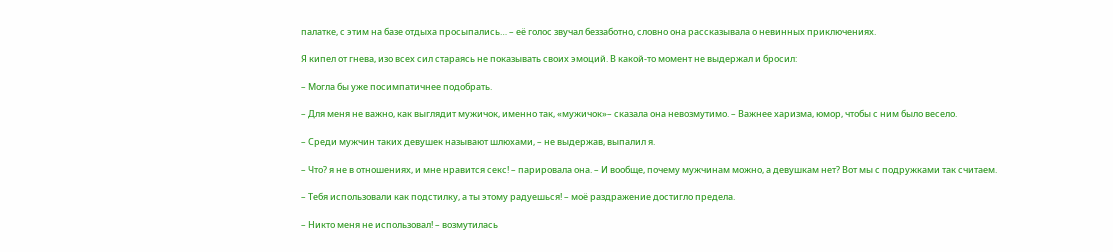палатке, с этим на базе отдыха просыпались… – её голос звучал беззаботно, словно она рассказывала о невинных приключениях.

Я кипел от гнева, изо всех сил стараясь не показывать своих эмоций. В какой-то момент не выдержал и бросил:

– Могла бы уже посимпатичнее подобрать.

– Для меня не важно, как выглядит мужичок, именно так, «мужичок»– сказала она невозмутимо. – Важнее харизма, юмор, чтобы с ним было весело.

– Среди мужчин таких девушек называют шлюхами, – не выдержав, выпалил я.

– Что? я не в отношениях, и мне нравится секс! – парировала она. – И вообще, почему мужчинам можно, а девушкам нет? Вот мы с подружками так считаем.

– Тебя использовали как подстилку, а ты этому радуешься! – моё раздражение достигло предела.

– Никто меня не использовал! – возмутилась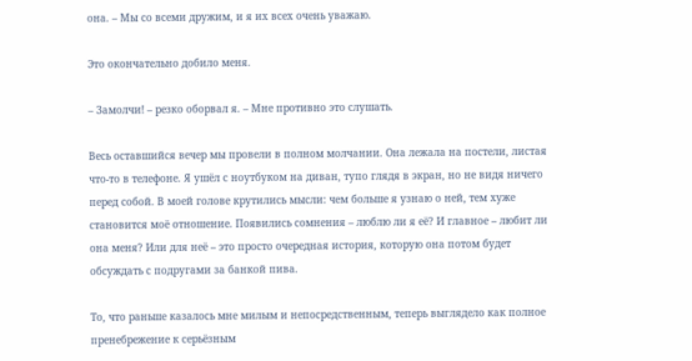она. – Мы со всеми дружим, и я их всех очень уважаю.

Это окончательно добило меня.

– Замолчи! – резко оборвал я. – Мне противно это слушать.

Весь оставшийся вечер мы провели в полном молчании. Она лежала на постели, листая что-то в телефоне. Я ушёл с ноутбуком на диван, тупо глядя в экран, но не видя ничего перед собой. В моей голове крутились мысли: чем больше я узнаю о ней, тем хуже становится моё отношение. Появились сомнения – люблю ли я её? И главное – любит ли она меня? Или для неё – это просто очередная история, которую она потом будет обсуждать с подругами за банкой пива.

То, что раньше казалось мне милым и непосредственным, теперь выглядело как полное пренебрежение к серьёзным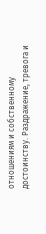отношениям и собственному достоинству. Раздражение, тревога и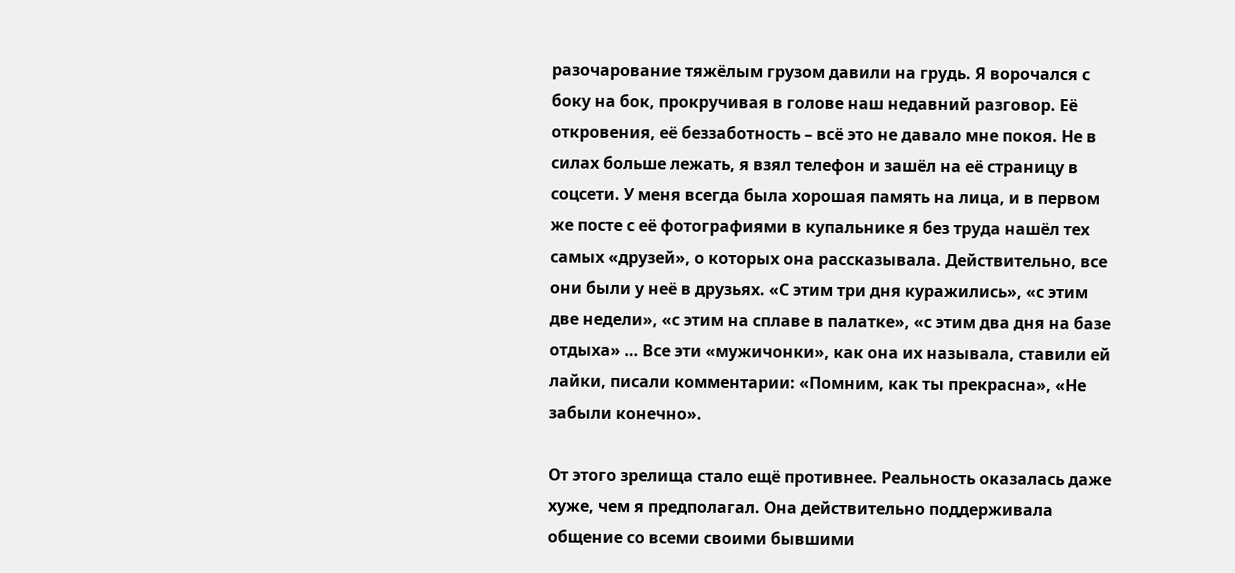разочарование тяжёлым грузом давили на грудь. Я ворочался с боку на бок, прокручивая в голове наш недавний разговор. Её откровения, её беззаботность – всё это не давало мне покоя. Не в силах больше лежать, я взял телефон и зашёл на её страницу в соцсети. У меня всегда была хорошая память на лица, и в первом же посте с её фотографиями в купальнике я без труда нашёл тех самых «друзей», о которых она рассказывала. Действительно, все они были у неё в друзьях. «С этим три дня куражились», «с этим две недели», «с этим на сплаве в палатке», «с этим два дня на базе отдыха» … Все эти «мужичонки», как она их называла, ставили ей лайки, писали комментарии: «Помним, как ты прекрасна», «Не забыли конечно».

От этого зрелища стало ещё противнее. Реальность оказалась даже хуже, чем я предполагал. Она действительно поддерживала общение со всеми своими бывшими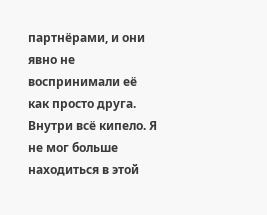партнёрами, и они явно не воспринимали её как просто друга. Внутри всё кипело. Я не мог больше находиться в этой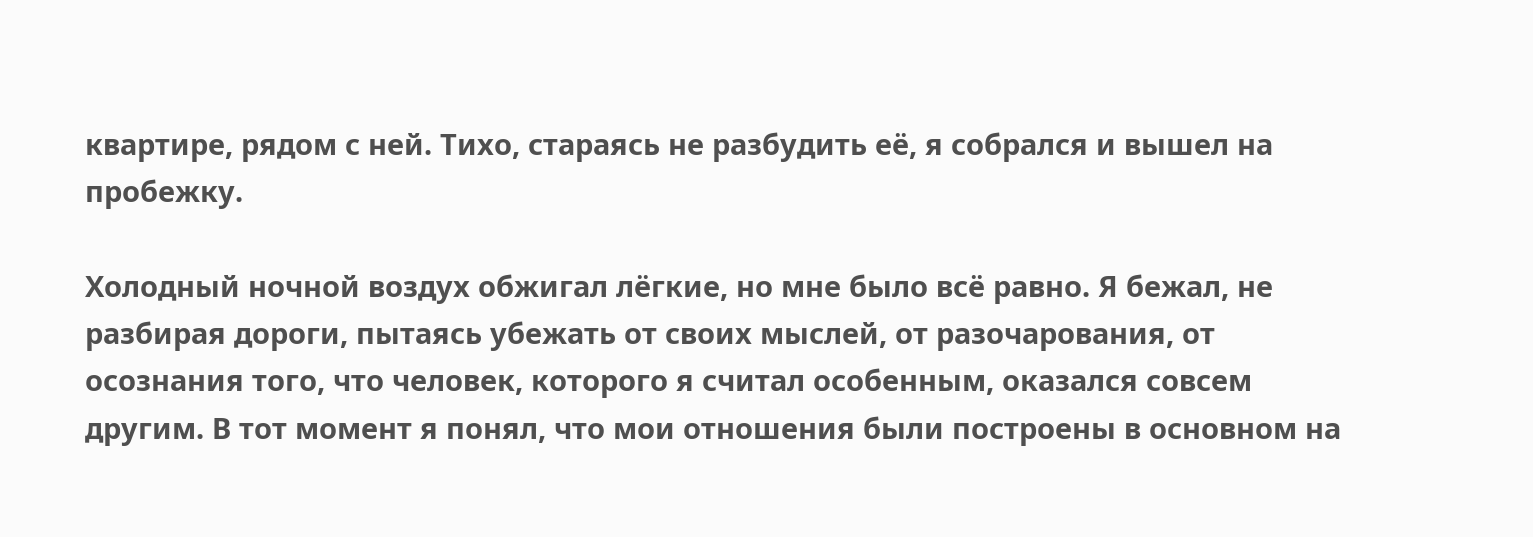квартире, рядом с ней. Тихо, стараясь не разбудить её, я собрался и вышел на пробежку.

Холодный ночной воздух обжигал лёгкие, но мне было всё равно. Я бежал, не разбирая дороги, пытаясь убежать от своих мыслей, от разочарования, от осознания того, что человек, которого я считал особенным, оказался совсем другим. В тот момент я понял, что мои отношения были построены в основном на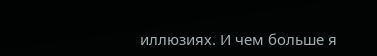иллюзиях. И чем больше я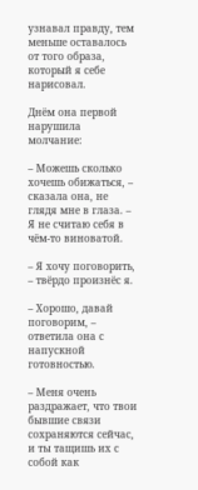узнавал правду, тем меньше оставалось от того образа, который я себе нарисовал.

Днём она первой нарушила молчание:

– Можешь сколько хочешь обижаться, – сказала она, не глядя мне в глаза. – Я не считаю себя в чём-то виноватой.

– Я хочу поговорить, – твёрдо произнёс я.

– Хорошо, давай поговорим, – ответила она с напускной готовностью.

– Меня очень раздражает, что твои бывшие связи сохраняются сейчас, и ты тащишь их с собой как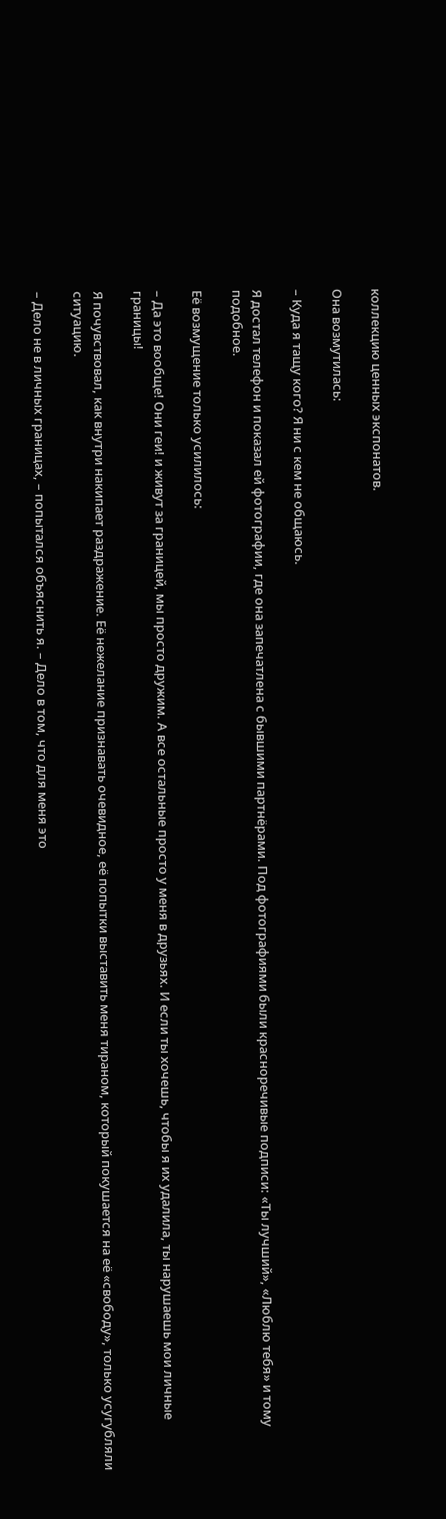коллекцию ценных экспонатов.

Она возмутилась:

– Куда я тащу кого? Я ни с кем не общаюсь.

Я достал телефон и показал ей фотографии, где она запечатлена с бывшими партнёрами. Под фотографиями были красноречивые подписи: «Ты лучший», «Люблю тебя» и тому подобное.

Её возмущение только усилилось:

– Да это вообще! Они геи! и живут за границей, мы просто дружим. А все остальные просто у меня в друзьях. И если ты хочешь, чтобы я их удалила, ты нарушаешь мои личные границы!

Я почувствовал, как внутри накипает раздражение. Её нежелание признавать очевидное, её попытки выставить меня тираном, который покушается на её «свободу», только усугубляли ситуацию.

– Дело не в личных границах, – попытался объяснить я. – Дело в том, что для меня это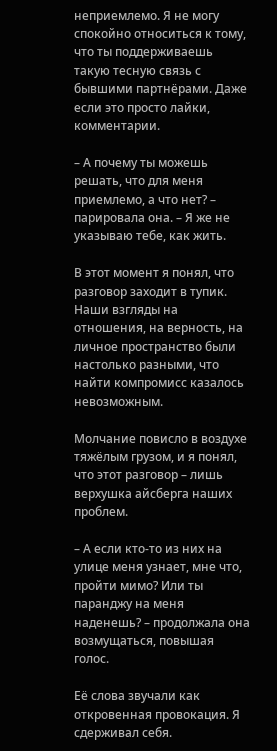неприемлемо. Я не могу спокойно относиться к тому, что ты поддерживаешь такую тесную связь с бывшими партнёрами. Даже если это просто лайки, комментарии.

– А почему ты можешь решать, что для меня приемлемо, а что нет? – парировала она. – Я же не указываю тебе, как жить.

В этот момент я понял, что разговор заходит в тупик. Наши взгляды на отношения, на верность, на личное пространство были настолько разными, что найти компромисс казалось невозможным.

Молчание повисло в воздухе тяжёлым грузом, и я понял, что этот разговор – лишь верхушка айсберга наших проблем.

– А если кто-то из них на улице меня узнает, мне что, пройти мимо? Или ты паранджу на меня наденешь? – продолжала она возмущаться, повышая голос.

Её слова звучали как откровенная провокация. Я сдерживал себя.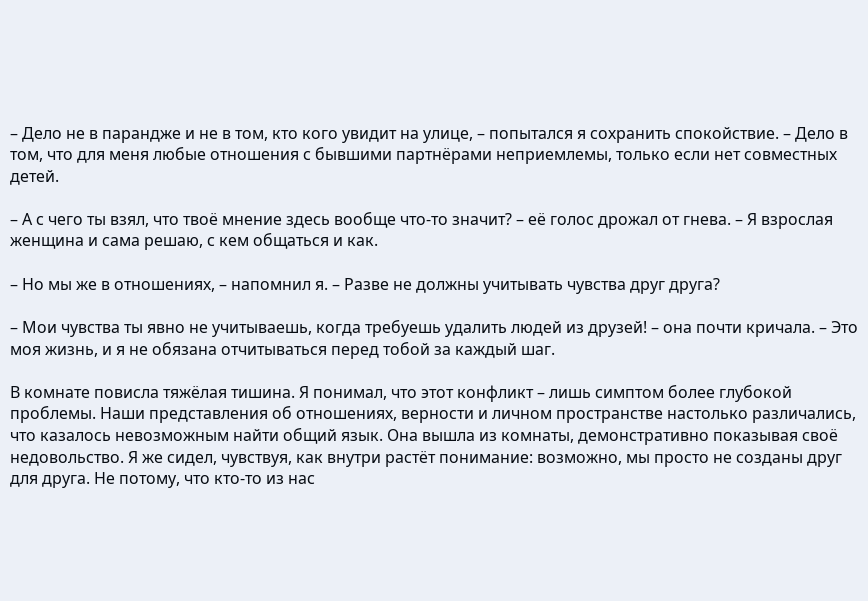– Дело не в парандже и не в том, кто кого увидит на улице, – попытался я сохранить спокойствие. – Дело в том, что для меня любые отношения с бывшими партнёрами неприемлемы, только если нет совместных детей.

– А с чего ты взял, что твоё мнение здесь вообще что-то значит? – её голос дрожал от гнева. – Я взрослая женщина и сама решаю, с кем общаться и как.

– Но мы же в отношениях, – напомнил я. – Разве не должны учитывать чувства друг друга?

– Мои чувства ты явно не учитываешь, когда требуешь удалить людей из друзей! – она почти кричала. – Это моя жизнь, и я не обязана отчитываться перед тобой за каждый шаг.

В комнате повисла тяжёлая тишина. Я понимал, что этот конфликт – лишь симптом более глубокой проблемы. Наши представления об отношениях, верности и личном пространстве настолько различались, что казалось невозможным найти общий язык. Она вышла из комнаты, демонстративно показывая своё недовольство. Я же сидел, чувствуя, как внутри растёт понимание: возможно, мы просто не созданы друг для друга. Не потому, что кто-то из нас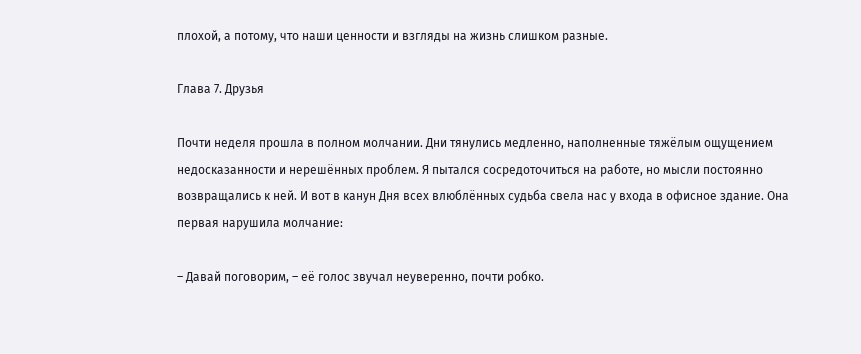плохой, а потому, что наши ценности и взгляды на жизнь слишком разные.

Глава 7. Друзья

Почти неделя прошла в полном молчании. Дни тянулись медленно, наполненные тяжёлым ощущением недосказанности и нерешённых проблем. Я пытался сосредоточиться на работе, но мысли постоянно возвращались к ней. И вот в канун Дня всех влюблённых судьба свела нас у входа в офисное здание. Она первая нарушила молчание:

– Давай поговорим, – её голос звучал неуверенно, почти робко.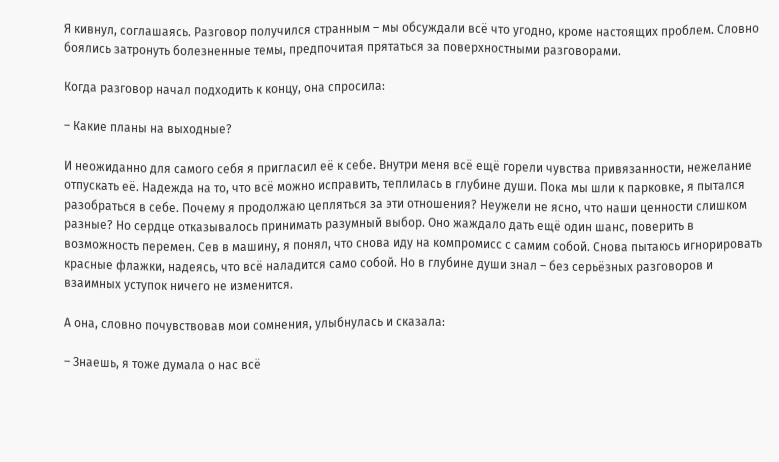Я кивнул, соглашаясь. Разговор получился странным – мы обсуждали всё что угодно, кроме настоящих проблем. Словно боялись затронуть болезненные темы, предпочитая прятаться за поверхностными разговорами.

Когда разговор начал подходить к концу, она спросила:

– Какие планы на выходные?

И неожиданно для самого себя я пригласил её к себе. Внутри меня всё ещё горели чувства привязанности, нежелание отпускать её. Надежда на то, что всё можно исправить, теплилась в глубине души. Пока мы шли к парковке, я пытался разобраться в себе. Почему я продолжаю цепляться за эти отношения? Неужели не ясно, что наши ценности слишком разные? Но сердце отказывалось принимать разумный выбор. Оно жаждало дать ещё один шанс, поверить в возможность перемен. Сев в машину, я понял, что снова иду на компромисс с самим собой. Снова пытаюсь игнорировать красные флажки, надеясь, что всё наладится само собой. Но в глубине души знал – без серьёзных разговоров и взаимных уступок ничего не изменится.

А она, словно почувствовав мои сомнения, улыбнулась и сказала:

– Знаешь, я тоже думала о нас всё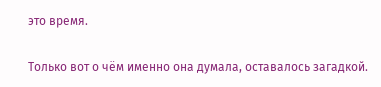это время.

Только вот о чём именно она думала, оставалось загадкой.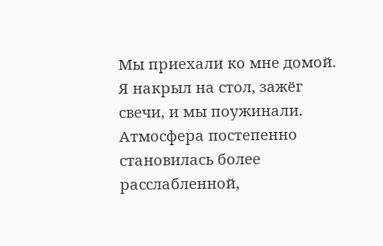Мы приехали ко мне домой. Я накрыл на стол, зажёг свечи, и мы поужинали. Атмосфера постепенно становилась более расслабленной,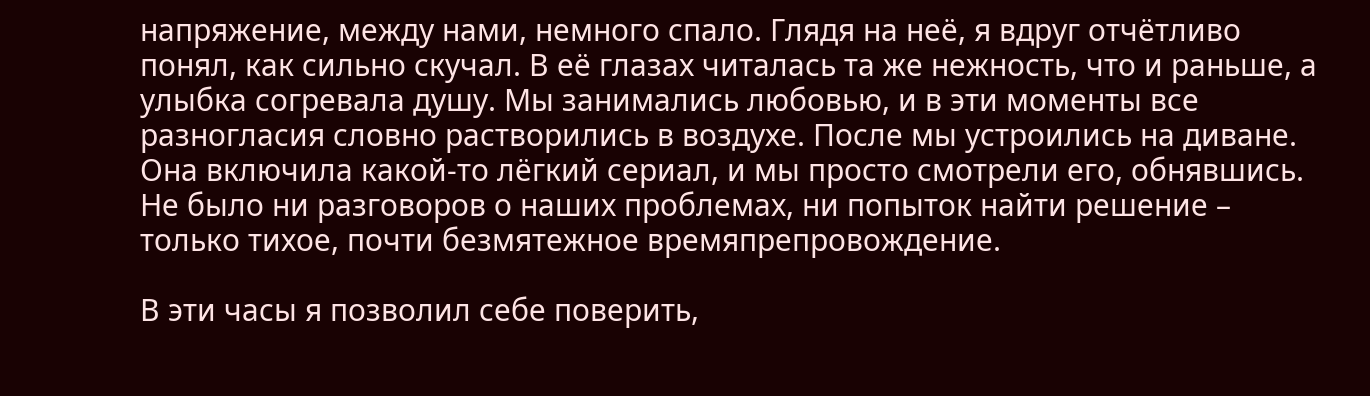напряжение, между нами, немного спало. Глядя на неё, я вдруг отчётливо понял, как сильно скучал. В её глазах читалась та же нежность, что и раньше, а улыбка согревала душу. Мы занимались любовью, и в эти моменты все разногласия словно растворились в воздухе. После мы устроились на диване. Она включила какой-то лёгкий сериал, и мы просто смотрели его, обнявшись. Не было ни разговоров о наших проблемах, ни попыток найти решение – только тихое, почти безмятежное времяпрепровождение.

В эти часы я позволил себе поверить,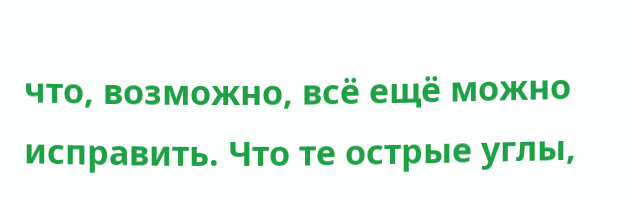что, возможно, всё ещё можно исправить. Что те острые углы,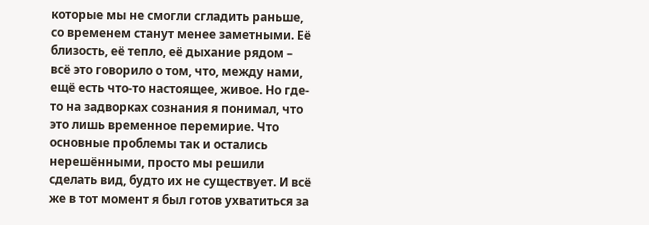которые мы не смогли сгладить раньше, со временем станут менее заметными. Её близость, её тепло, её дыхание рядом – всё это говорило о том, что, между нами, ещё есть что-то настоящее, живое. Но где-то на задворках сознания я понимал, что это лишь временное перемирие. Что основные проблемы так и остались нерешёнными, просто мы решили сделать вид, будто их не существует. И всё же в тот момент я был готов ухватиться за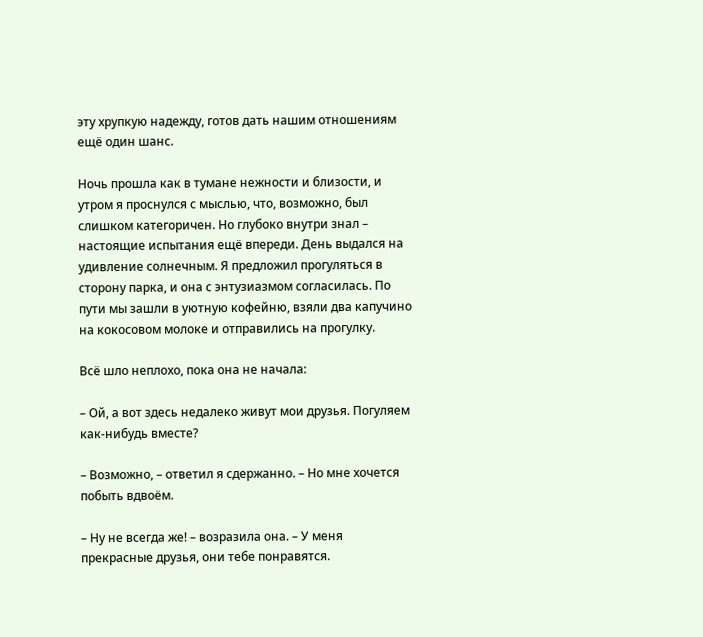эту хрупкую надежду, готов дать нашим отношениям ещё один шанс.

Ночь прошла как в тумане нежности и близости, и утром я проснулся с мыслью, что, возможно, был слишком категоричен. Но глубоко внутри знал – настоящие испытания ещё впереди. День выдался на удивление солнечным. Я предложил прогуляться в сторону парка, и она с энтузиазмом согласилась. По пути мы зашли в уютную кофейню, взяли два капучино на кокосовом молоке и отправились на прогулку.

Всё шло неплохо, пока она не начала:

– Ой, а вот здесь недалеко живут мои друзья. Погуляем как-нибудь вместе?

– Возможно, – ответил я сдержанно. – Но мне хочется побыть вдвоём.

– Ну не всегда же! – возразила она. – У меня прекрасные друзья, они тебе понравятся.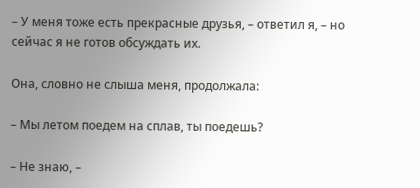– У меня тоже есть прекрасные друзья, – ответил я, – но сейчас я не готов обсуждать их.

Она, словно не слыша меня, продолжала:

– Мы летом поедем на сплав, ты поедешь?

– Не знаю, –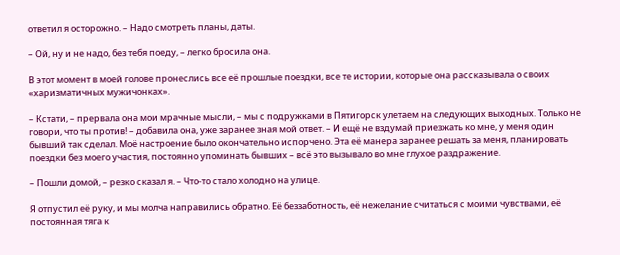ответил я осторожно. – Надо смотреть планы, даты.

– Ой, ну и не надо, без тебя поеду, – легко бросила она.

В этот момент в моей голове пронеслись все её прошлые поездки, все те истории, которые она рассказывала о своих «харизматичных мужичонках».

– Кстати, – прервала она мои мрачные мысли, – мы с подружками в Пятигорск улетаем на следующих выходных. Только не говори, что ты против! – добавила она, уже заранее зная мой ответ. – И ещё не вздумай приезжать ко мне, у меня один бывший так сделал. Моё настроение было окончательно испорчено. Эта её манера заранее решать за меня, планировать поездки без моего участия, постоянно упоминать бывших – всё это вызывало во мне глухое раздражение.

– Пошли домой, – резко сказал я. – Что-то стало холодно на улице.

Я отпустил её руку, и мы молча направились обратно. Её беззаботность, её нежелание считаться с моими чувствами, её постоянная тяга к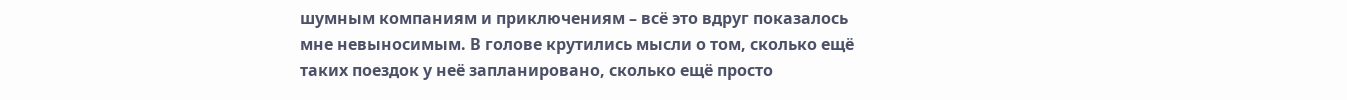шумным компаниям и приключениям – всё это вдруг показалось мне невыносимым. В голове крутились мысли о том, сколько ещё таких поездок у неё запланировано, сколько ещё просто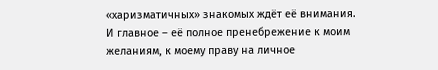«харизматичных» знакомых ждёт её внимания. И главное – её полное пренебрежение к моим желаниям, к моему праву на личное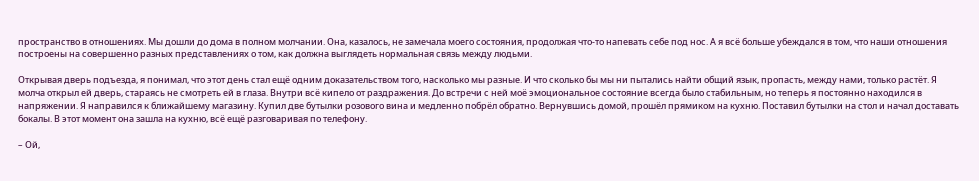пространство в отношениях. Мы дошли до дома в полном молчании. Она, казалось, не замечала моего состояния, продолжая что-то напевать себе под нос. А я всё больше убеждался в том, что наши отношения построены на совершенно разных представлениях о том, как должна выглядеть нормальная связь между людьми.

Открывая дверь подъезда, я понимал, что этот день стал ещё одним доказательством того, насколько мы разные. И что сколько бы мы ни пытались найти общий язык, пропасть, между нами, только растёт. Я молча открыл ей дверь, стараясь не смотреть ей в глаза. Внутри всё кипело от раздражения. До встречи с ней моё эмоциональное состояние всегда было стабильным, но теперь я постоянно находился в напряжении. Я направился к ближайшему магазину. Купил две бутылки розового вина и медленно побрёл обратно. Вернувшись домой, прошёл прямиком на кухню. Поставил бутылки на стол и начал доставать бокалы. В этот момент она зашла на кухню, всё ещё разговаривая по телефону.

– Ой,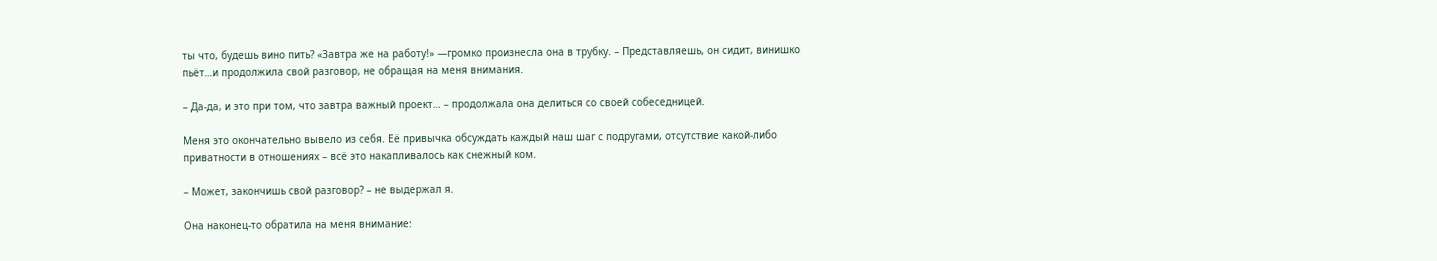ты что, будешь вино пить? «Завтра же на работу!» —громко произнесла она в трубку. – Представляешь, он сидит, винишко пьёт…и продолжила свой разговор, не обращая на меня внимания.

– Да-да, и это при том, что завтра важный проект… – продолжала она делиться со своей собеседницей.

Меня это окончательно вывело из себя. Её привычка обсуждать каждый наш шаг с подругами, отсутствие какой-либо приватности в отношениях – всё это накапливалось как снежный ком.

– Может, закончишь свой разговор? – не выдержал я.

Она наконец-то обратила на меня внимание: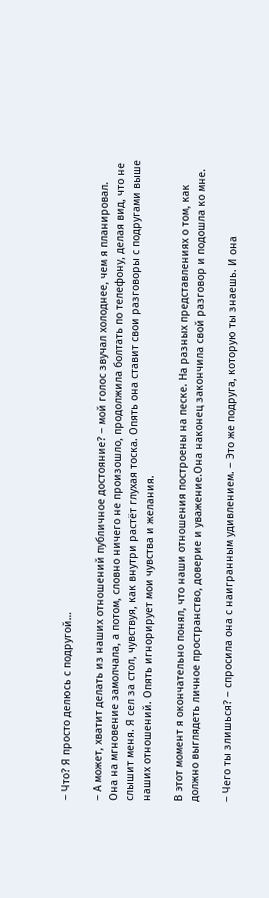– Что? Я просто делюсь с подругой…

– А может, хватит делать из наших отношений публичное достояние? – мой голос звучал холоднее, чем я планировал. Она на мгновение замолчала, а потом, словно ничего не произошло, продолжила болтать по телефону, делая вид, что не слышит меня. Я сел за стол, чувствуя, как внутри растёт глухая тоска. Опять она ставит свои разговоры с подругами выше наших отношений. Опять игнорирует мои чувства и желания.

В этот момент я окончательно понял, что наши отношения построены на песке. На разных представлениях о том, как должно выглядеть личное пространство, доверие и уважение.Она наконец закончила свой разговор и подошла ко мне.

– Чего ты злишься? – спросила она с наигранным удивлением. – Это же подруга, которую ты знаешь. И она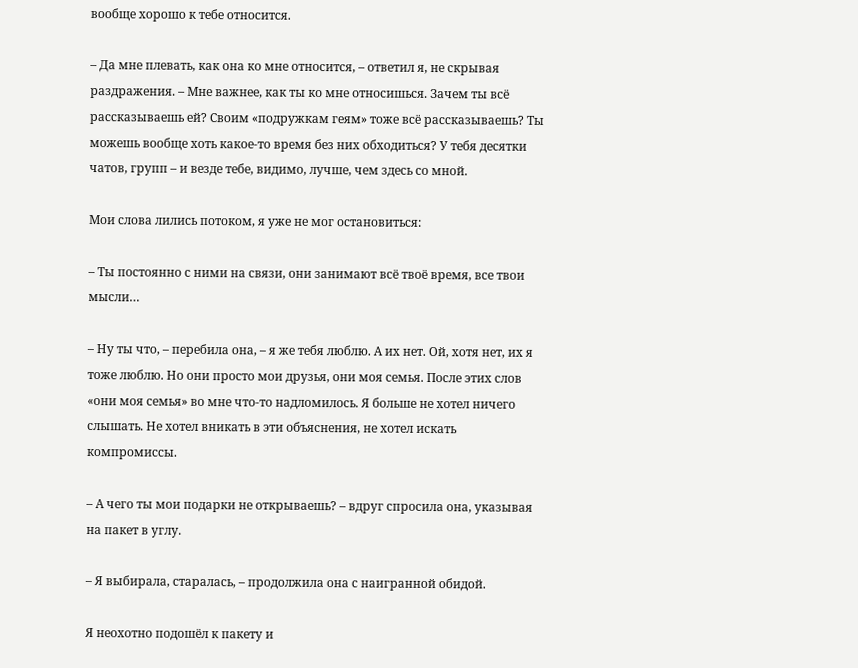вообще хорошо к тебе относится.

– Да мне плевать, как она ко мне относится, – ответил я, не скрывая раздражения. – Мне важнее, как ты ко мне относишься. Зачем ты всё рассказываешь ей? Своим «подружкам геям» тоже всё рассказываешь? Ты можешь вообще хоть какое-то время без них обходиться? У тебя десятки чатов, групп – и везде тебе, видимо, лучше, чем здесь со мной.

Мои слова лились потоком, я уже не мог остановиться:

– Ты постоянно с ними на связи, они занимают всё твоё время, все твои мысли…

– Ну ты что, – перебила она, – я же тебя люблю. А их нет. Ой, хотя нет, их я тоже люблю. Но они просто мои друзья, они моя семья. После этих слов «они моя семья» во мне что-то надломилось. Я больше не хотел ничего слышать. Не хотел вникать в эти объяснения, не хотел искать компромиссы.

– А чего ты мои подарки не открываешь? – вдруг спросила она, указывая на пакет в углу.

– Я выбирала, старалась, – продолжила она с наигранной обидой.

Я неохотно подошёл к пакету и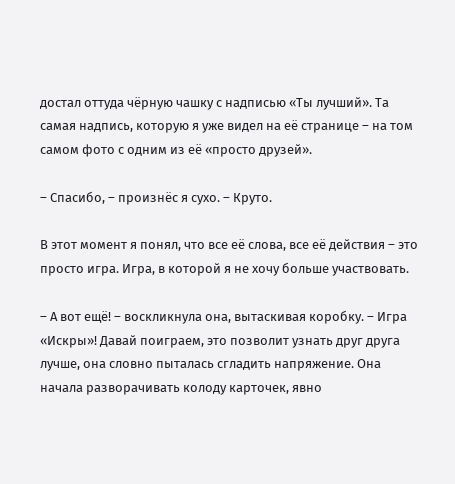достал оттуда чёрную чашку с надписью «Ты лучший». Та самая надпись, которую я уже видел на её странице – на том самом фото с одним из её «просто друзей».

– Спасибо, – произнёс я сухо. – Круто.

В этот момент я понял, что все её слова, все её действия – это просто игра. Игра, в которой я не хочу больше участвовать.

– А вот ещё! – воскликнула она, вытаскивая коробку. – Игра «Искры»! Давай поиграем, это позволит узнать друг друга лучше, она словно пыталась сгладить напряжение. Она начала разворачивать колоду карточек, явно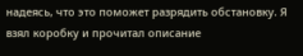надеясь, что это поможет разрядить обстановку. Я взял коробку и прочитал описание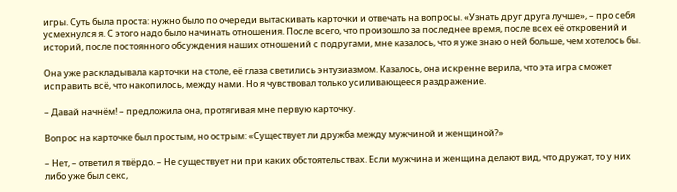игры. Суть была проста: нужно было по очереди вытаскивать карточки и отвечать на вопросы. «Узнать друг друга лучше», – про себя усмехнулся я. С этого надо было начинать отношения. После всего, что произошло за последнее время, после всех её откровений и историй, после постоянного обсуждения наших отношений с подругами, мне казалось, что я уже знаю о ней больше, чем хотелось бы.

Она уже раскладывала карточки на столе, её глаза светились энтузиазмом. Казалось, она искренне верила, что эта игра сможет исправить всё, что накопилось, между нами. Но я чувствовал только усиливающееся раздражение.

– Давай начнём! – предложила она, протягивая мне первую карточку.

Вопрос на карточке был простым, но острым: «Существует ли дружба между мужчиной и женщиной?»

– Нет, – ответил я твёрдо. – Не существует ни при каких обстоятельствах. Если мужчина и женщина делают вид, что дружат, то у них либо уже был секс,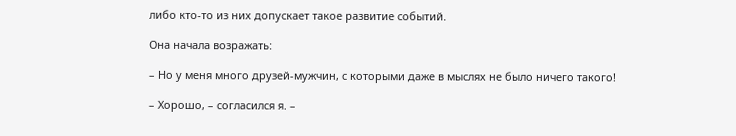либо кто-то из них допускает такое развитие событий.

Она начала возражать:

– Но у меня много друзей-мужчин, с которыми даже в мыслях не было ничего такого!

– Хорошо, – согласился я. –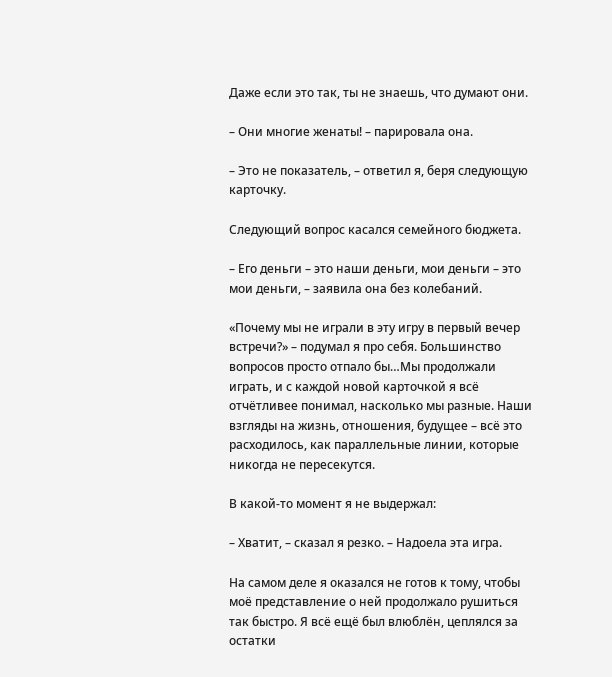Даже если это так, ты не знаешь, что думают они.

– Они многие женаты! – парировала она.

– Это не показатель, – ответил я, беря следующую карточку.

Следующий вопрос касался семейного бюджета.

– Его деньги – это наши деньги, мои деньги – это мои деньги, – заявила она без колебаний.

«Почему мы не играли в эту игру в первый вечер встречи?» – подумал я про себя. Большинство вопросов просто отпало бы…Мы продолжали играть, и с каждой новой карточкой я всё отчётливее понимал, насколько мы разные. Наши взгляды на жизнь, отношения, будущее – всё это расходилось, как параллельные линии, которые никогда не пересекутся.

В какой-то момент я не выдержал:

– Хватит, – сказал я резко. – Надоела эта игра.

На самом деле я оказался не готов к тому, чтобы моё представление о ней продолжало рушиться так быстро. Я всё ещё был влюблён, цеплялся за остатки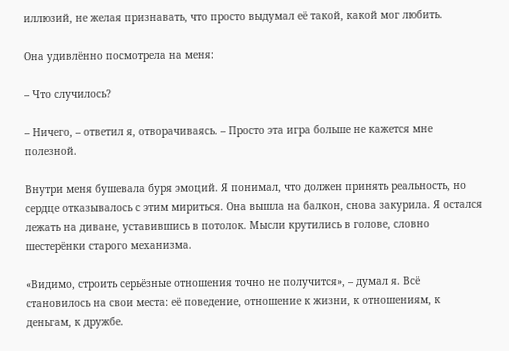иллюзий, не желая признавать, что просто выдумал её такой, какой мог любить.

Она удивлённо посмотрела на меня:

– Что случилось?

– Ничего, – ответил я, отворачиваясь. – Просто эта игра больше не кажется мне полезной.

Внутри меня бушевала буря эмоций. Я понимал, что должен принять реальность, но сердце отказывалось с этим мириться. Она вышла на балкон, снова закурила. Я остался лежать на диване, уставившись в потолок. Мысли крутились в голове, словно шестерёнки старого механизма.

«Видимо, строить серьёзные отношения точно не получится», – думал я. Всё становилось на свои места: её поведение, отношение к жизни, к отношениям, к деньгам, к дружбе.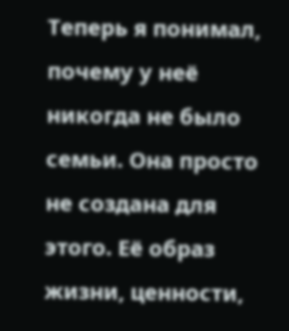Теперь я понимал, почему у неё никогда не было семьи. Она просто не создана для этого. Её образ жизни, ценности,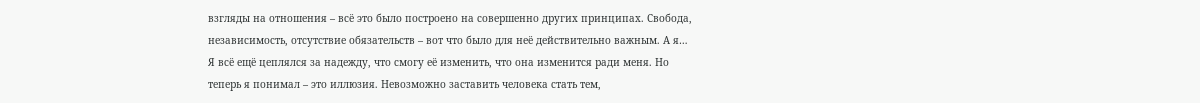взгляды на отношения – всё это было построено на совершенно других принципах. Свобода, независимость, отсутствие обязательств – вот что было для неё действительно важным. А я… Я всё ещё цеплялся за надежду, что смогу её изменить, что она изменится ради меня. Но теперь я понимал – это иллюзия. Невозможно заставить человека стать тем,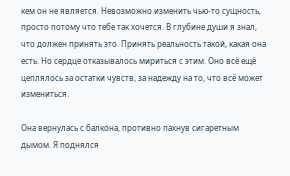кем он не является. Невозможно изменить чью-то сущность, просто потому что тебе так хочется. В глубине души я знал, что должен принять это. Принять реальность такой, какая она есть. Но сердце отказывалось мириться с этим. Оно всё ещё цеплялось за остатки чувств, за надежду на то, что всё может измениться.

Она вернулась с балкона, противно пахнув сигаретным дымом. Я поднялся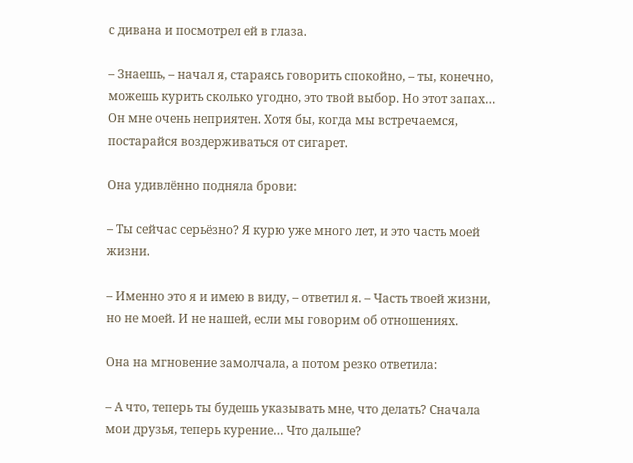с дивана и посмотрел ей в глаза.

– Знаешь, – начал я, стараясь говорить спокойно, – ты, конечно, можешь курить сколько угодно, это твой выбор. Но этот запах… Он мне очень неприятен. Хотя бы, когда мы встречаемся, постарайся воздерживаться от сигарет.

Она удивлённо подняла брови:

– Ты сейчас серьёзно? Я курю уже много лет, и это часть моей жизни.

– Именно это я и имею в виду, – ответил я. – Часть твоей жизни, но не моей. И не нашей, если мы говорим об отношениях.

Она на мгновение замолчала, а потом резко ответила:

– А что, теперь ты будешь указывать мне, что делать? Сначала мои друзья, теперь курение… Что дальше?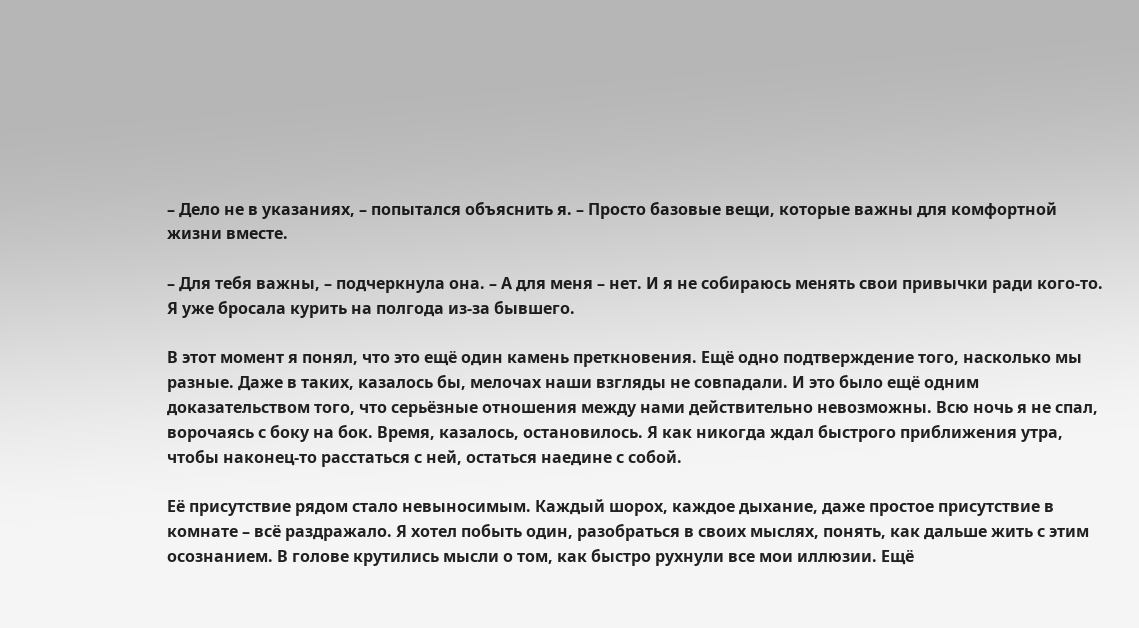– Дело не в указаниях, – попытался объяснить я. – Просто базовые вещи, которые важны для комфортной жизни вместе.

– Для тебя важны, – подчеркнула она. – А для меня – нет. И я не собираюсь менять свои привычки ради кого-то. Я уже бросала курить на полгода из-за бывшего.

В этот момент я понял, что это ещё один камень преткновения. Ещё одно подтверждение того, насколько мы разные. Даже в таких, казалось бы, мелочах наши взгляды не совпадали. И это было ещё одним доказательством того, что серьёзные отношения между нами действительно невозможны. Всю ночь я не спал, ворочаясь с боку на бок. Время, казалось, остановилось. Я как никогда ждал быстрого приближения утра, чтобы наконец-то расстаться с ней, остаться наедине с собой.

Её присутствие рядом стало невыносимым. Каждый шорох, каждое дыхание, даже простое присутствие в комнате – всё раздражало. Я хотел побыть один, разобраться в своих мыслях, понять, как дальше жить с этим осознанием. В голове крутились мысли о том, как быстро рухнули все мои иллюзии. Ещё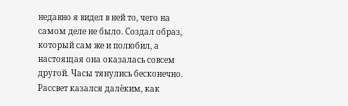недавно я видел в ней то, чего на самом деле не было. Создал образ, который сам же и полюбил, а настоящая она оказалась совсем другой. Часы тянулись бесконечно. Рассвет казался далёким, как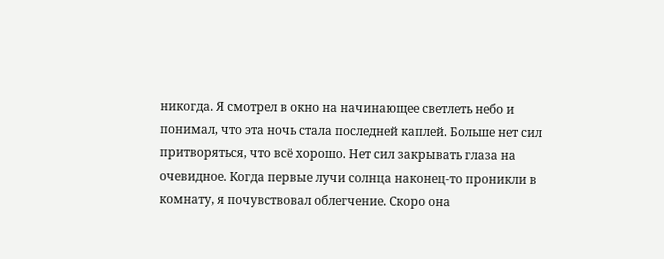никогда. Я смотрел в окно на начинающее светлеть небо и понимал, что эта ночь стала последней каплей. Больше нет сил притворяться, что всё хорошо. Нет сил закрывать глаза на очевидное. Когда первые лучи солнца наконец-то проникли в комнату, я почувствовал облегчение. Скоро она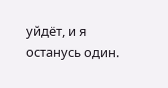уйдёт, и я останусь один.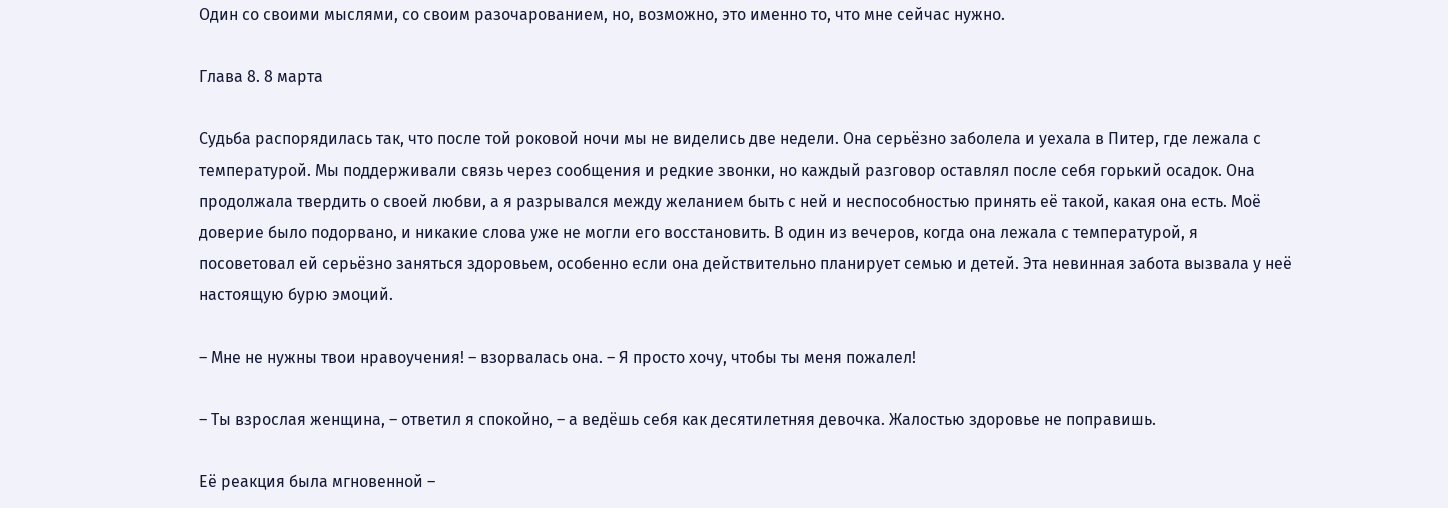Один со своими мыслями, со своим разочарованием, но, возможно, это именно то, что мне сейчас нужно.

Глава 8. 8 марта

Судьба распорядилась так, что после той роковой ночи мы не виделись две недели. Она серьёзно заболела и уехала в Питер, где лежала с температурой. Мы поддерживали связь через сообщения и редкие звонки, но каждый разговор оставлял после себя горький осадок. Она продолжала твердить о своей любви, а я разрывался между желанием быть с ней и неспособностью принять её такой, какая она есть. Моё доверие было подорвано, и никакие слова уже не могли его восстановить. В один из вечеров, когда она лежала с температурой, я посоветовал ей серьёзно заняться здоровьем, особенно если она действительно планирует семью и детей. Эта невинная забота вызвала у неё настоящую бурю эмоций.

– Мне не нужны твои нравоучения! – взорвалась она. – Я просто хочу, чтобы ты меня пожалел!

– Ты взрослая женщина, – ответил я спокойно, – а ведёшь себя как десятилетняя девочка. Жалостью здоровье не поправишь.

Её реакция была мгновенной –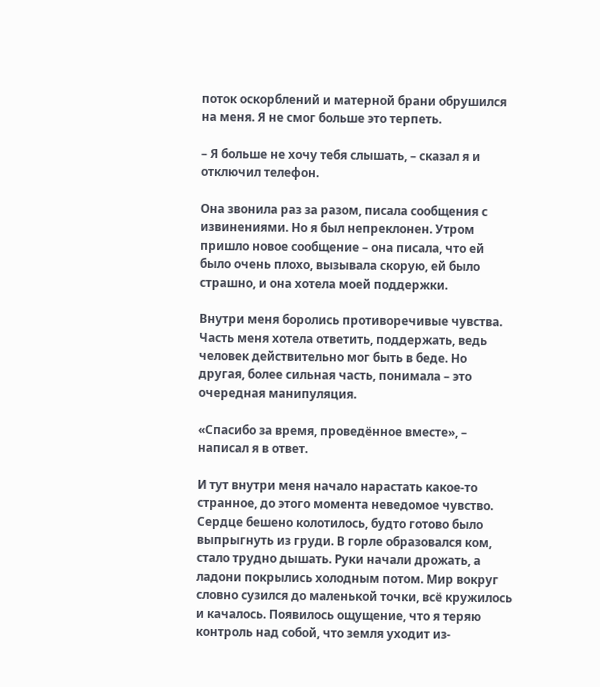поток оскорблений и матерной брани обрушился на меня. Я не смог больше это терпеть.

– Я больше не хочу тебя слышать, – сказал я и отключил телефон.

Она звонила раз за разом, писала сообщения с извинениями. Но я был непреклонен. Утром пришло новое сообщение – она писала, что ей было очень плохо, вызывала скорую, ей было страшно, и она хотела моей поддержки.

Внутри меня боролись противоречивые чувства. Часть меня хотела ответить, поддержать, ведь человек действительно мог быть в беде. Но другая, более сильная часть, понимала – это очередная манипуляция.

«Спасибо за время, проведённое вместе», – написал я в ответ.

И тут внутри меня начало нарастать какое-то странное, до этого момента неведомое чувство. Сердце бешено колотилось, будто готово было выпрыгнуть из груди. В горле образовался ком, стало трудно дышать. Руки начали дрожать, а ладони покрылись холодным потом. Мир вокруг словно сузился до маленькой точки, всё кружилось и качалось. Появилось ощущение, что я теряю контроль над собой, что земля уходит из-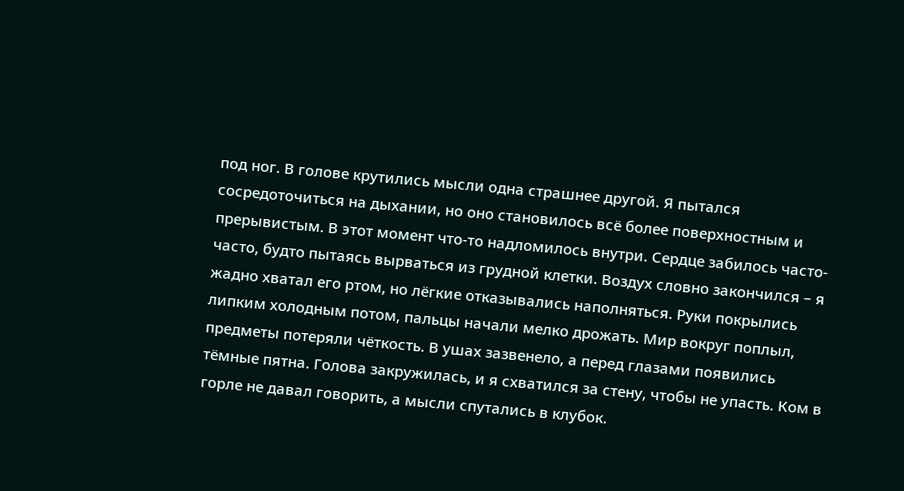под ног. В голове крутились мысли одна страшнее другой. Я пытался сосредоточиться на дыхании, но оно становилось всё более поверхностным и прерывистым. В этот момент что-то надломилось внутри. Сердце забилось часто-часто, будто пытаясь вырваться из грудной клетки. Воздух словно закончился – я жадно хватал его ртом, но лёгкие отказывались наполняться. Руки покрылись липким холодным потом, пальцы начали мелко дрожать. Мир вокруг поплыл, предметы потеряли чёткость. В ушах зазвенело, а перед глазами появились тёмные пятна. Голова закружилась, и я схватился за стену, чтобы не упасть. Ком в горле не давал говорить, а мысли спутались в клубок.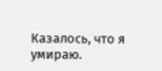Казалось, что я умираю.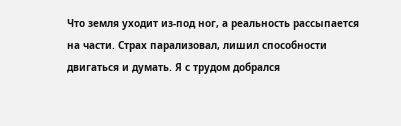Что земля уходит из-под ног, а реальность рассыпается на части. Страх парализовал, лишил способности двигаться и думать. Я с трудом добрался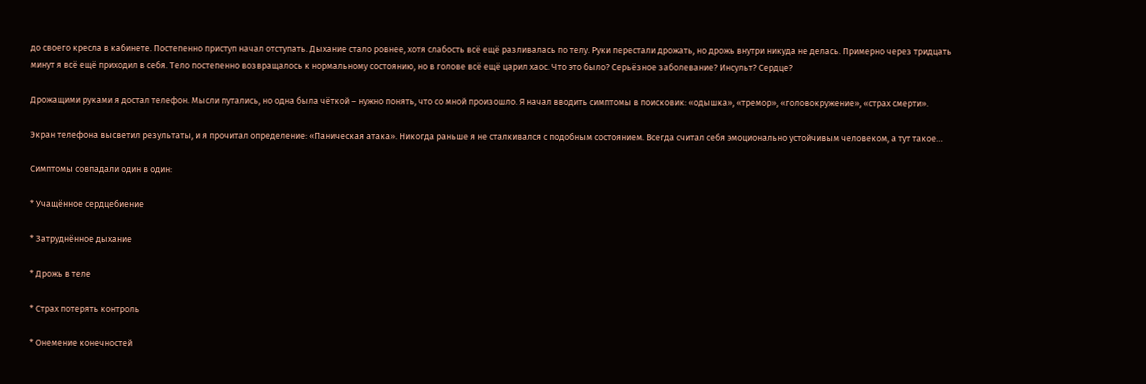до своего кресла в кабинете. Постепенно приступ начал отступать. Дыхание стало ровнее, хотя слабость всё ещё разливалась по телу. Руки перестали дрожать, но дрожь внутри никуда не делась. Примерно через тридцать минут я всё ещё приходил в себя. Тело постепенно возвращалось к нормальному состоянию, но в голове всё ещё царил хаос. Что это было? Серьёзное заболевание? Инсульт? Сердце?

Дрожащими руками я достал телефон. Мысли путались, но одна была чёткой – нужно понять, что со мной произошло. Я начал вводить симптомы в поисковик: «одышка», «тремор», «головокружение», «страх смерти».

Экран телефона высветил результаты, и я прочитал определение: «Паническая атака». Никогда раньше я не сталкивался с подобным состоянием. Всегда считал себя эмоционально устойчивым человеком, а тут такое…

Симптомы совпадали один в один:

* Учащённое сердцебиение

* Затруднённое дыхание

* Дрожь в теле

* Страх потерять контроль

* Онемение конечностей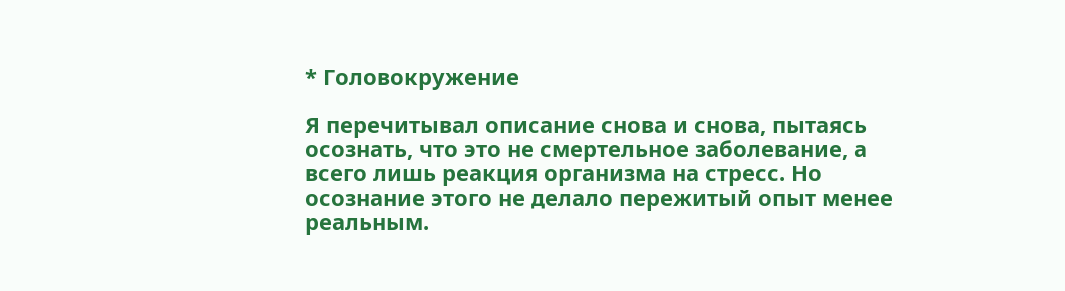* Головокружение

Я перечитывал описание снова и снова, пытаясь осознать, что это не смертельное заболевание, а всего лишь реакция организма на стресс. Но осознание этого не делало пережитый опыт менее реальным.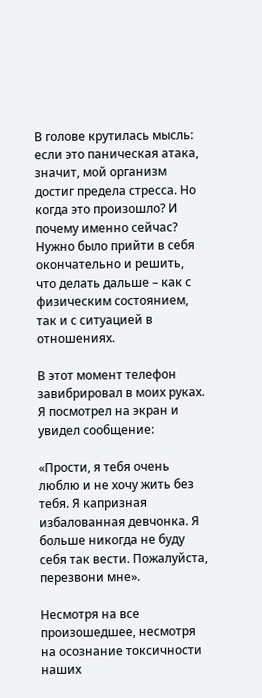В голове крутилась мысль: если это паническая атака, значит, мой организм достиг предела стресса. Но когда это произошло? И почему именно сейчас? Нужно было прийти в себя окончательно и решить, что делать дальше – как с физическим состоянием, так и с ситуацией в отношениях.

В этот момент телефон завибрировал в моих руках. Я посмотрел на экран и увидел сообщение:

«Прости, я тебя очень люблю и не хочу жить без тебя. Я капризная избалованная девчонка. Я больше никогда не буду себя так вести. Пожалуйста, перезвони мне».

Несмотря на все произошедшее, несмотря на осознание токсичности наших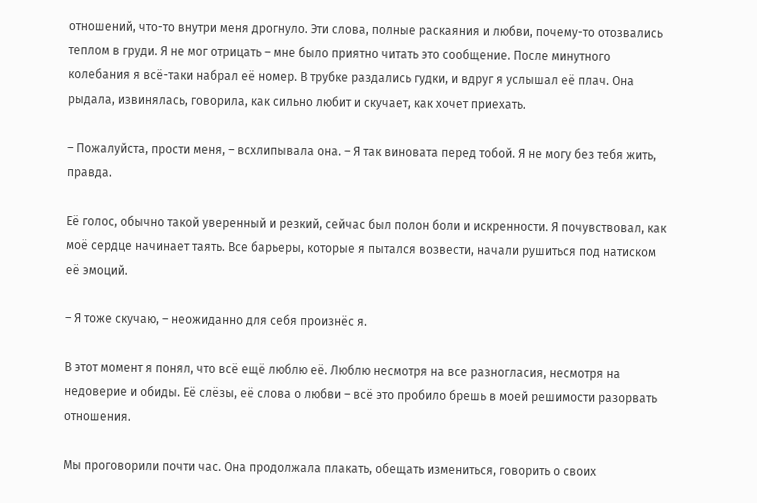отношений, что-то внутри меня дрогнуло. Эти слова, полные раскаяния и любви, почему-то отозвались теплом в груди. Я не мог отрицать – мне было приятно читать это сообщение. После минутного колебания я всё-таки набрал её номер. В трубке раздались гудки, и вдруг я услышал её плач. Она рыдала, извинялась, говорила, как сильно любит и скучает, как хочет приехать.

– Пожалуйста, прости меня, – всхлипывала она. – Я так виновата перед тобой. Я не могу без тебя жить, правда.

Её голос, обычно такой уверенный и резкий, сейчас был полон боли и искренности. Я почувствовал, как моё сердце начинает таять. Все барьеры, которые я пытался возвести, начали рушиться под натиском её эмоций.

– Я тоже скучаю, – неожиданно для себя произнёс я.

В этот момент я понял, что всё ещё люблю её. Люблю несмотря на все разногласия, несмотря на недоверие и обиды. Её слёзы, её слова о любви – всё это пробило брешь в моей решимости разорвать отношения.

Мы проговорили почти час. Она продолжала плакать, обещать измениться, говорить о своих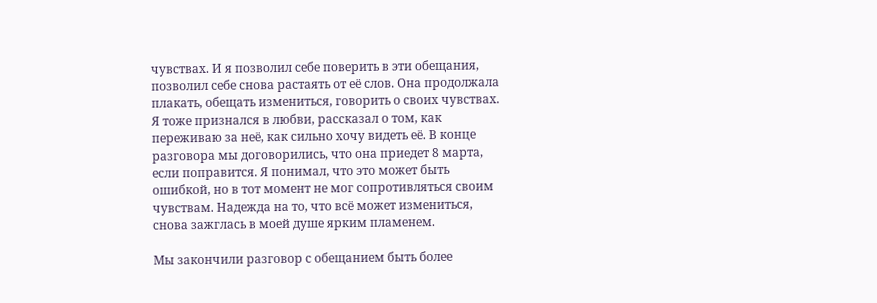чувствах. И я позволил себе поверить в эти обещания, позволил себе снова растаять от её слов. Она продолжала плакать, обещать измениться, говорить о своих чувствах. Я тоже признался в любви, рассказал о том, как переживаю за неё, как сильно хочу видеть её. В конце разговора мы договорились, что она приедет 8 марта, если поправится. Я понимал, что это может быть ошибкой, но в тот момент не мог сопротивляться своим чувствам. Надежда на то, что всё может измениться, снова зажглась в моей душе ярким пламенем.

Мы закончили разговор с обещанием быть более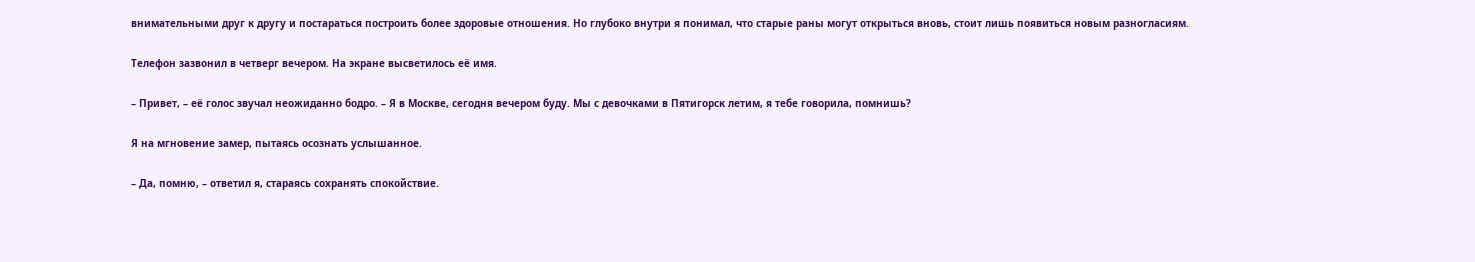внимательными друг к другу и постараться построить более здоровые отношения. Но глубоко внутри я понимал, что старые раны могут открыться вновь, стоит лишь появиться новым разногласиям.

Телефон зазвонил в четверг вечером. На экране высветилось её имя.

– Привет, – её голос звучал неожиданно бодро. – Я в Москве, сегодня вечером буду. Мы с девочками в Пятигорск летим, я тебе говорила, помнишь?

Я на мгновение замер, пытаясь осознать услышанное.

– Да, помню, – ответил я, стараясь сохранять спокойствие.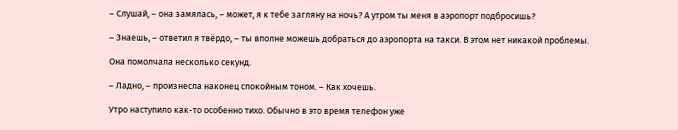– Слушай, – она замялась, – может, я к тебе загляну на ночь? А утром ты меня в аэропорт подбросишь?

– Знаешь, – ответил я твёрдо, – ты вполне можешь добраться до аэропорта на такси. В этом нет никакой проблемы.

Она помолчала несколько секунд.

– Ладно, – произнесла наконец спокойным тоном. – Как хочешь.

Утро наступило как-то особенно тихо. Обычно в это время телефон уже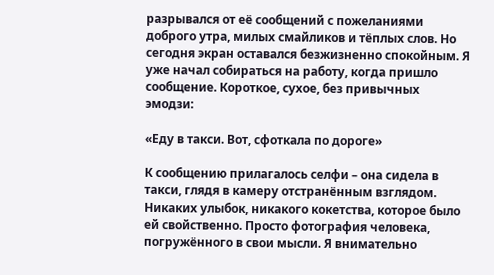разрывался от её сообщений с пожеланиями доброго утра, милых смайликов и тёплых слов. Но сегодня экран оставался безжизненно спокойным. Я уже начал собираться на работу, когда пришло сообщение. Короткое, сухое, без привычных эмодзи:

«Еду в такси. Вот, сфоткала по дороге»

К сообщению прилагалось селфи – она сидела в такси, глядя в камеру отстранённым взглядом. Никаких улыбок, никакого кокетства, которое было ей свойственно. Просто фотография человека, погружённого в свои мысли. Я внимательно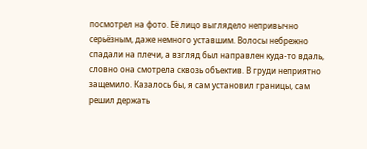посмотрел на фото. Её лицо выглядело непривычно серьёзным, даже немного уставшим. Волосы небрежно спадали на плечи, а взгляд был направлен куда-то вдаль, словно она смотрела сквозь объектив. В груди неприятно защемило. Казалось бы, я сам установил границы, сам решил держать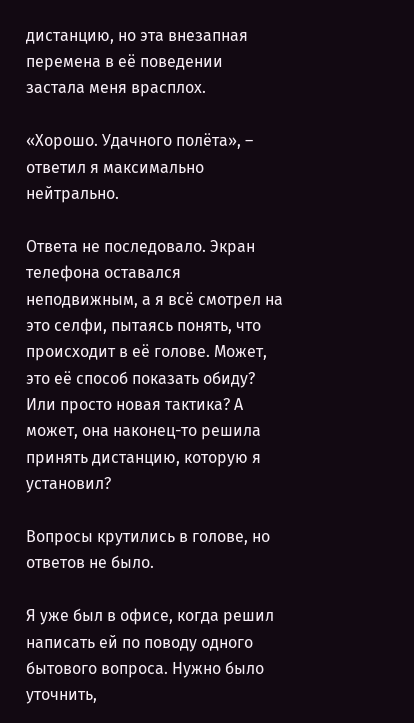дистанцию, но эта внезапная перемена в её поведении застала меня врасплох.

«Хорошо. Удачного полёта», – ответил я максимально нейтрально.

Ответа не последовало. Экран телефона оставался неподвижным, а я всё смотрел на это селфи, пытаясь понять, что происходит в её голове. Может, это её способ показать обиду? Или просто новая тактика? А может, она наконец-то решила принять дистанцию, которую я установил?

Вопросы крутились в голове, но ответов не было.

Я уже был в офисе, когда решил написать ей по поводу одного бытового вопроса. Нужно было уточнить,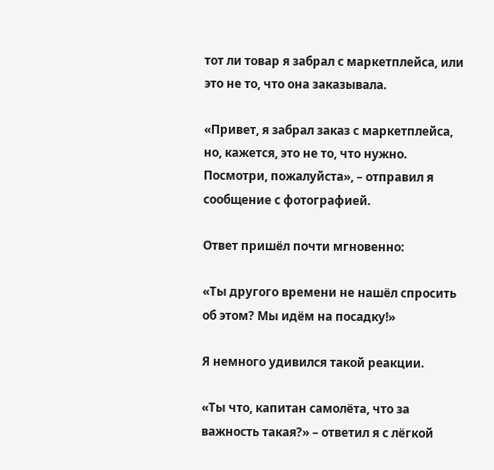тот ли товар я забрал с маркетплейса, или это не то, что она заказывала.

«Привет, я забрал заказ с маркетплейса, но, кажется, это не то, что нужно. Посмотри, пожалуйста», – отправил я сообщение с фотографией.

Ответ пришёл почти мгновенно:

«Ты другого времени не нашёл спросить об этом? Мы идём на посадку!»

Я немного удивился такой реакции.

«Ты что, капитан самолёта, что за важность такая?» – ответил я с лёгкой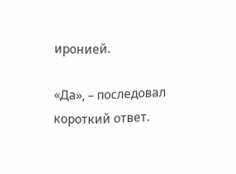иронией.

«Да», – последовал короткий ответ.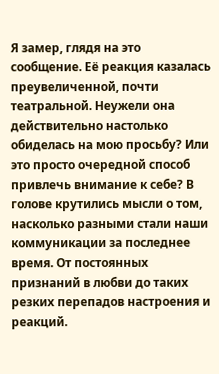Я замер, глядя на это сообщение. Её реакция казалась преувеличенной, почти театральной. Неужели она действительно настолько обиделась на мою просьбу? Или это просто очередной способ привлечь внимание к себе? В голове крутились мысли о том, насколько разными стали наши коммуникации за последнее время. От постоянных признаний в любви до таких резких перепадов настроения и реакций.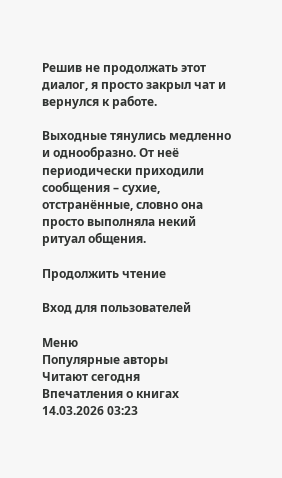Решив не продолжать этот диалог, я просто закрыл чат и вернулся к работе.

Выходные тянулись медленно и однообразно. От неё периодически приходили сообщения – сухие, отстранённые, словно она просто выполняла некий ритуал общения.

Продолжить чтение

Вход для пользователей

Меню
Популярные авторы
Читают сегодня
Впечатления о книгах
14.03.2026 03:23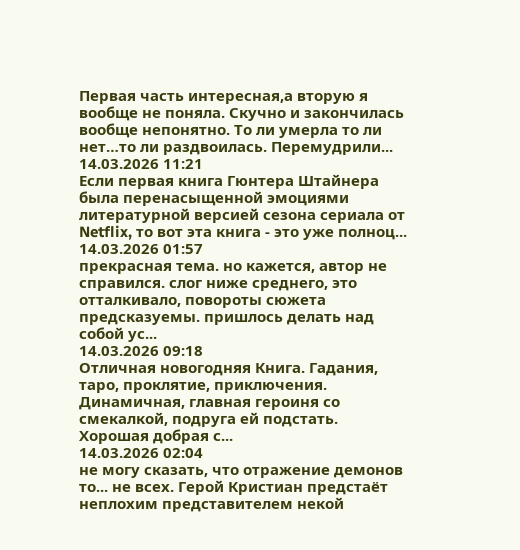Первая часть интересная,а вторую я вообще не поняла. Скучно и закончилась вообще непонятно. То ли умерла то ли нет…то ли раздвоилась. Перемудрили...
14.03.2026 11:21
Если первая книга Гюнтера Штайнера была перенасыщенной эмоциями литературной версией сезона сериала от Netflix, то вот эта книга - это уже полноц...
14.03.2026 01:57
прекрасная тема. но кажется, автор не справился. слог ниже среднего, это отталкивало, повороты сюжета предсказуемы. пришлось делать над собой ус...
14.03.2026 09:18
Отличная новогодняя Книга. Гадания, таро, проклятие, приключения. Динамичная, главная героиня со смекалкой, подруга ей подстать. Хорошая добрая с...
14.03.2026 02:04
не могу сказать, что отражение демонов то... не всех. Герой Кристиан предстаёт неплохим представителем некой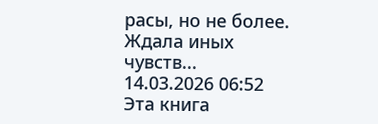расы, но не более. Ждала иных чувств...
14.03.2026 06:52
Эта книга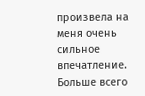произвела на меня очень сильное впечатление. Больше всего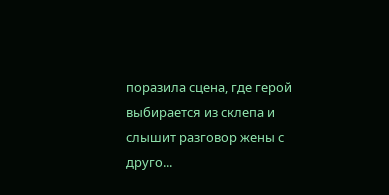поразила сцена, где герой выбирается из склепа и слышит разговор жены с друго...